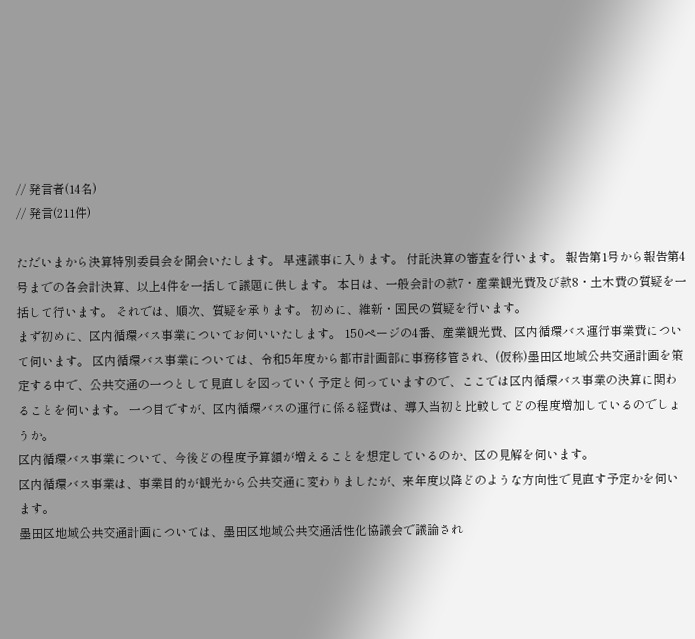// 発言者(14名)
// 発言(211件)

ただいまから決算特別委員会を開会いたします。 早速議事に入ります。 付託決算の審査を行います。 報告第1号から報告第4号までの各会計決算、以上4件を一括して議題に供します。 本日は、一般会計の款7・産業観光費及び款8・土木費の質疑を一括して行います。 それでは、順次、質疑を承ります。 初めに、維新・国民の質疑を行います。
まず初めに、区内循環バス事業についてお伺いいたします。 150ページの4番、産業観光費、区内循環バス運行事業費について伺います。 区内循環バス事業については、令和5年度から都市計画部に事務移管され、(仮称)墨田区地域公共交通計画を策定する中で、公共交通の一つとして見直しを図っていく予定と伺っていますので、ここでは区内循環バス事業の決算に関わることを伺います。 一つ目ですが、区内循環バスの運行に係る経費は、導入当初と比較してどの程度増加しているのでしょうか。
区内循環バス事業について、今後どの程度予算額が増えることを想定しているのか、区の見解を伺います。
区内循環バス事業は、事業目的が観光から公共交通に変わりましたが、来年度以降どのような方向性で見直す予定かを伺います。
墨田区地域公共交通計画については、墨田区地域公共交通活性化協議会で議論され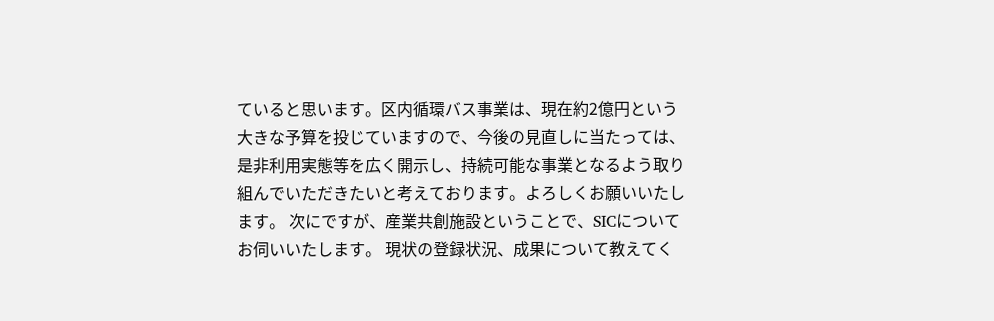ていると思います。区内循環バス事業は、現在約2億円という大きな予算を投じていますので、今後の見直しに当たっては、是非利用実態等を広く開示し、持続可能な事業となるよう取り組んでいただきたいと考えております。よろしくお願いいたします。 次にですが、産業共創施設ということで、SICについてお伺いいたします。 現状の登録状況、成果について教えてく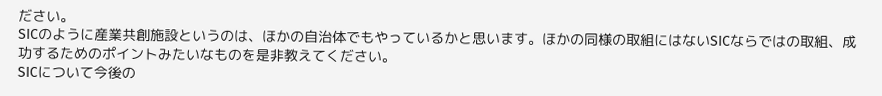ださい。
SICのように産業共創施設というのは、ほかの自治体でもやっているかと思います。ほかの同様の取組にはないSICならではの取組、成功するためのポイントみたいなものを是非教えてください。
SICについて今後の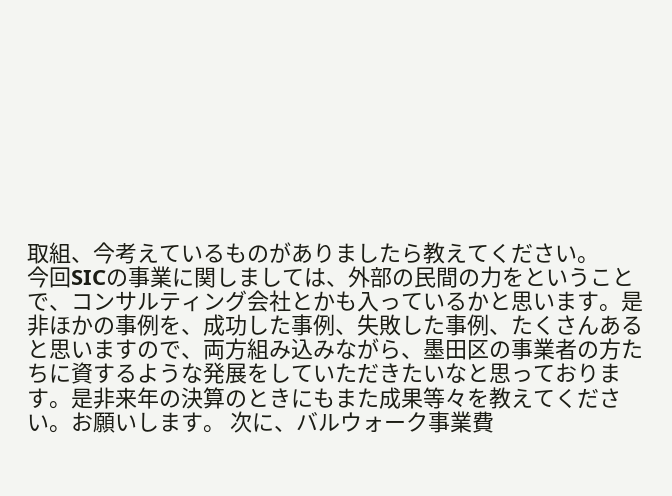取組、今考えているものがありましたら教えてください。
今回SICの事業に関しましては、外部の民間の力をということで、コンサルティング会社とかも入っているかと思います。是非ほかの事例を、成功した事例、失敗した事例、たくさんあると思いますので、両方組み込みながら、墨田区の事業者の方たちに資するような発展をしていただきたいなと思っております。是非来年の決算のときにもまた成果等々を教えてください。お願いします。 次に、バルウォーク事業費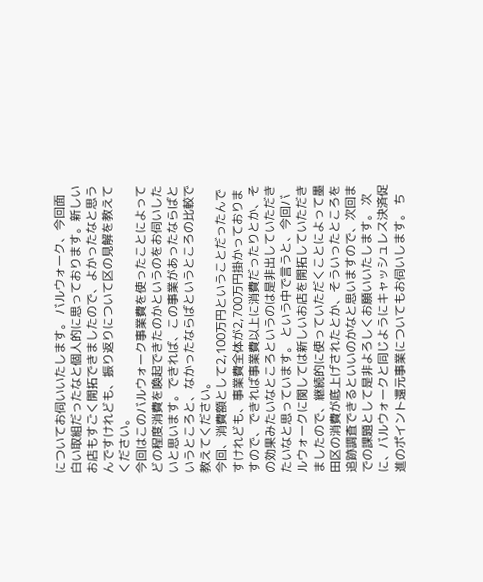についてお伺いいたします。 バルウォーク、今回面白い取組だったなと個人的に思っております。新しいお店もすごく開拓できましたので、よかったなと思うんですけれども、振り返りについて区の見解を教えてください。
今回はこのバルウォーク事業費を使ったことによってどの程度消費を喚起できたのかというのをお伺いしたいと思います。できれば、この事業があったならばというところと、なかったならばというところの比較で教えてください。
今回、消費額として2,100万円ということだったんですけれども、事業費全体が2,700万円掛かっておりますので、できれば事業費以上に消費だったりとか、その効果みたいなところというのは是非出していただきたいなと思っています。 という中で言うと、今回バルウォークに関しては新しいお店を開拓していただきましたので、継続的に使っていただくことによって墨田区の消費が底上げされたとか、そういったところを追跡調査できるといいのかなと思いますので、次回までの課題として是非よろしくお願いいたします。 次に、バルウォークと同じようにキャッシュレス決済促進のポイント還元事業についてもお伺いします。 ち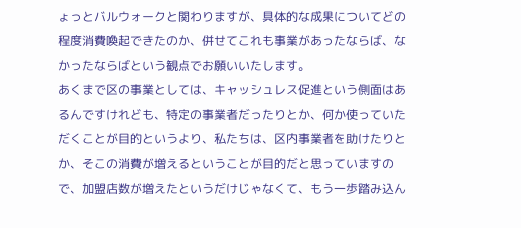ょっとバルウォークと関わりますが、具体的な成果についてどの程度消費喚起できたのか、併せてこれも事業があったならば、なかったならばという観点でお願いいたします。
あくまで区の事業としては、キャッシュレス促進という側面はあるんですけれども、特定の事業者だったりとか、何か使っていただくことが目的というより、私たちは、区内事業者を助けたりとか、そこの消費が増えるということが目的だと思っていますので、加盟店数が増えたというだけじゃなくて、もう一歩踏み込ん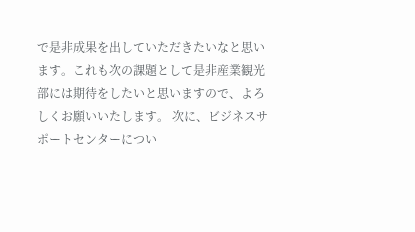で是非成果を出していただきたいなと思います。これも次の課題として是非産業観光部には期待をしたいと思いますので、よろしくお願いいたします。 次に、ビジネスサポートセンターについ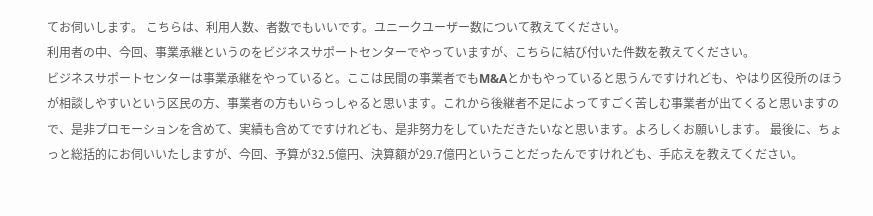てお伺いします。 こちらは、利用人数、者数でもいいです。ユニークユーザー数について教えてください。
利用者の中、今回、事業承継というのをビジネスサポートセンターでやっていますが、こちらに結び付いた件数を教えてください。
ビジネスサポートセンターは事業承継をやっていると。ここは民間の事業者でもM&Aとかもやっていると思うんですけれども、やはり区役所のほうが相談しやすいという区民の方、事業者の方もいらっしゃると思います。これから後継者不足によってすごく苦しむ事業者が出てくると思いますので、是非プロモーションを含めて、実績も含めてですけれども、是非努力をしていただきたいなと思います。よろしくお願いします。 最後に、ちょっと総括的にお伺いいたしますが、今回、予算が32.5億円、決算額が29.7億円ということだったんですけれども、手応えを教えてください。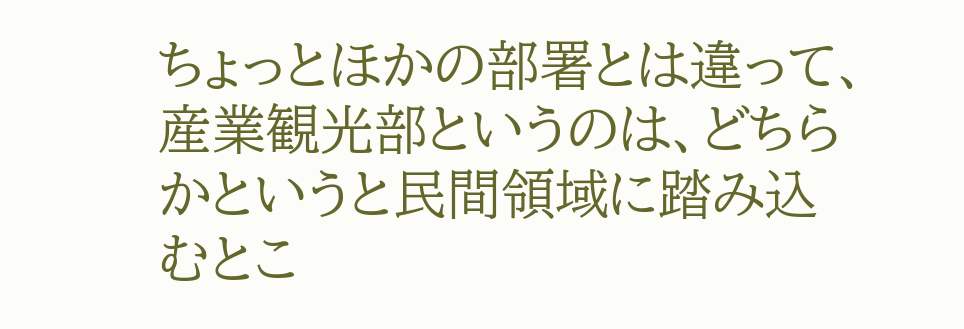ちょっとほかの部署とは違って、産業観光部というのは、どちらかというと民間領域に踏み込むとこ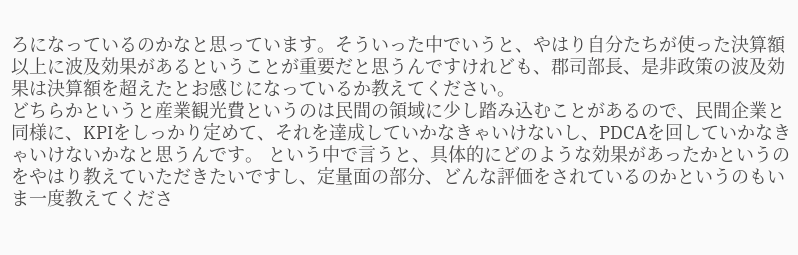ろになっているのかなと思っています。そういった中でいうと、やはり自分たちが使った決算額以上に波及効果があるということが重要だと思うんですけれども、郡司部長、是非政策の波及効果は決算額を超えたとお感じになっているか教えてください。
どちらかというと産業観光費というのは民間の領域に少し踏み込むことがあるので、民間企業と同様に、KPIをしっかり定めて、それを達成していかなきゃいけないし、PDCAを回していかなきゃいけないかなと思うんです。 という中で言うと、具体的にどのような効果があったかというのをやはり教えていただきたいですし、定量面の部分、どんな評価をされているのかというのもいま一度教えてくださ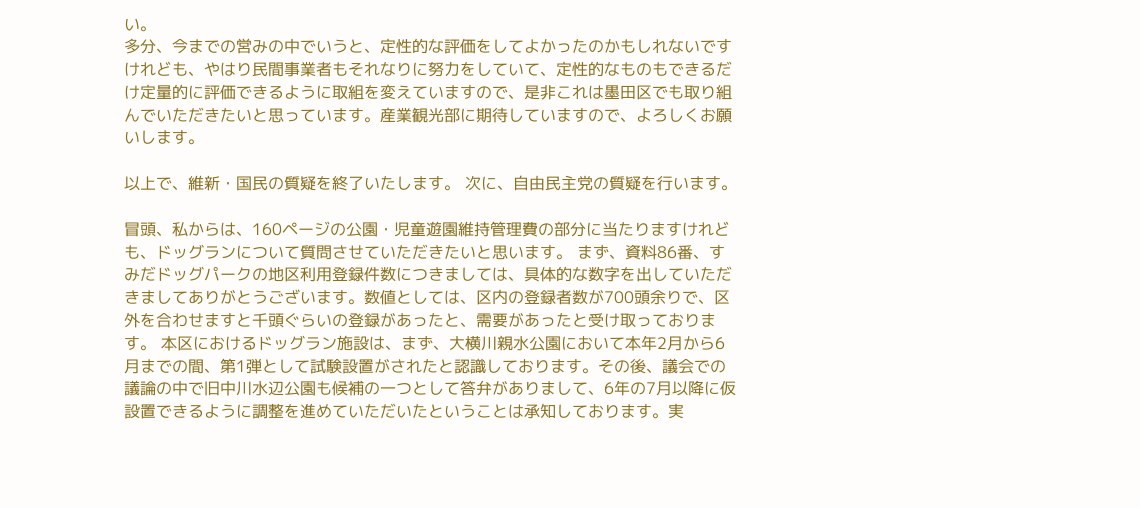い。
多分、今までの営みの中でいうと、定性的な評価をしてよかったのかもしれないですけれども、やはり民間事業者もそれなりに努力をしていて、定性的なものもできるだけ定量的に評価できるように取組を変えていますので、是非これは墨田区でも取り組んでいただきたいと思っています。産業観光部に期待していますので、よろしくお願いします。

以上で、維新・国民の質疑を終了いたします。 次に、自由民主党の質疑を行います。

冒頭、私からは、160ページの公園・児童遊園維持管理費の部分に当たりますけれども、ドッグランについて質問させていただきたいと思います。 まず、資料86番、すみだドッグパークの地区利用登録件数につきましては、具体的な数字を出していただきましてありがとうございます。数値としては、区内の登録者数が700頭余りで、区外を合わせますと千頭ぐらいの登録があったと、需要があったと受け取っております。 本区におけるドッグラン施設は、まず、大横川親水公園において本年2月から6月までの間、第1弾として試験設置がされたと認識しております。その後、議会での議論の中で旧中川水辺公園も候補の一つとして答弁がありまして、6年の7月以降に仮設置できるように調整を進めていただいたということは承知しております。実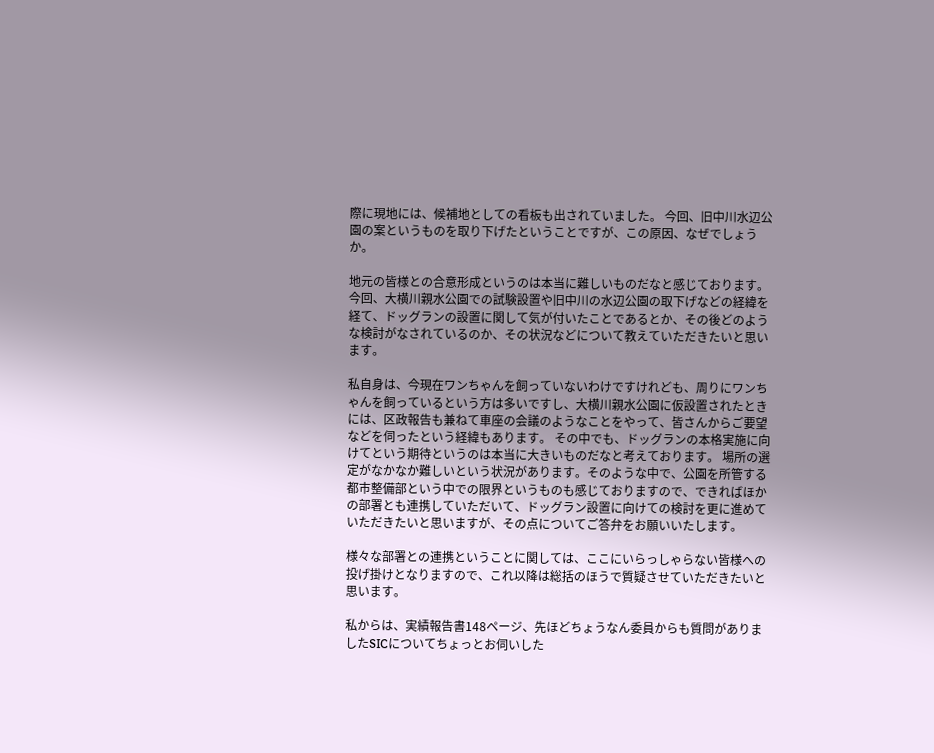際に現地には、候補地としての看板も出されていました。 今回、旧中川水辺公園の案というものを取り下げたということですが、この原因、なぜでしょうか。

地元の皆様との合意形成というのは本当に難しいものだなと感じております。 今回、大横川親水公園での試験設置や旧中川の水辺公園の取下げなどの経緯を経て、ドッグランの設置に関して気が付いたことであるとか、その後どのような検討がなされているのか、その状況などについて教えていただきたいと思います。

私自身は、今現在ワンちゃんを飼っていないわけですけれども、周りにワンちゃんを飼っているという方は多いですし、大横川親水公園に仮設置されたときには、区政報告も兼ねて車座の会議のようなことをやって、皆さんからご要望などを伺ったという経緯もあります。 その中でも、ドッグランの本格実施に向けてという期待というのは本当に大きいものだなと考えております。 場所の選定がなかなか難しいという状況があります。そのような中で、公園を所管する都市整備部という中での限界というものも感じておりますので、できればほかの部署とも連携していただいて、ドッグラン設置に向けての検討を更に進めていただきたいと思いますが、その点についてご答弁をお願いいたします。

様々な部署との連携ということに関しては、ここにいらっしゃらない皆様への投げ掛けとなりますので、これ以降は総括のほうで質疑させていただきたいと思います。

私からは、実績報告書148ページ、先ほどちょうなん委員からも質問がありましたSICについてちょっとお伺いした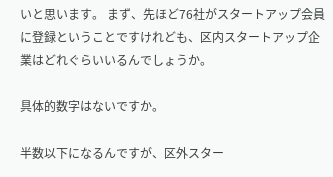いと思います。 まず、先ほど76社がスタートアップ会員に登録ということですけれども、区内スタートアップ企業はどれぐらいいるんでしょうか。

具体的数字はないですか。

半数以下になるんですが、区外スター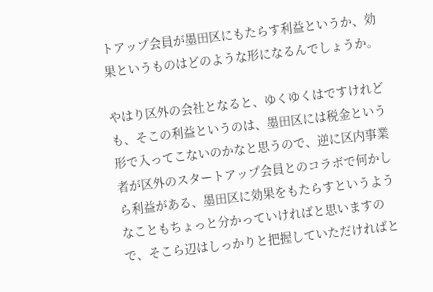トアップ会員が墨田区にもたらす利益というか、効果というものはどのような形になるんでしょうか。

やはり区外の会社となると、ゆくゆくはですけれども、そこの利益というのは、墨田区には税金という形で入ってこないのかなと思うので、逆に区内事業者が区外のスタートアップ会員とのコラボで何かしら利益がある、墨田区に効果をもたらすというようなこともちょっと分かっていければと思いますので、そこら辺はしっかりと把握していただければと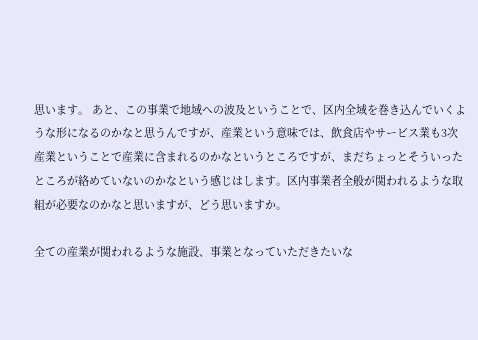思います。 あと、この事業で地域への波及ということで、区内全域を巻き込んでいくような形になるのかなと思うんですが、産業という意味では、飲食店やサービス業も3次産業ということで産業に含まれるのかなというところですが、まだちょっとそういったところが絡めていないのかなという感じはします。区内事業者全般が関われるような取組が必要なのかなと思いますが、どう思いますか。

全ての産業が関われるような施設、事業となっていただきたいな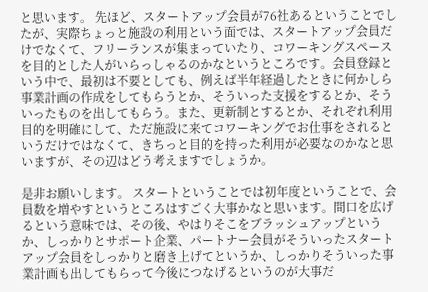と思います。 先ほど、スタートアップ会員が76社あるということでしたが、実際ちょっと施設の利用という面では、スタートアップ会員だけでなくて、フリーランスが集まっていたり、コワーキングスペースを目的とした人がいらっしゃるのかなというところです。会員登録という中で、最初は不要としても、例えば半年経過したときに何かしら事業計画の作成をしてもらうとか、そういった支援をするとか、そういったものを出してもらう。また、更新制とするとか、それぞれ利用目的を明確にして、ただ施設に来てコワーキングでお仕事をされるというだけではなくて、きちっと目的を持った利用が必要なのかなと思いますが、その辺はどう考えますでしょうか。

是非お願いします。 スタートということでは初年度ということで、会員数を増やすというところはすごく大事かなと思います。間口を広げるという意味では、その後、やはりそこをブラッシュアップというか、しっかりとサポート企業、パートナー会員がそういったスタートアップ会員をしっかりと磨き上げてというか、しっかりそういった事業計画も出してもらって今後につなげるというのが大事だ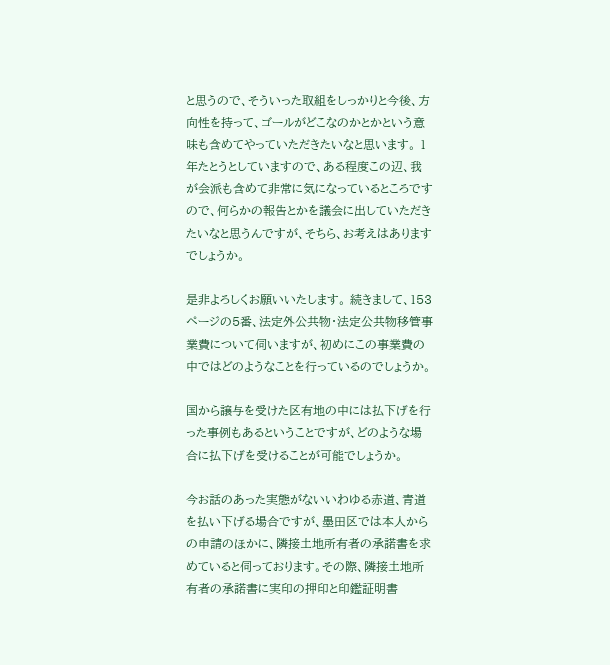と思うので、そういった取組をしっかりと今後、方向性を持って、ゴールがどこなのかとかという意味も含めてやっていただきたいなと思います。 1年たとうとしていますので、ある程度この辺、我が会派も含めて非常に気になっているところですので、何らかの報告とかを議会に出していただきたいなと思うんですが、そちら、お考えはありますでしょうか。

是非よろしくお願いいたします。 続きまして、153ページの5番、法定外公共物・法定公共物移管事業費について伺いますが、初めにこの事業費の中ではどのようなことを行っているのでしょうか。

国から譲与を受けた区有地の中には払下げを行った事例もあるということですが、どのような場合に払下げを受けることが可能でしょうか。

今お話のあった実態がないいわゆる赤道、青道を払い下げる場合ですが、墨田区では本人からの申請のほかに、隣接土地所有者の承諾書を求めていると伺っております。その際、隣接土地所有者の承諾書に実印の押印と印鑑証明書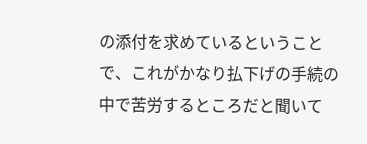の添付を求めているということで、これがかなり払下げの手続の中で苦労するところだと聞いて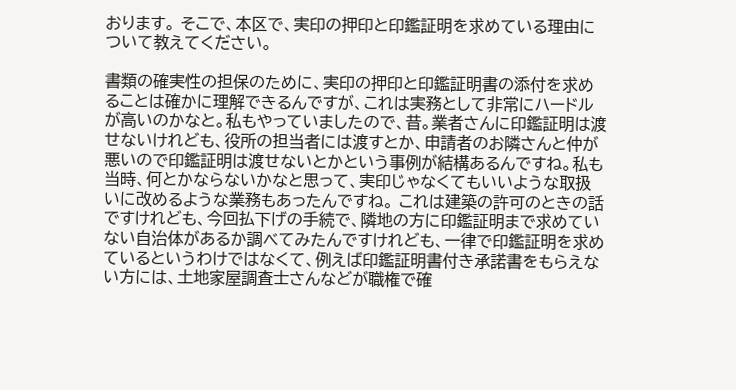おります。 そこで、本区で、実印の押印と印鑑証明を求めている理由について教えてください。

書類の確実性の担保のために、実印の押印と印鑑証明書の添付を求めることは確かに理解できるんですが、これは実務として非常にハードルが高いのかなと。私もやっていましたので、昔。業者さんに印鑑証明は渡せないけれども、役所の担当者には渡すとか、申請者のお隣さんと仲が悪いので印鑑証明は渡せないとかという事例が結構あるんですね。私も当時、何とかならないかなと思って、実印じゃなくてもいいような取扱いに改めるような業務もあったんですね。 これは建築の許可のときの話ですけれども、今回払下げの手続で、隣地の方に印鑑証明まで求めていない自治体があるか調べてみたんですけれども、一律で印鑑証明を求めているというわけではなくて、例えば印鑑証明書付き承諾書をもらえない方には、土地家屋調査士さんなどが職権で確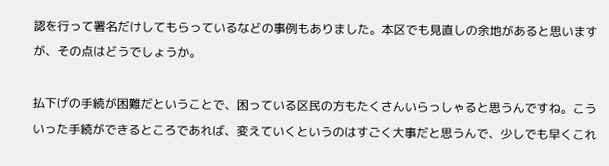認を行って署名だけしてもらっているなどの事例もありました。本区でも見直しの余地があると思いますが、その点はどうでしょうか。

払下げの手続が困難だということで、困っている区民の方もたくさんいらっしゃると思うんですね。こういった手続ができるところであれば、変えていくというのはすごく大事だと思うんで、少しでも早くこれ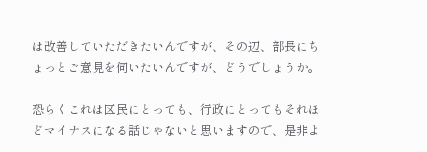は改善していただきたいんですが、その辺、部長にちょっとご意見を伺いたいんですが、どうでしょうか。

恐らくこれは区民にとっても、行政にとってもそれほどマイナスになる話じゃないと思いますので、是非よ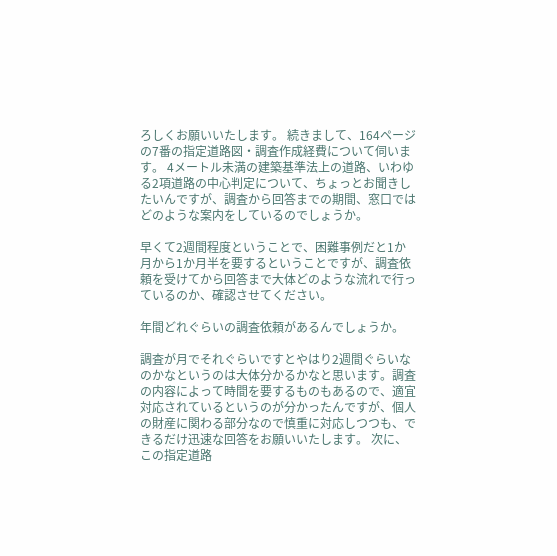ろしくお願いいたします。 続きまして、164ページの7番の指定道路図・調査作成経費について伺います。 4メートル未満の建築基準法上の道路、いわゆる2項道路の中心判定について、ちょっとお聞きしたいんですが、調査から回答までの期間、窓口ではどのような案内をしているのでしょうか。

早くて2週間程度ということで、困難事例だと1か月から1か月半を要するということですが、調査依頼を受けてから回答まで大体どのような流れで行っているのか、確認させてください。

年間どれぐらいの調査依頼があるんでしょうか。

調査が月でそれぐらいですとやはり2週間ぐらいなのかなというのは大体分かるかなと思います。調査の内容によって時間を要するものもあるので、適宜対応されているというのが分かったんですが、個人の財産に関わる部分なので慎重に対応しつつも、できるだけ迅速な回答をお願いいたします。 次に、この指定道路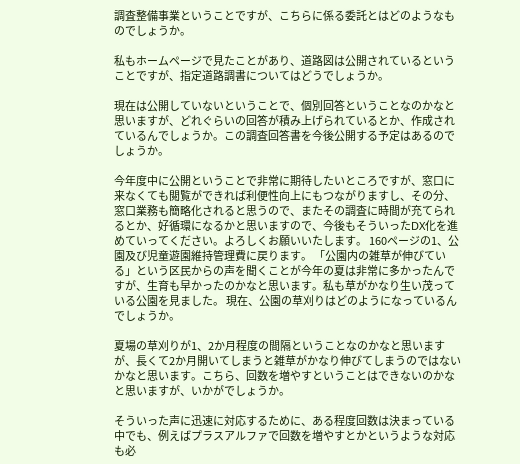調査整備事業ということですが、こちらに係る委託とはどのようなものでしょうか。

私もホームページで見たことがあり、道路図は公開されているということですが、指定道路調書についてはどうでしょうか。

現在は公開していないということで、個別回答ということなのかなと思いますが、どれぐらいの回答が積み上げられているとか、作成されているんでしょうか。この調査回答書を今後公開する予定はあるのでしょうか。

今年度中に公開ということで非常に期待したいところですが、窓口に来なくても閲覧ができれば利便性向上にもつながりますし、その分、窓口業務も簡略化されると思うので、またその調査に時間が充てられるとか、好循環になるかと思いますので、今後もそういったDX化を進めていってください。よろしくお願いいたします。 160ページの1、公園及び児童遊園維持管理費に戻ります。 「公園内の雑草が伸びている」という区民からの声を聞くことが今年の夏は非常に多かったんですが、生育も早かったのかなと思います。私も草がかなり生い茂っている公園を見ました。 現在、公園の草刈りはどのようになっているんでしょうか。

夏場の草刈りが1、2か月程度の間隔ということなのかなと思いますが、長くて2か月開いてしまうと雑草がかなり伸びてしまうのではないかなと思います。こちら、回数を増やすということはできないのかなと思いますが、いかがでしょうか。

そういった声に迅速に対応するために、ある程度回数は決まっている中でも、例えばプラスアルファで回数を増やすとかというような対応も必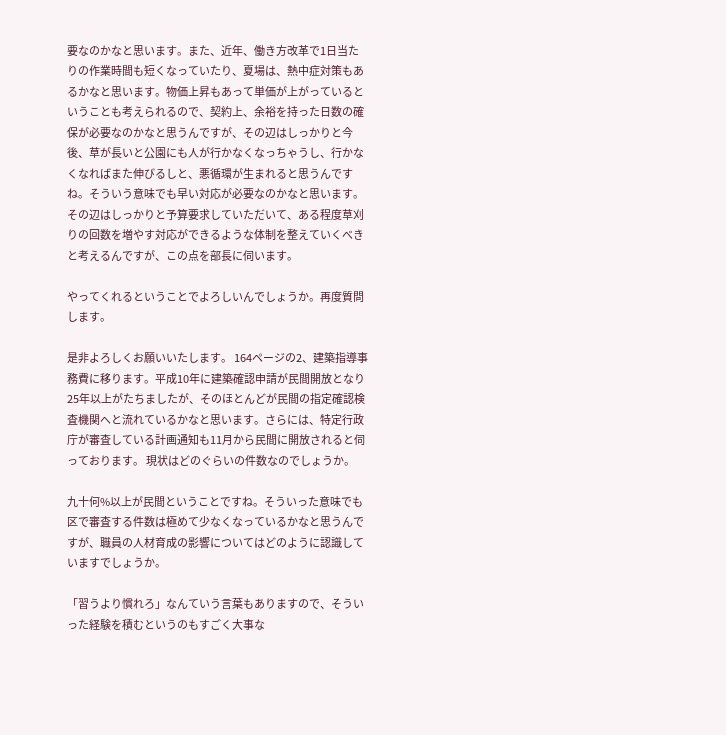要なのかなと思います。また、近年、働き方改革で1日当たりの作業時間も短くなっていたり、夏場は、熱中症対策もあるかなと思います。物価上昇もあって単価が上がっているということも考えられるので、契約上、余裕を持った日数の確保が必要なのかなと思うんですが、その辺はしっかりと今後、草が長いと公園にも人が行かなくなっちゃうし、行かなくなればまた伸びるしと、悪循環が生まれると思うんですね。そういう意味でも早い対応が必要なのかなと思います。 その辺はしっかりと予算要求していただいて、ある程度草刈りの回数を増やす対応ができるような体制を整えていくべきと考えるんですが、この点を部長に伺います。

やってくれるということでよろしいんでしょうか。再度質問します。

是非よろしくお願いいたします。 164ページの2、建築指導事務費に移ります。平成10年に建築確認申請が民間開放となり25年以上がたちましたが、そのほとんどが民間の指定確認検査機関へと流れているかなと思います。さらには、特定行政庁が審査している計画通知も11月から民間に開放されると伺っております。 現状はどのぐらいの件数なのでしょうか。

九十何%以上が民間ということですね。そういった意味でも区で審査する件数は極めて少なくなっているかなと思うんですが、職員の人材育成の影響についてはどのように認識していますでしょうか。

「習うより慣れろ」なんていう言葉もありますので、そういった経験を積むというのもすごく大事な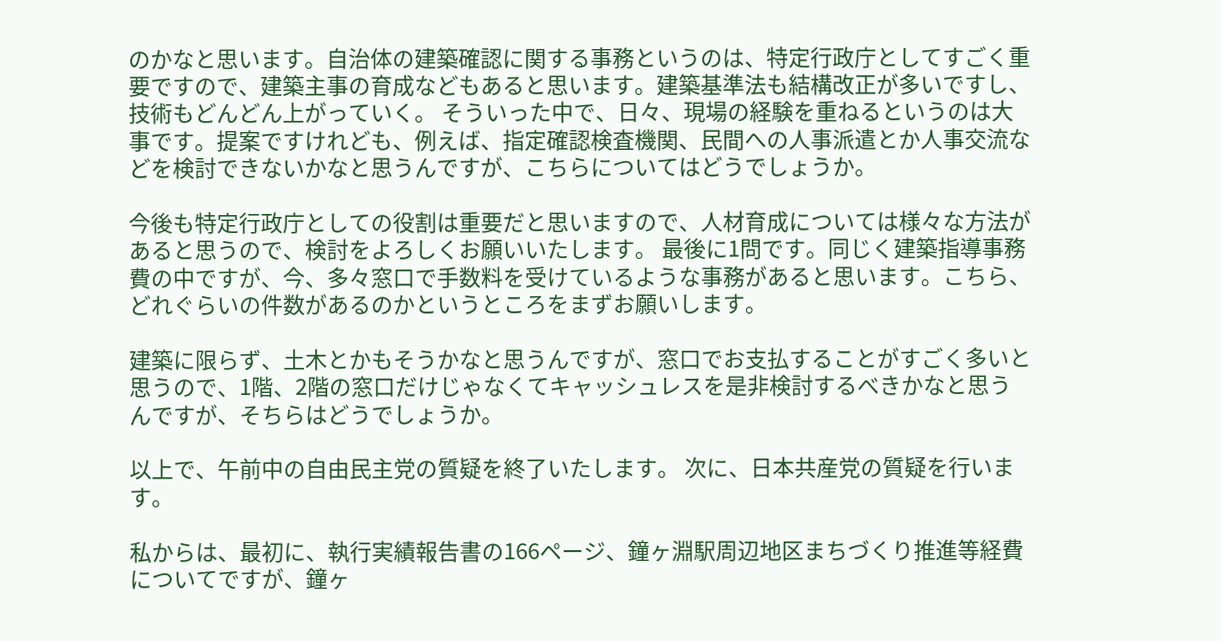のかなと思います。自治体の建築確認に関する事務というのは、特定行政庁としてすごく重要ですので、建築主事の育成などもあると思います。建築基準法も結構改正が多いですし、技術もどんどん上がっていく。 そういった中で、日々、現場の経験を重ねるというのは大事です。提案ですけれども、例えば、指定確認検査機関、民間への人事派遣とか人事交流などを検討できないかなと思うんですが、こちらについてはどうでしょうか。

今後も特定行政庁としての役割は重要だと思いますので、人材育成については様々な方法があると思うので、検討をよろしくお願いいたします。 最後に1問です。同じく建築指導事務費の中ですが、今、多々窓口で手数料を受けているような事務があると思います。こちら、どれぐらいの件数があるのかというところをまずお願いします。

建築に限らず、土木とかもそうかなと思うんですが、窓口でお支払することがすごく多いと思うので、1階、2階の窓口だけじゃなくてキャッシュレスを是非検討するべきかなと思うんですが、そちらはどうでしょうか。

以上で、午前中の自由民主党の質疑を終了いたします。 次に、日本共産党の質疑を行います。

私からは、最初に、執行実績報告書の166ページ、鐘ヶ淵駅周辺地区まちづくり推進等経費についてですが、鐘ヶ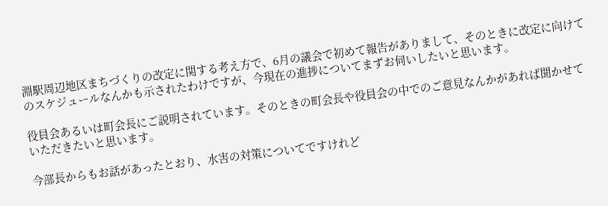淵駅周辺地区まちづくりの改定に関する考え方で、6月の議会で初めて報告がありまして、そのときに改定に向けてのスケジュールなんかも示されたわけですが、今現在の進捗についてまずお伺いしたいと思います。

役員会あるいは町会長にご説明されています。そのときの町会長や役員会の中でのご意見なんかがあれば聞かせていただきたいと思います。

今部長からもお話があったとおり、水害の対策についてですけれど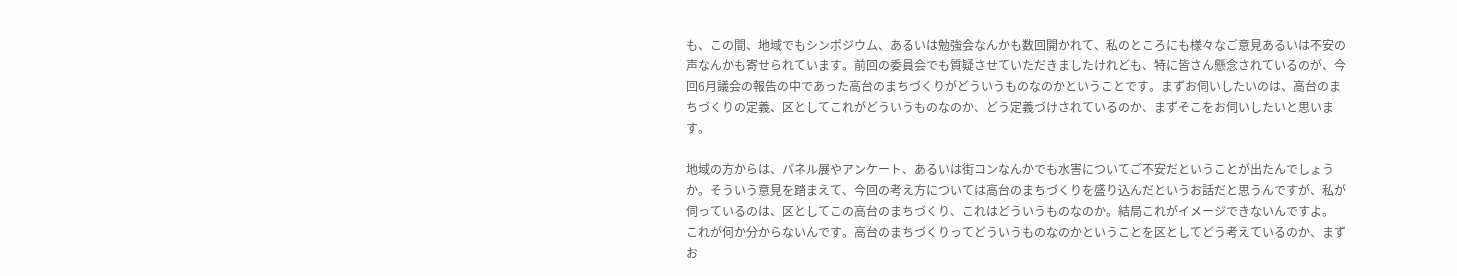も、この間、地域でもシンポジウム、あるいは勉強会なんかも数回開かれて、私のところにも様々なご意見あるいは不安の声なんかも寄せられています。前回の委員会でも質疑させていただきましたけれども、特に皆さん懸念されているのが、今回6月議会の報告の中であった高台のまちづくりがどういうものなのかということです。まずお伺いしたいのは、高台のまちづくりの定義、区としてこれがどういうものなのか、どう定義づけされているのか、まずそこをお伺いしたいと思います。

地域の方からは、パネル展やアンケート、あるいは街コンなんかでも水害についてご不安だということが出たんでしょうか。そういう意見を踏まえて、今回の考え方については高台のまちづくりを盛り込んだというお話だと思うんですが、私が伺っているのは、区としてこの高台のまちづくり、これはどういうものなのか。結局これがイメージできないんですよ。 これが何か分からないんです。高台のまちづくりってどういうものなのかということを区としてどう考えているのか、まずお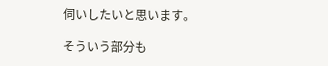伺いしたいと思います。

そういう部分も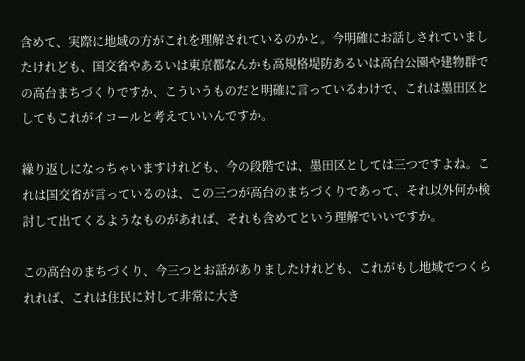含めて、実際に地域の方がこれを理解されているのかと。今明確にお話しされていましたけれども、国交省やあるいは東京都なんかも高規格堤防あるいは高台公園や建物群での高台まちづくりですか、こういうものだと明確に言っているわけで、これは墨田区としてもこれがイコールと考えていいんですか。

繰り返しになっちゃいますけれども、今の段階では、墨田区としては三つですよね。これは国交省が言っているのは、この三つが高台のまちづくりであって、それ以外何か検討して出てくるようなものがあれば、それも含めてという理解でいいですか。

この高台のまちづくり、今三つとお話がありましたけれども、これがもし地域でつくられれば、これは住民に対して非常に大き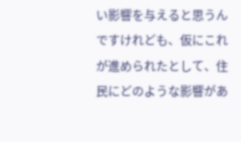い影響を与えると思うんですけれども、仮にこれが進められたとして、住民にどのような影響があ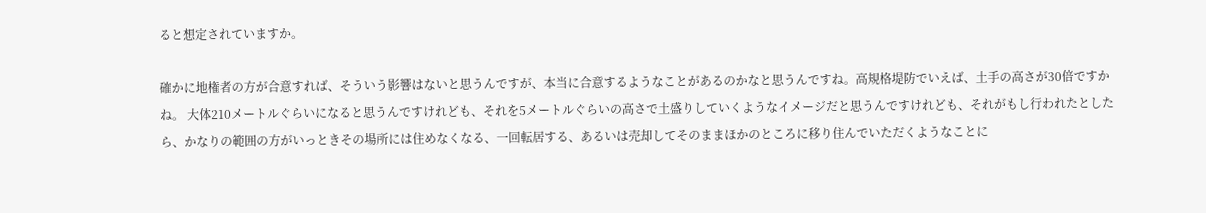ると想定されていますか。

確かに地権者の方が合意すれば、そういう影響はないと思うんですが、本当に合意するようなことがあるのかなと思うんですね。高規格堤防でいえば、土手の高さが30倍ですかね。 大体210メートルぐらいになると思うんですけれども、それを5メートルぐらいの高さで土盛りしていくようなイメージだと思うんですけれども、それがもし行われたとしたら、かなりの範囲の方がいっときその場所には住めなくなる、一回転居する、あるいは売却してそのままほかのところに移り住んでいただくようなことに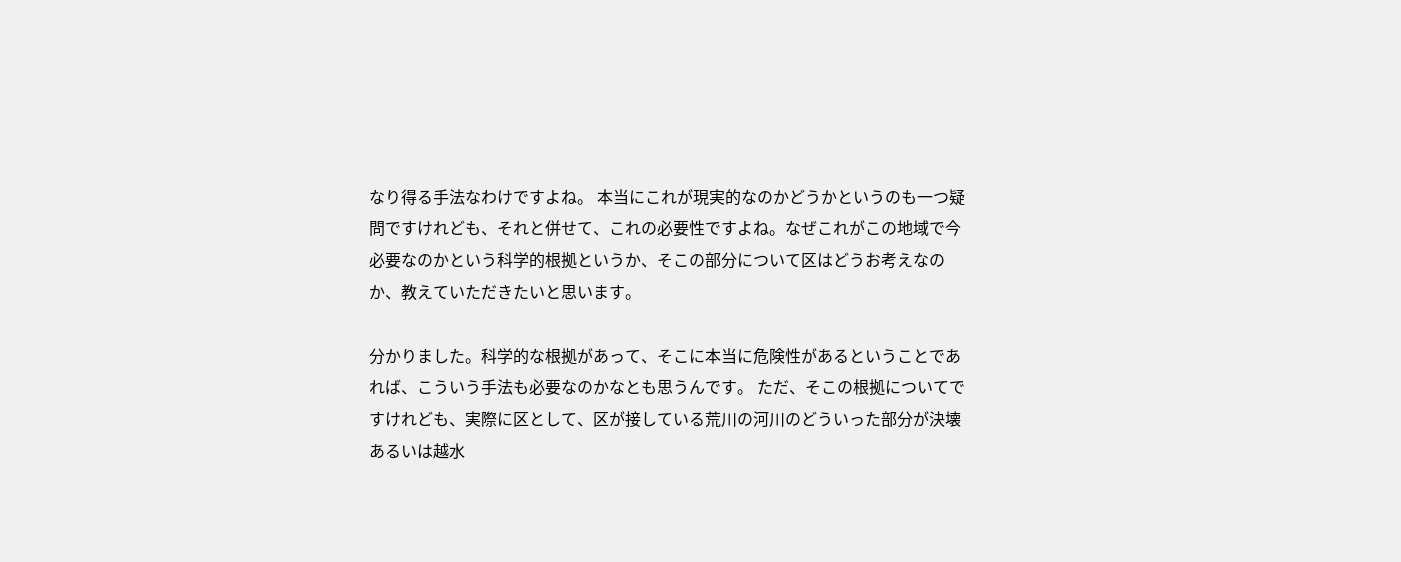なり得る手法なわけですよね。 本当にこれが現実的なのかどうかというのも一つ疑問ですけれども、それと併せて、これの必要性ですよね。なぜこれがこの地域で今必要なのかという科学的根拠というか、そこの部分について区はどうお考えなのか、教えていただきたいと思います。

分かりました。科学的な根拠があって、そこに本当に危険性があるということであれば、こういう手法も必要なのかなとも思うんです。 ただ、そこの根拠についてですけれども、実際に区として、区が接している荒川の河川のどういった部分が決壊あるいは越水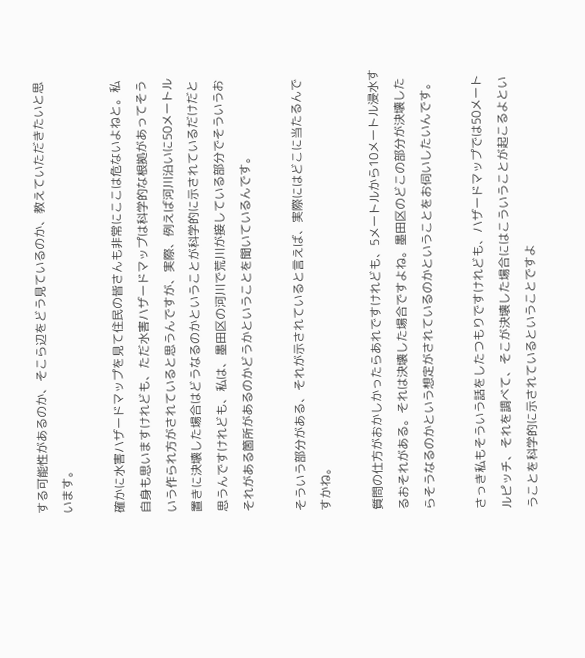する可能性があるのか、そこら辺をどう見ているのか、教えていただきたいと思います。

確かに水害ハザードマップを見て住民の皆さんも非常にここは危ないよねと。私自身も思いますけれども、ただ水害ハザードマップは科学的な根拠があってそういう作られ方がされていると思うんですが、実際、例えば河川沿いに50メートル置きに決壊した場合はどうなるのかということが科学的に示されているだけだと思うんですけれども、私は、墨田区の河川で荒川が接している部分でそういうおそれがある箇所があるのかどうかということを聞いているんです。

そういう部分がある、それが示されていると言えば、実際にはどこに当たるんですかね。

質問の仕方がおかしかったらあれですけれども、5メートルから10メートル浸水するおそれがある。それは決壊した場合ですよね。墨田区のどこの部分が決壊したらそうなるのかという想定がされているのかということをお伺いしたいんです。

さっき私もそういう話をしたつもりですけれども、ハザードマップでは50メートルピッチ、それを調べて、そこが決壊した場合にはこういうことが起こるよということを科学的に示されているということですよ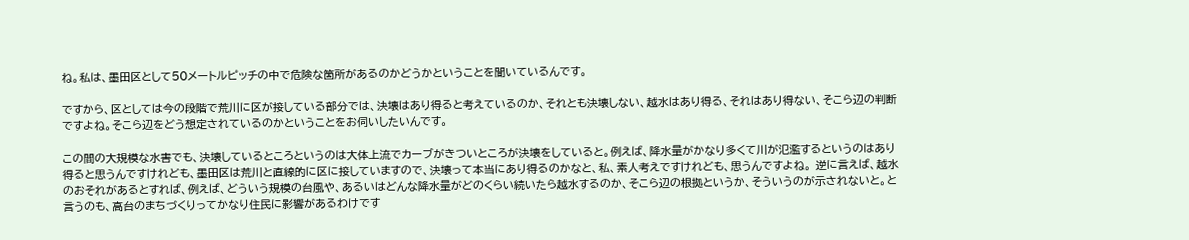ね。私は、墨田区として50メートルピッチの中で危険な箇所があるのかどうかということを聞いているんです。

ですから、区としては今の段階で荒川に区が接している部分では、決壊はあり得ると考えているのか、それとも決壊しない、越水はあり得る、それはあり得ない、そこら辺の判断ですよね。そこら辺をどう想定されているのかということをお伺いしたいんです。

この間の大規模な水害でも、決壊しているところというのは大体上流でカーブがきついところが決壊をしていると。例えば、降水量がかなり多くて川が氾濫するというのはあり得ると思うんですけれども、墨田区は荒川と直線的に区に接していますので、決壊って本当にあり得るのかなと、私、素人考えですけれども、思うんですよね。 逆に言えば、越水のおそれがあるとすれば、例えば、どういう規模の台風や、あるいはどんな降水量がどのくらい続いたら越水するのか、そこら辺の根拠というか、そういうのが示されないと。と言うのも、高台のまちづくりってかなり住民に影響があるわけです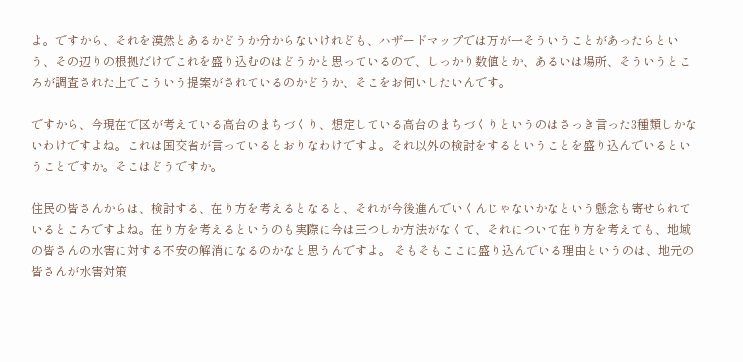よ。ですから、それを漠然とあるかどうか分からないけれども、ハザードマップでは万が一そういうことがあったらという、その辺りの根拠だけでこれを盛り込むのはどうかと思っているので、しっかり数値とか、あるいは場所、そういうところが調査された上でこういう提案がされているのかどうか、そこをお伺いしたいんです。

ですから、今現在で区が考えている高台のまちづくり、想定している高台のまちづくりというのはさっき言った3種類しかないわけですよね。これは国交省が言っているとおりなわけですよ。それ以外の検討をするということを盛り込んでいるということですか。そこはどうですか。

住民の皆さんからは、検討する、在り方を考えるとなると、それが今後進んでいくんじゃないかなという懸念も寄せられているところですよね。在り方を考えるというのも実際に今は三つしか方法がなくて、それについて在り方を考えても、地域の皆さんの水害に対する不安の解消になるのかなと思うんですよ。 そもそもここに盛り込んでいる理由というのは、地元の皆さんが水害対策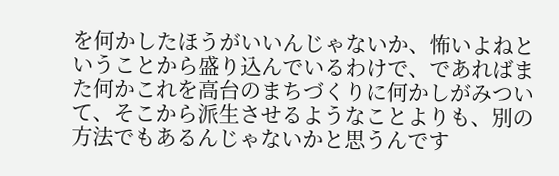を何かしたほうがいいんじゃないか、怖いよねということから盛り込んでいるわけで、であればまた何かこれを高台のまちづくりに何かしがみついて、そこから派生させるようなことよりも、別の方法でもあるんじゃないかと思うんです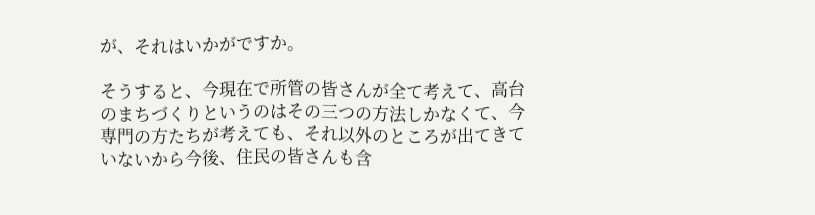が、それはいかがですか。

そうすると、今現在で所管の皆さんが全て考えて、高台のまちづくりというのはその三つの方法しかなくて、今専門の方たちが考えても、それ以外のところが出てきていないから今後、住民の皆さんも含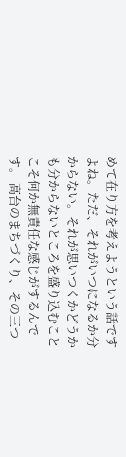めて在り方を考えようという話ですよね。ただ、それがいつになるか分からない。それが思いつくかどうかも分からないところを盛り込むことこそ何か無責任な感じがするんです。 高台のまちづくり、その三つ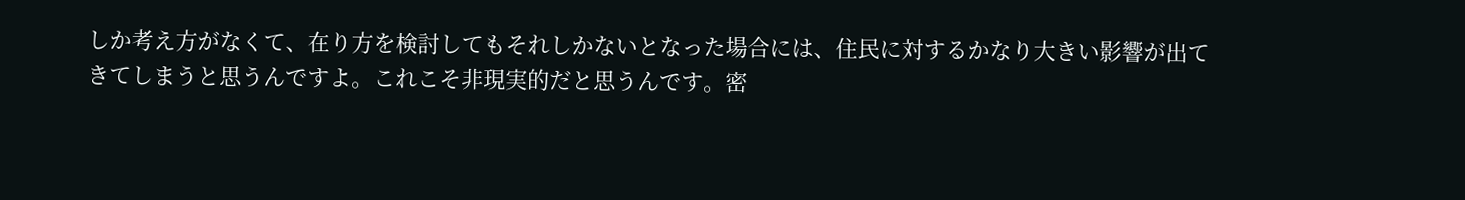しか考え方がなくて、在り方を検討してもそれしかないとなった場合には、住民に対するかなり大きい影響が出てきてしまうと思うんですよ。これこそ非現実的だと思うんです。密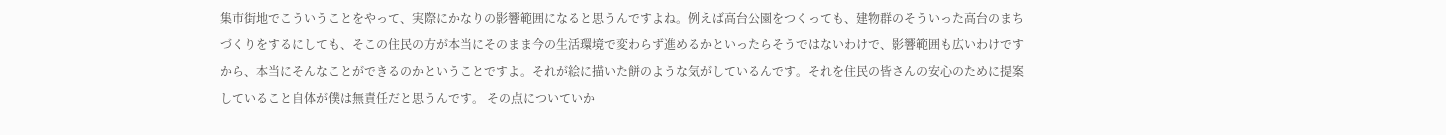集市街地でこういうことをやって、実際にかなりの影響範囲になると思うんですよね。例えば高台公園をつくっても、建物群のそういった高台のまちづくりをするにしても、そこの住民の方が本当にそのまま今の生活環境で変わらず進めるかといったらそうではないわけで、影響範囲も広いわけですから、本当にそんなことができるのかということですよ。それが絵に描いた餅のような気がしているんです。それを住民の皆さんの安心のために提案していること自体が僕は無責任だと思うんです。 その点についていか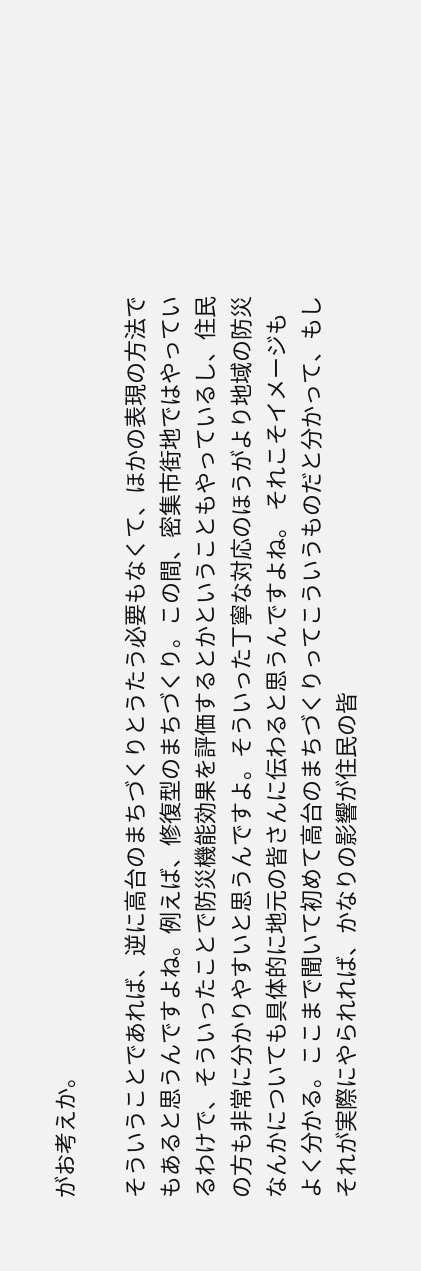がお考えか。

そういうことであれば、逆に高台のまちづくりとうたう必要もなくて、ほかの表現の方法でもあると思うんですよね。例えば、修復型のまちづくり。この間、密集市街地ではやっているわけで、そういったことで防災機能効果を評価するとかということもやっているし、住民の方も非常に分かりやすいと思うんですよ。そういった丁寧な対応のほうがより地域の防災なんかについても具体的に地元の皆さんに伝わると思うんですよね。 それこそイメージもよく分かる。ここまで聞いて初めて高台のまちづくりってこういうものだと分かって、もしそれが実際にやられれば、かなりの影響が住民の皆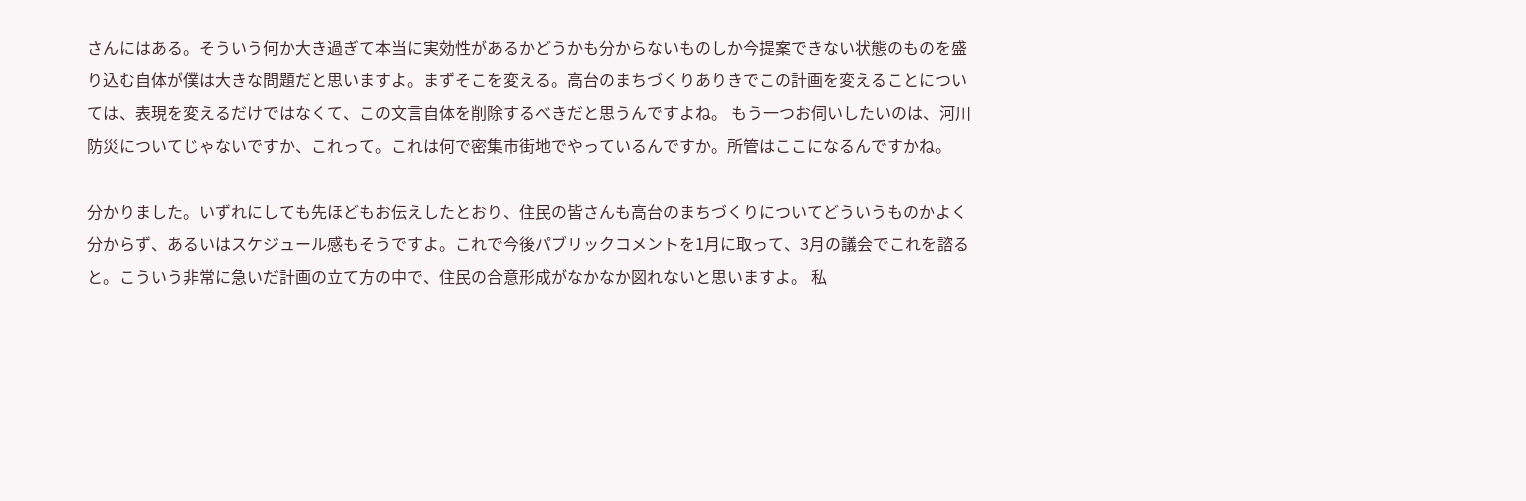さんにはある。そういう何か大き過ぎて本当に実効性があるかどうかも分からないものしか今提案できない状態のものを盛り込む自体が僕は大きな問題だと思いますよ。まずそこを変える。高台のまちづくりありきでこの計画を変えることについては、表現を変えるだけではなくて、この文言自体を削除するべきだと思うんですよね。 もう一つお伺いしたいのは、河川防災についてじゃないですか、これって。これは何で密集市街地でやっているんですか。所管はここになるんですかね。

分かりました。いずれにしても先ほどもお伝えしたとおり、住民の皆さんも高台のまちづくりについてどういうものかよく分からず、あるいはスケジュール感もそうですよ。これで今後パブリックコメントを1月に取って、3月の議会でこれを諮ると。こういう非常に急いだ計画の立て方の中で、住民の合意形成がなかなか図れないと思いますよ。 私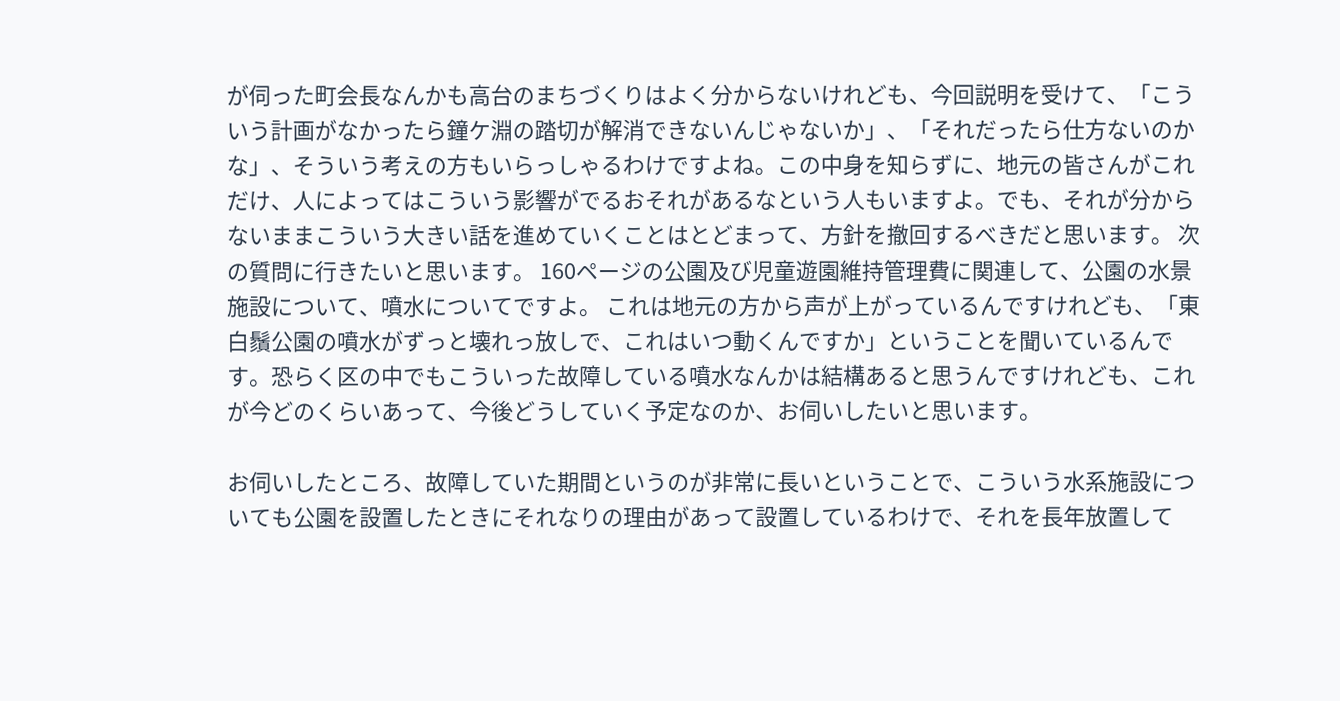が伺った町会長なんかも高台のまちづくりはよく分からないけれども、今回説明を受けて、「こういう計画がなかったら鐘ケ淵の踏切が解消できないんじゃないか」、「それだったら仕方ないのかな」、そういう考えの方もいらっしゃるわけですよね。この中身を知らずに、地元の皆さんがこれだけ、人によってはこういう影響がでるおそれがあるなという人もいますよ。でも、それが分からないままこういう大きい話を進めていくことはとどまって、方針を撤回するべきだと思います。 次の質問に行きたいと思います。 160ページの公園及び児童遊園維持管理費に関連して、公園の水景施設について、噴水についてですよ。 これは地元の方から声が上がっているんですけれども、「東白鬚公園の噴水がずっと壊れっ放しで、これはいつ動くんですか」ということを聞いているんです。恐らく区の中でもこういった故障している噴水なんかは結構あると思うんですけれども、これが今どのくらいあって、今後どうしていく予定なのか、お伺いしたいと思います。

お伺いしたところ、故障していた期間というのが非常に長いということで、こういう水系施設についても公園を設置したときにそれなりの理由があって設置しているわけで、それを長年放置して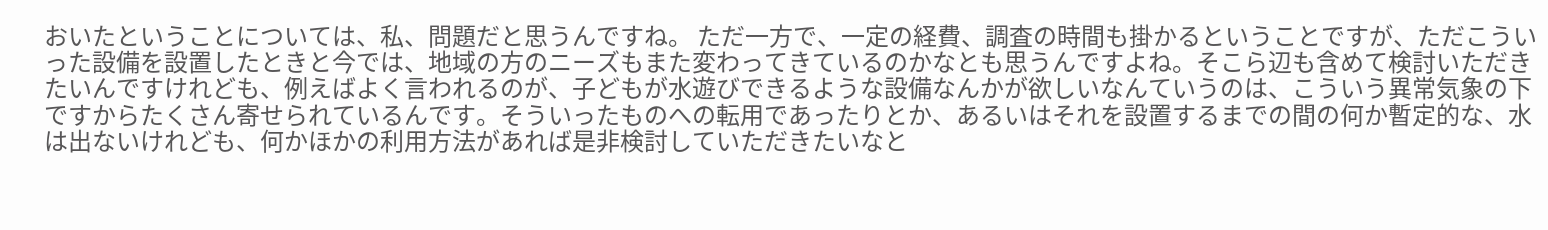おいたということについては、私、問題だと思うんですね。 ただ一方で、一定の経費、調査の時間も掛かるということですが、ただこういった設備を設置したときと今では、地域の方のニーズもまた変わってきているのかなとも思うんですよね。そこら辺も含めて検討いただきたいんですけれども、例えばよく言われるのが、子どもが水遊びできるような設備なんかが欲しいなんていうのは、こういう異常気象の下ですからたくさん寄せられているんです。そういったものへの転用であったりとか、あるいはそれを設置するまでの間の何か暫定的な、水は出ないけれども、何かほかの利用方法があれば是非検討していただきたいなと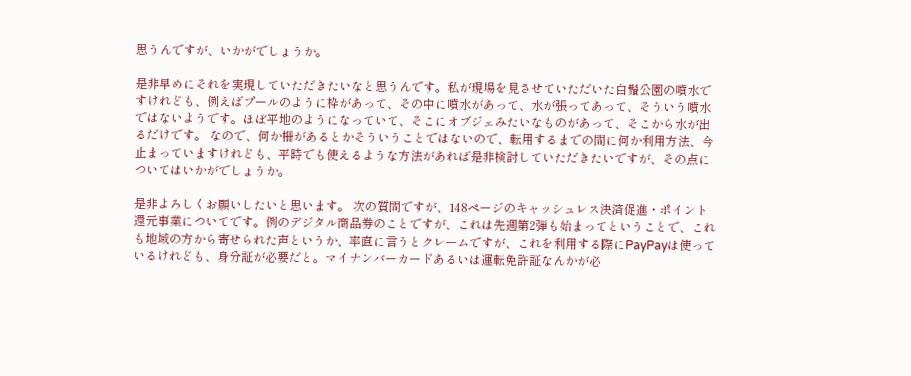思うんですが、いかがでしょうか。

是非早めにそれを実現していただきたいなと思うんです。私が現場を見させていただいた白鬚公園の噴水ですけれども、例えばプールのように枠があって、その中に噴水があって、水が張ってあって、そういう噴水ではないようです。ほぼ平地のようになっていて、そこにオブジェみたいなものがあって、そこから水が出るだけです。 なので、何か柵があるとかそういうことではないので、転用するまでの間に何か利用方法、今止まっていますけれども、平時でも使えるような方法があれば是非検討していただきたいですが、その点についてはいかがでしょうか。

是非よろしくお願いしたいと思います。 次の質問ですが、148ページのキャッシュレス決済促進・ポイント還元事業についてです。例のデジタル商品券のことですが、これは先週第2弾も始まってということで、これも地域の方から寄せられた声というか、率直に言うとクレームですが、これを利用する際にPayPayは使っているけれども、身分証が必要だと。マイナンバーカードあるいは運転免許証なんかが必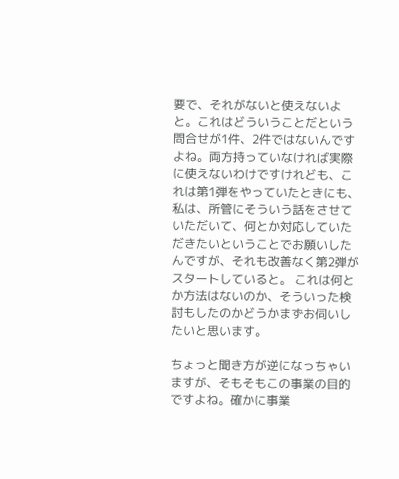要で、それがないと使えないよと。これはどういうことだという問合せが1件、2件ではないんですよね。両方持っていなければ実際に使えないわけですけれども、これは第1弾をやっていたときにも、私は、所管にそういう話をさせていただいて、何とか対応していただきたいということでお願いしたんですが、それも改善なく第2弾がスタートしていると。 これは何とか方法はないのか、そういった検討もしたのかどうかまずお伺いしたいと思います。

ちょっと聞き方が逆になっちゃいますが、そもそもこの事業の目的ですよね。確かに事業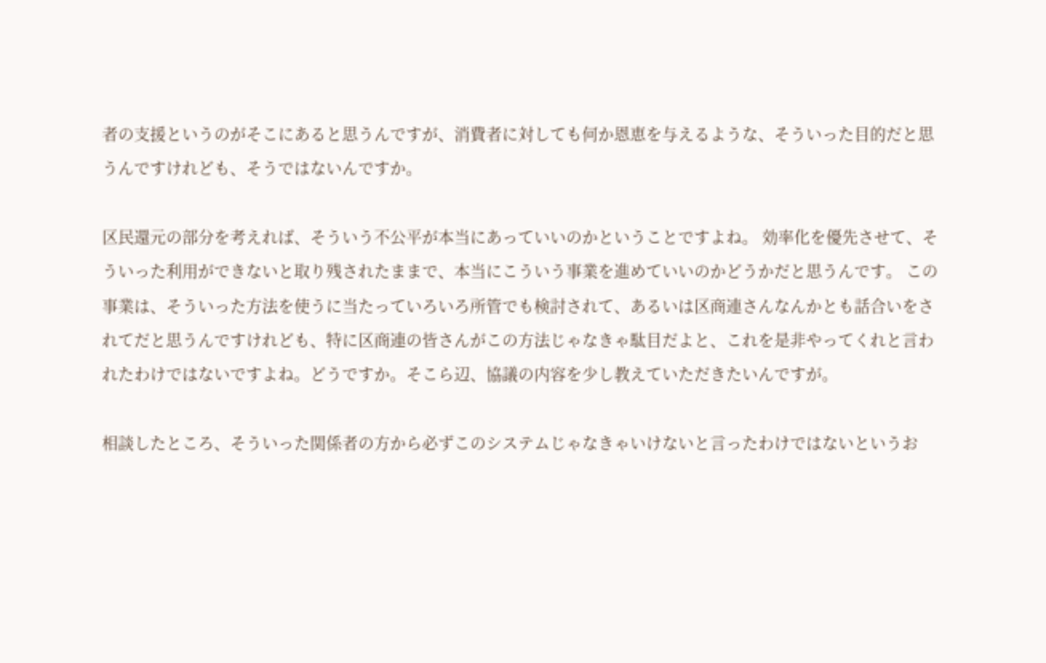者の支援というのがそこにあると思うんですが、消費者に対しても何か恩恵を与えるような、そういった目的だと思うんですけれども、そうではないんですか。

区民還元の部分を考えれば、そういう不公平が本当にあっていいのかということですよね。 効率化を優先させて、そういった利用ができないと取り残されたままで、本当にこういう事業を進めていいのかどうかだと思うんです。 この事業は、そういった方法を使うに当たっていろいろ所管でも検討されて、あるいは区商連さんなんかとも話合いをされてだと思うんですけれども、特に区商連の皆さんがこの方法じゃなきゃ駄目だよと、これを是非やってくれと言われたわけではないですよね。どうですか。そこら辺、協議の内容を少し教えていただきたいんですが。

相談したところ、そういった関係者の方から必ずこのシステムじゃなきゃいけないと言ったわけではないというお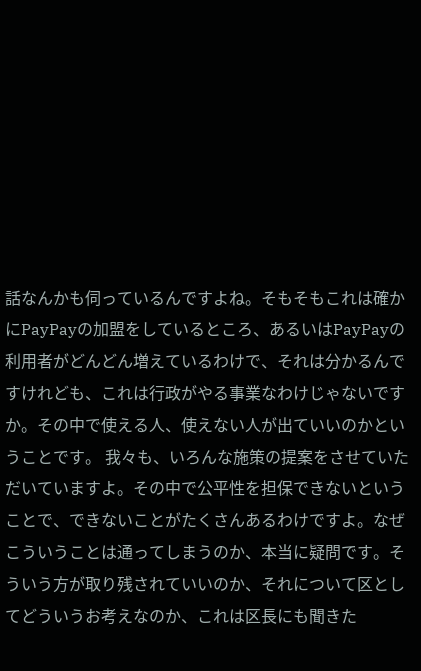話なんかも伺っているんですよね。そもそもこれは確かにPayPayの加盟をしているところ、あるいはPayPayの利用者がどんどん増えているわけで、それは分かるんですけれども、これは行政がやる事業なわけじゃないですか。その中で使える人、使えない人が出ていいのかということです。 我々も、いろんな施策の提案をさせていただいていますよ。その中で公平性を担保できないということで、できないことがたくさんあるわけですよ。なぜこういうことは通ってしまうのか、本当に疑問です。そういう方が取り残されていいのか、それについて区としてどういうお考えなのか、これは区長にも聞きた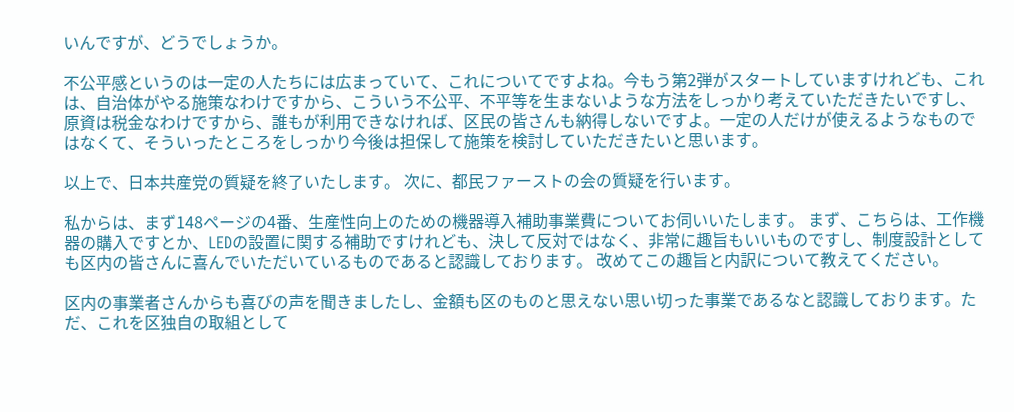いんですが、どうでしょうか。

不公平感というのは一定の人たちには広まっていて、これについてですよね。今もう第2弾がスタートしていますけれども、これは、自治体がやる施策なわけですから、こういう不公平、不平等を生まないような方法をしっかり考えていただきたいですし、原資は税金なわけですから、誰もが利用できなければ、区民の皆さんも納得しないですよ。一定の人だけが使えるようなものではなくて、そういったところをしっかり今後は担保して施策を検討していただきたいと思います。

以上で、日本共産党の質疑を終了いたします。 次に、都民ファーストの会の質疑を行います。

私からは、まず148ページの4番、生産性向上のための機器導入補助事業費についてお伺いいたします。 まず、こちらは、工作機器の購入ですとか、LEDの設置に関する補助ですけれども、決して反対ではなく、非常に趣旨もいいものですし、制度設計としても区内の皆さんに喜んでいただいているものであると認識しております。 改めてこの趣旨と内訳について教えてください。

区内の事業者さんからも喜びの声を聞きましたし、金額も区のものと思えない思い切った事業であるなと認識しております。ただ、これを区独自の取組として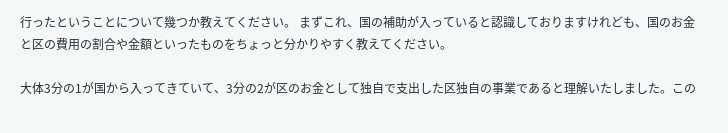行ったということについて幾つか教えてください。 まずこれ、国の補助が入っていると認識しておりますけれども、国のお金と区の費用の割合や金額といったものをちょっと分かりやすく教えてください。

大体3分の1が国から入ってきていて、3分の2が区のお金として独自で支出した区独自の事業であると理解いたしました。この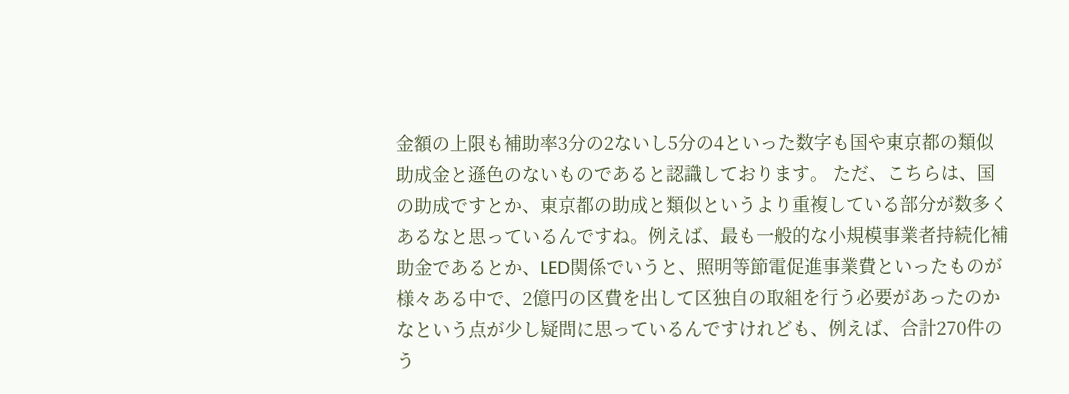金額の上限も補助率3分の2ないし5分の4といった数字も国や東京都の類似助成金と遜色のないものであると認識しております。 ただ、こちらは、国の助成ですとか、東京都の助成と類似というより重複している部分が数多くあるなと思っているんですね。例えば、最も一般的な小規模事業者持続化補助金であるとか、LED関係でいうと、照明等節電促進事業費といったものが様々ある中で、2億円の区費を出して区独自の取組を行う必要があったのかなという点が少し疑問に思っているんですけれども、例えば、合計270件のう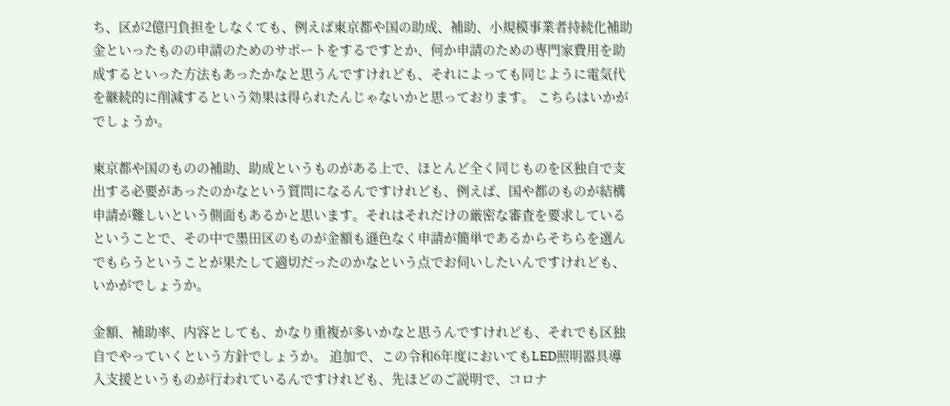ち、区が2億円負担をしなくても、例えば東京都や国の助成、補助、小規模事業者持続化補助金といったものの申請のためのサポートをするですとか、何か申請のための専門家費用を助成するといった方法もあったかなと思うんですけれども、それによっても同じように電気代を継続的に削減するという効果は得られたんじゃないかと思っております。 こちらはいかがでしょうか。

東京都や国のものの補助、助成というものがある上で、ほとんど全く同じものを区独自で支出する必要があったのかなという質問になるんですけれども、例えば、国や都のものが結構申請が難しいという側面もあるかと思います。それはそれだけの厳密な審査を要求しているということで、その中で墨田区のものが金額も遜色なく申請が簡単であるからそちらを選んでもらうということが果たして適切だったのかなという点でお伺いしたいんですけれども、いかがでしょうか。

金額、補助率、内容としても、かなり重複が多いかなと思うんですけれども、それでも区独自でやっていくという方針でしょうか。 追加で、この令和6年度においてもLED照明器具導入支援というものが行われているんですけれども、先ほどのご説明で、コロナ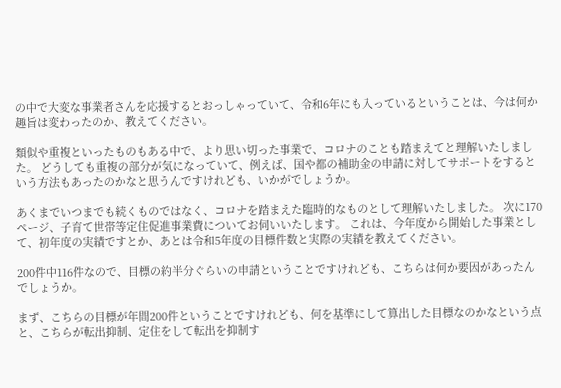の中で大変な事業者さんを応援するとおっしゃっていて、令和6年にも入っているということは、今は何か趣旨は変わったのか、教えてください。

類似や重複といったものもある中で、より思い切った事業で、コロナのことも踏まえてと理解いたしました。 どうしても重複の部分が気になっていて、例えば、国や都の補助金の申請に対してサポートをするという方法もあったのかなと思うんですけれども、いかがでしょうか。

あくまでいつまでも続くものではなく、コロナを踏まえた臨時的なものとして理解いたしました。 次に170ページ、子育て世帯等定住促進事業費についてお伺いいたします。 これは、今年度から開始した事業として、初年度の実績ですとか、あとは令和5年度の目標件数と実際の実績を教えてください。

200件中116件なので、目標の約半分ぐらいの申請ということですけれども、こちらは何か要因があったんでしょうか。

まず、こちらの目標が年間200件ということですけれども、何を基準にして算出した目標なのかなという点と、こちらが転出抑制、定住をして転出を抑制す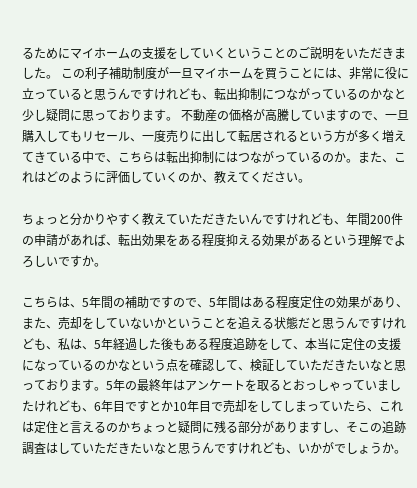るためにマイホームの支援をしていくということのご説明をいただきました。 この利子補助制度が一旦マイホームを買うことには、非常に役に立っていると思うんですけれども、転出抑制につながっているのかなと少し疑問に思っております。 不動産の価格が高騰していますので、一旦購入してもリセール、一度売りに出して転居されるという方が多く増えてきている中で、こちらは転出抑制にはつながっているのか。また、これはどのように評価していくのか、教えてください。

ちょっと分かりやすく教えていただきたいんですけれども、年間200件の申請があれば、転出効果をある程度抑える効果があるという理解でよろしいですか。

こちらは、5年間の補助ですので、5年間はある程度定住の効果があり、また、売却をしていないかということを追える状態だと思うんですけれども、私は、5年経過した後もある程度追跡をして、本当に定住の支援になっているのかなという点を確認して、検証していただきたいなと思っております。5年の最終年はアンケートを取るとおっしゃっていましたけれども、6年目ですとか10年目で売却をしてしまっていたら、これは定住と言えるのかちょっと疑問に残る部分がありますし、そこの追跡調査はしていただきたいなと思うんですけれども、いかがでしょうか。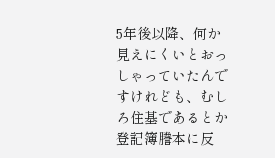5年後以降、何か見えにくいとおっしゃっていたんですけれども、むしろ住基であるとか登記簿謄本に反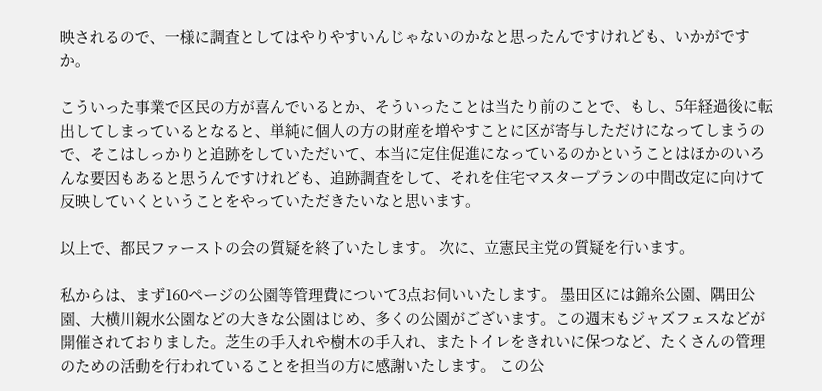映されるので、一様に調査としてはやりやすいんじゃないのかなと思ったんですけれども、いかがですか。

こういった事業で区民の方が喜んでいるとか、そういったことは当たり前のことで、もし、5年経過後に転出してしまっているとなると、単純に個人の方の財産を増やすことに区が寄与しただけになってしまうので、そこはしっかりと追跡をしていただいて、本当に定住促進になっているのかということはほかのいろんな要因もあると思うんですけれども、追跡調査をして、それを住宅マスタープランの中間改定に向けて反映していくということをやっていただきたいなと思います。

以上で、都民ファーストの会の質疑を終了いたします。 次に、立憲民主党の質疑を行います。

私からは、まず160ページの公園等管理費について3点お伺いいたします。 墨田区には錦糸公園、隅田公園、大横川親水公園などの大きな公園はじめ、多くの公園がございます。この週末もジャズフェスなどが開催されておりました。芝生の手入れや樹木の手入れ、またトイレをきれいに保つなど、たくさんの管理のための活動を行われていることを担当の方に感謝いたします。 この公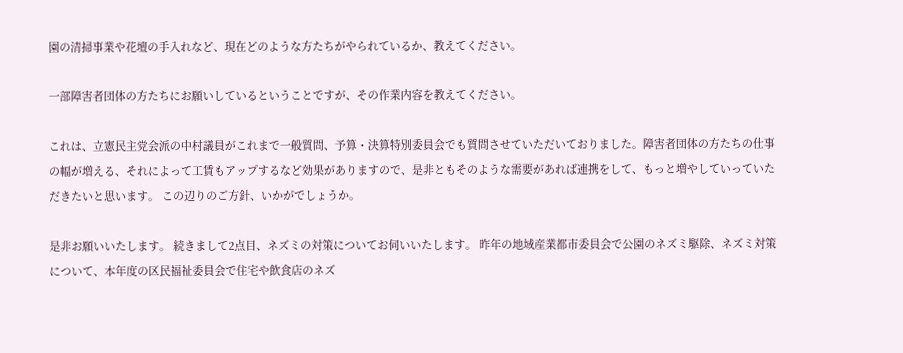園の清掃事業や花壇の手入れなど、現在どのような方たちがやられているか、教えてください。

一部障害者団体の方たちにお願いしているということですが、その作業内容を教えてください。

これは、立憲民主党会派の中村議員がこれまで一般質問、予算・決算特別委員会でも質問させていただいておりました。障害者団体の方たちの仕事の幅が増える、それによって工賃もアップするなど効果がありますので、是非ともそのような需要があれば連携をして、もっと増やしていっていただきたいと思います。 この辺りのご方針、いかがでしょうか。

是非お願いいたします。 続きまして2点目、ネズミの対策についてお伺いいたします。 昨年の地域産業都市委員会で公園のネズミ駆除、ネズミ対策について、本年度の区民福祉委員会で住宅や飲食店のネズ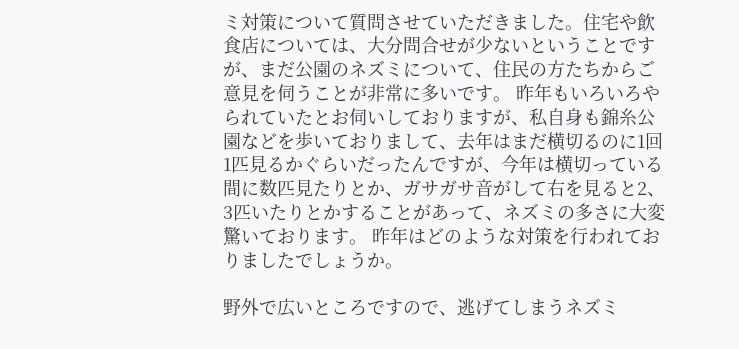ミ対策について質問させていただきました。住宅や飲食店については、大分問合せが少ないということですが、まだ公園のネズミについて、住民の方たちからご意見を伺うことが非常に多いです。 昨年もいろいろやられていたとお伺いしておりますが、私自身も錦糸公園などを歩いておりまして、去年はまだ横切るのに1回1匹見るかぐらいだったんですが、今年は横切っている間に数匹見たりとか、ガサガサ音がして右を見ると2、3匹いたりとかすることがあって、ネズミの多さに大変驚いております。 昨年はどのような対策を行われておりましたでしょうか。

野外で広いところですので、逃げてしまうネズミ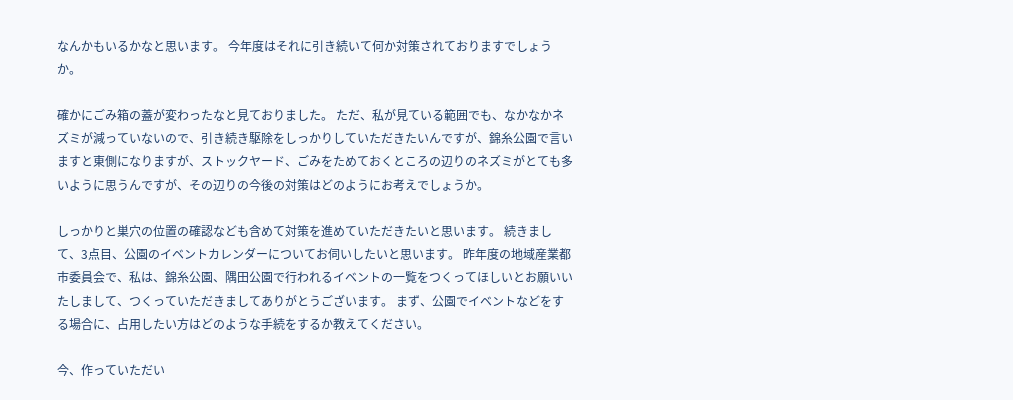なんかもいるかなと思います。 今年度はそれに引き続いて何か対策されておりますでしょうか。

確かにごみ箱の蓋が変わったなと見ておりました。 ただ、私が見ている範囲でも、なかなかネズミが減っていないので、引き続き駆除をしっかりしていただきたいんですが、錦糸公園で言いますと東側になりますが、ストックヤード、ごみをためておくところの辺りのネズミがとても多いように思うんですが、その辺りの今後の対策はどのようにお考えでしょうか。

しっかりと巣穴の位置の確認なども含めて対策を進めていただきたいと思います。 続きまして、3点目、公園のイベントカレンダーについてお伺いしたいと思います。 昨年度の地域産業都市委員会で、私は、錦糸公園、隅田公園で行われるイベントの一覧をつくってほしいとお願いいたしまして、つくっていただきましてありがとうございます。 まず、公園でイベントなどをする場合に、占用したい方はどのような手続をするか教えてください。

今、作っていただい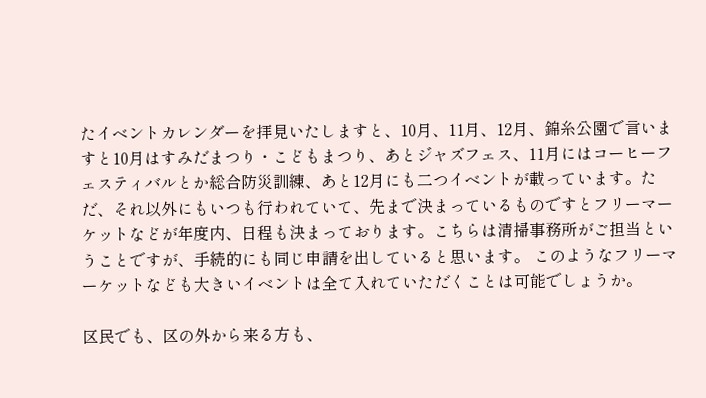たイベントカレンダーを拝見いたしますと、10月、11月、12月、錦糸公園で言いますと10月はすみだまつり・こどもまつり、あとジャズフェス、11月にはコーヒーフェスティバルとか総合防災訓練、あと12月にも二つイベントが載っています。ただ、それ以外にもいつも行われていて、先まで決まっているものですとフリーマーケットなどが年度内、日程も決まっております。こちらは清掃事務所がご担当ということですが、手続的にも同じ申請を出していると思います。 このようなフリーマーケットなども大きいイベントは全て入れていただくことは可能でしょうか。

区民でも、区の外から来る方も、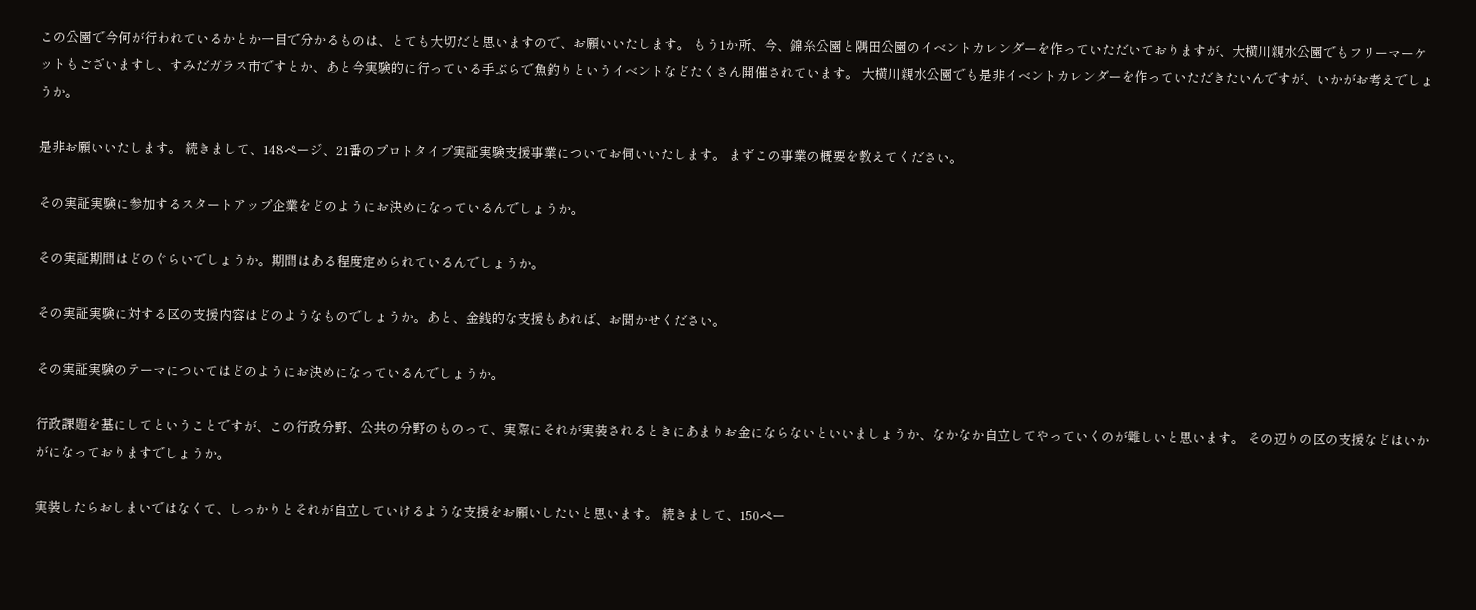この公園で今何が行われているかとか一目で分かるものは、とても大切だと思いますので、お願いいたします。 もう1か所、今、錦糸公園と隅田公園のイベントカレンダーを作っていただいておりますが、大横川親水公園でもフリーマーケットもございますし、すみだガラス市ですとか、あと今実験的に行っている手ぶらで魚釣りというイベントなどたくさん開催されています。 大横川親水公園でも是非イベントカレンダーを作っていただきたいんですが、いかがお考えでしょうか。

是非お願いいたします。 続きまして、148ページ、21番のプロトタイプ実証実験支援事業についてお伺いいたします。 まずこの事業の概要を教えてください。

その実証実験に参加するスタートアップ企業をどのようにお決めになっているんでしょうか。

その実証期間はどのぐらいでしょうか。期間はある程度定められているんでしょうか。

その実証実験に対する区の支援内容はどのようなものでしょうか。あと、金銭的な支援もあれば、お聞かせください。

その実証実験のテーマについてはどのようにお決めになっているんでしょうか。

行政課題を基にしてということですが、この行政分野、公共の分野のものって、実際にそれが実装されるときにあまりお金にならないといいましょうか、なかなか自立してやっていくのが難しいと思います。 その辺りの区の支援などはいかがになっておりますでしょうか。

実装したらおしまいではなくて、しっかりとそれが自立していけるような支援をお願いしたいと思います。 続きまして、150ペー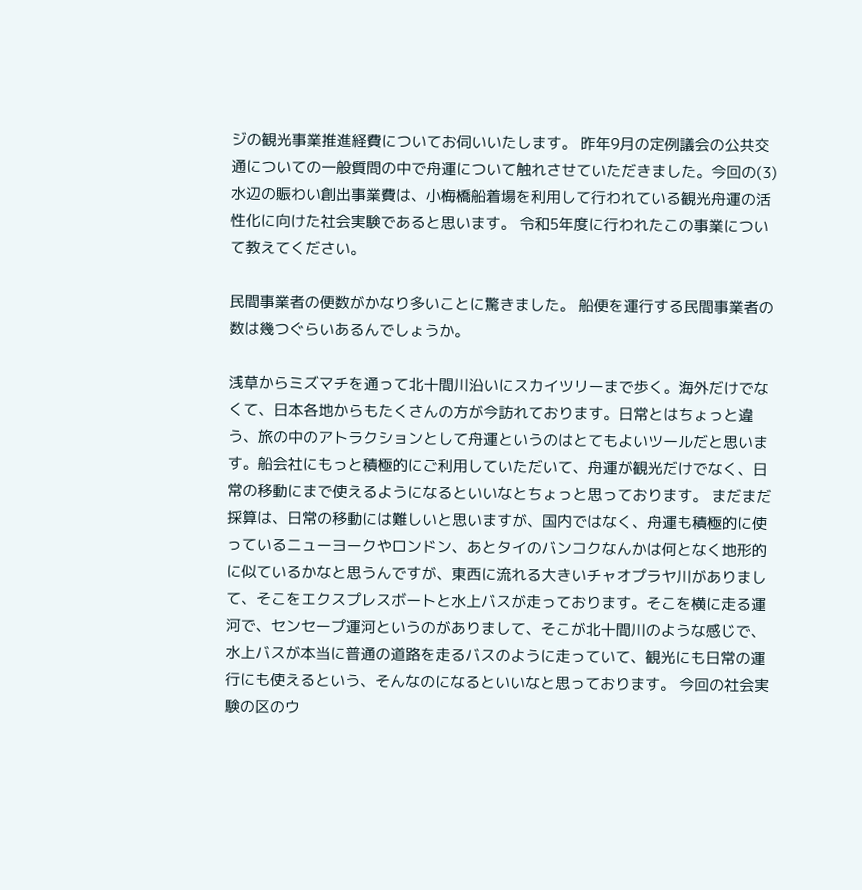ジの観光事業推進経費についてお伺いいたします。 昨年9月の定例議会の公共交通についての一般質問の中で舟運について触れさせていただきました。今回の(3)水辺の賑わい創出事業費は、小梅橋船着場を利用して行われている観光舟運の活性化に向けた社会実験であると思います。 令和5年度に行われたこの事業について教えてください。

民間事業者の便数がかなり多いことに驚きました。 船便を運行する民間事業者の数は幾つぐらいあるんでしょうか。

浅草からミズマチを通って北十間川沿いにスカイツリーまで歩く。海外だけでなくて、日本各地からもたくさんの方が今訪れております。日常とはちょっと違う、旅の中のアトラクションとして舟運というのはとてもよいツールだと思います。船会社にもっと積極的にご利用していただいて、舟運が観光だけでなく、日常の移動にまで使えるようになるといいなとちょっと思っております。 まだまだ採算は、日常の移動には難しいと思いますが、国内ではなく、舟運も積極的に使っているニューヨークやロンドン、あとタイのバンコクなんかは何となく地形的に似ているかなと思うんですが、東西に流れる大きいチャオプラヤ川がありまして、そこをエクスプレスボートと水上バスが走っております。そこを横に走る運河で、センセープ運河というのがありまして、そこが北十間川のような感じで、水上バスが本当に普通の道路を走るバスのように走っていて、観光にも日常の運行にも使えるという、そんなのになるといいなと思っております。 今回の社会実験の区のウ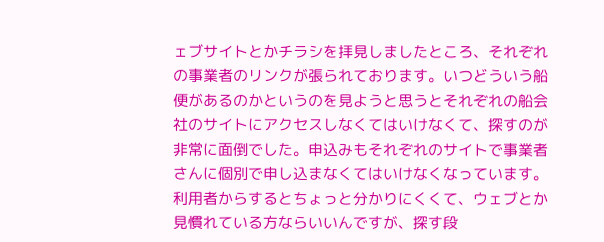ェブサイトとかチラシを拝見しましたところ、それぞれの事業者のリンクが張られております。いつどういう船便があるのかというのを見ようと思うとそれぞれの船会社のサイトにアクセスしなくてはいけなくて、探すのが非常に面倒でした。申込みもそれぞれのサイトで事業者さんに個別で申し込まなくてはいけなくなっています。利用者からするとちょっと分かりにくくて、ウェブとか見慣れている方ならいいんですが、探す段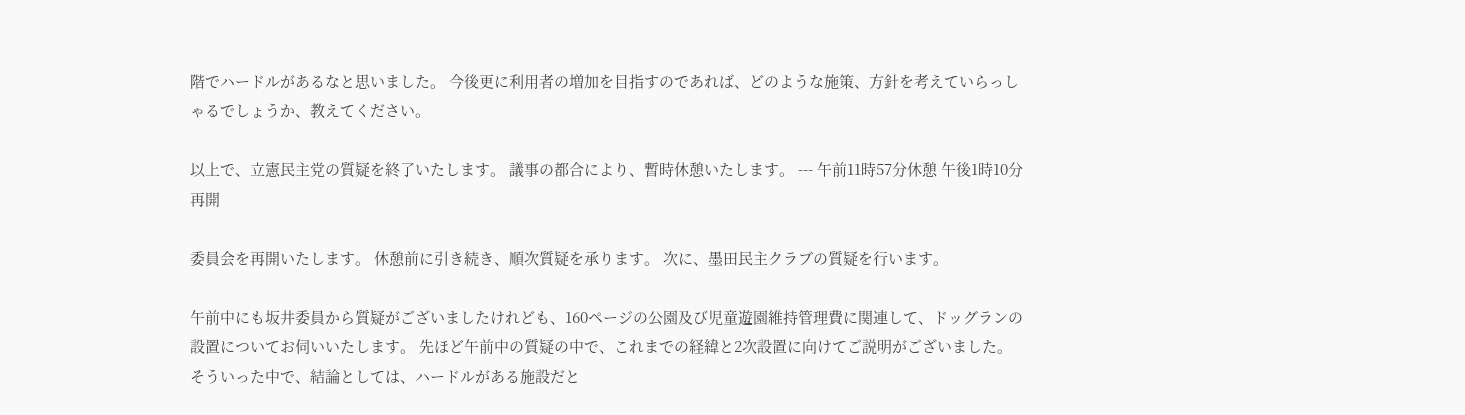階でハードルがあるなと思いました。 今後更に利用者の増加を目指すのであれば、どのような施策、方針を考えていらっしゃるでしょうか、教えてください。

以上で、立憲民主党の質疑を終了いたします。 議事の都合により、暫時休憩いたします。 --- 午前11時57分休憩 午後1時10分再開

委員会を再開いたします。 休憩前に引き続き、順次質疑を承ります。 次に、墨田民主クラブの質疑を行います。

午前中にも坂井委員から質疑がございましたけれども、160ページの公園及び児童遊園維持管理費に関連して、ドッグランの設置についてお伺いいたします。 先ほど午前中の質疑の中で、これまでの経緯と2次設置に向けてご説明がございました。 そういった中で、結論としては、ハードルがある施設だと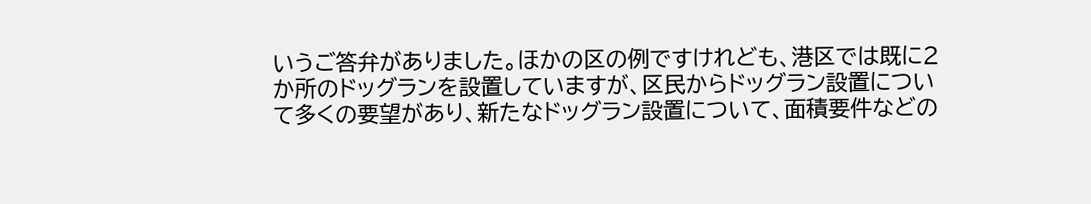いうご答弁がありました。ほかの区の例ですけれども、港区では既に2か所のドッグランを設置していますが、区民からドッグラン設置について多くの要望があり、新たなドッグラン設置について、面積要件などの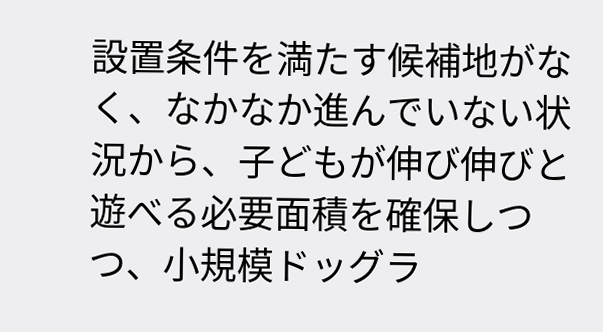設置条件を満たす候補地がなく、なかなか進んでいない状況から、子どもが伸び伸びと遊べる必要面積を確保しつつ、小規模ドッグラ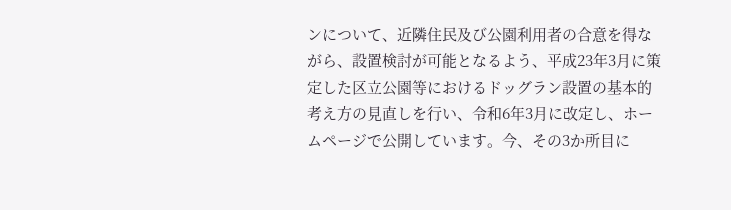ンについて、近隣住民及び公園利用者の合意を得ながら、設置検討が可能となるよう、平成23年3月に策定した区立公園等におけるドッグラン設置の基本的考え方の見直しを行い、令和6年3月に改定し、ホームページで公開しています。今、その3か所目に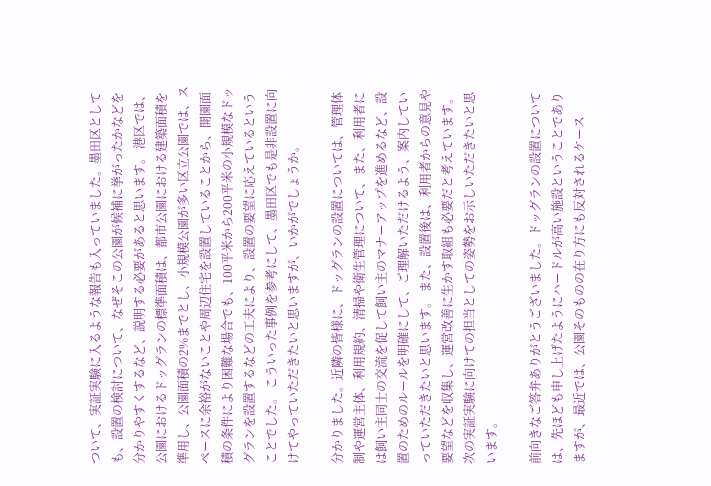ついて、実証実験に入るような報告も入っていました。墨田区としても、設置の検討について、なぜそこの公園が候補に挙がったかなどを分かりやすくするなど、説明する必要があると思います。 港区では、公園におけるドッグランの標準面積は、都市公園における建築面積を準用し、公園面積の2%までとし、小規模公園が多い区立公園では、スペースに余裕がないことや周辺住宅を設置していることから、開園面積の条件により困難な場合でも、100平米から200平米の小規模なドッグランを設置するなどの工夫により、設置の要望に応えているということでした。 こういった事例を参考にして、墨田区でも是非設置に向けてやっていただきたいと思いますが、いかがでしょうか。

分かりました。近隣の皆様に、ドッグランの設置については、管理体制や運営主体、利用規約、清掃や衛生管理について、また、利用者には飼い主同士の交流を促して飼い主のマナーアップを進めるなど、設置のためのルールを明確にして、ご理解いただけるよう、案内していっていただきたいと思います。 また、設置後は、利用者からの意見や要望などを収集し、運営改善に生かす取組も必要だと考えています。次の実証実験に向けての担当としての姿勢をお示しいただきたいと思います。

前向きなご答弁ありがとうございました。ドッグランの設置については、先ほども申し上げたようにハードルが高い施設ということでありますが、最近では、公園そのものの在り方にも反対されるケース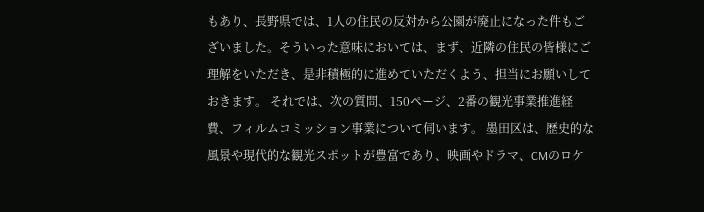もあり、長野県では、1人の住民の反対から公園が廃止になった件もございました。そういった意味においては、まず、近隣の住民の皆様にご理解をいただき、是非積極的に進めていただくよう、担当にお願いしておきます。 それでは、次の質問、150ページ、2番の観光事業推進経費、フィルムコミッション事業について伺います。 墨田区は、歴史的な風景や現代的な観光スポットが豊富であり、映画やドラマ、CMのロケ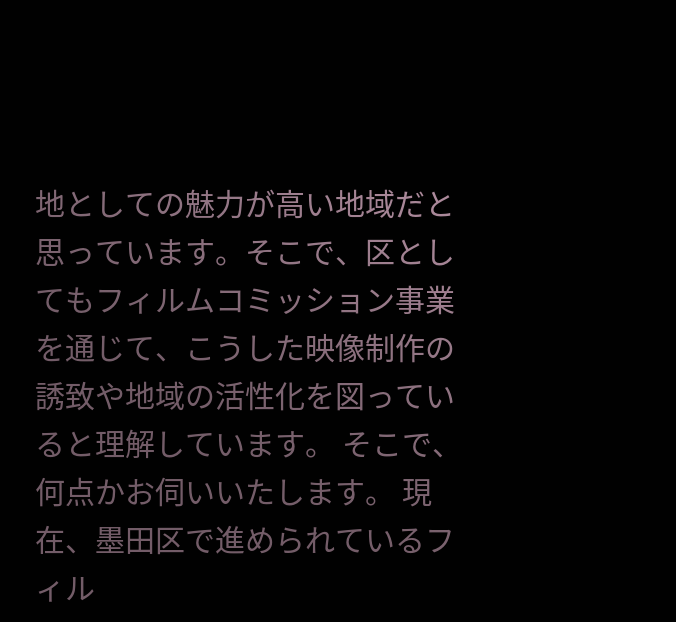地としての魅力が高い地域だと思っています。そこで、区としてもフィルムコミッション事業を通じて、こうした映像制作の誘致や地域の活性化を図っていると理解しています。 そこで、何点かお伺いいたします。 現在、墨田区で進められているフィル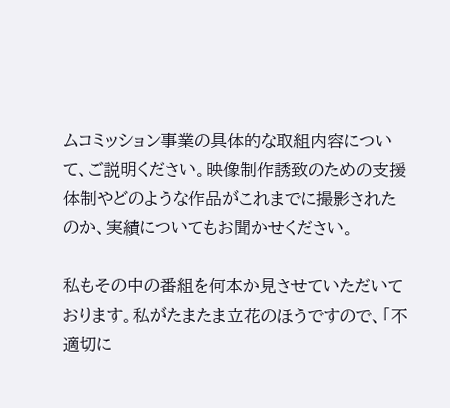ムコミッション事業の具体的な取組内容について、ご説明ください。映像制作誘致のための支援体制やどのような作品がこれまでに撮影されたのか、実績についてもお聞かせください。

私もその中の番組を何本か見させていただいております。私がたまたま立花のほうですので、「不適切に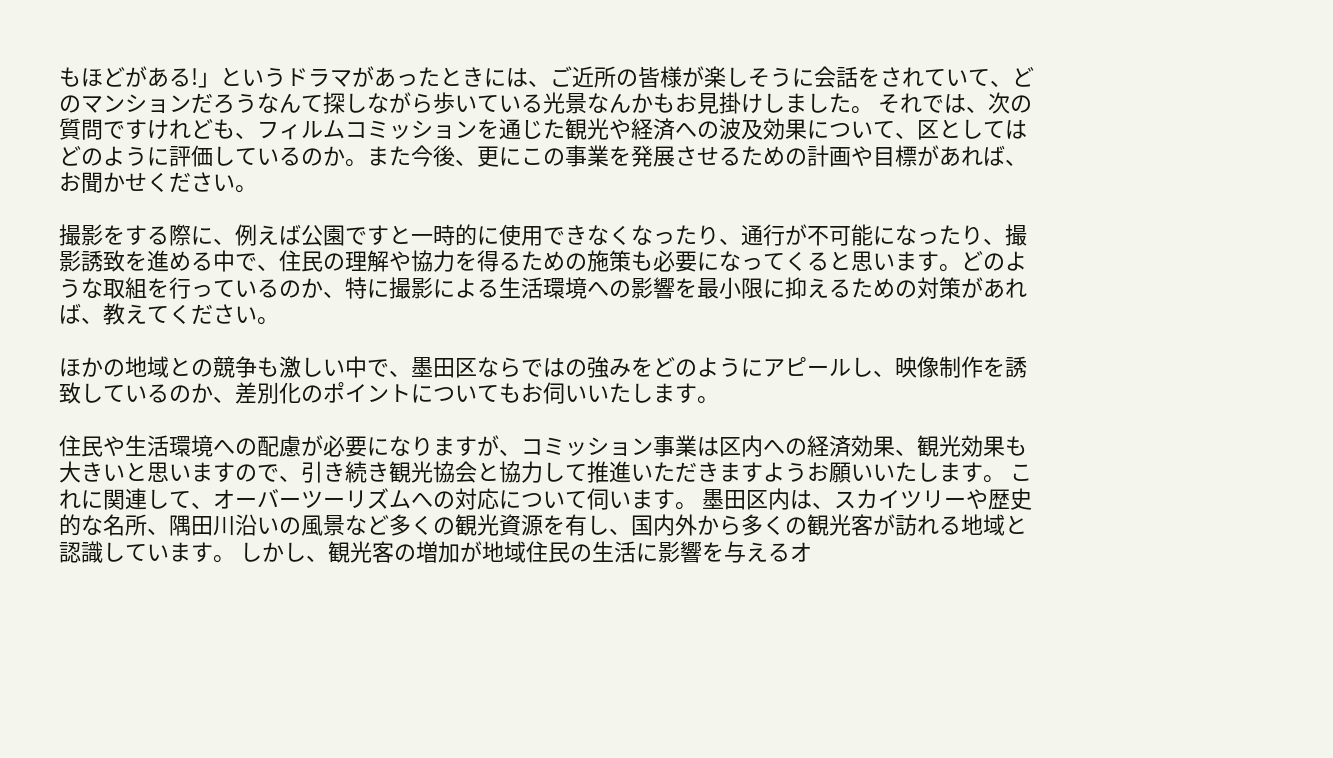もほどがある!」というドラマがあったときには、ご近所の皆様が楽しそうに会話をされていて、どのマンションだろうなんて探しながら歩いている光景なんかもお見掛けしました。 それでは、次の質問ですけれども、フィルムコミッションを通じた観光や経済への波及効果について、区としてはどのように評価しているのか。また今後、更にこの事業を発展させるための計画や目標があれば、お聞かせください。

撮影をする際に、例えば公園ですと一時的に使用できなくなったり、通行が不可能になったり、撮影誘致を進める中で、住民の理解や協力を得るための施策も必要になってくると思います。どのような取組を行っているのか、特に撮影による生活環境への影響を最小限に抑えるための対策があれば、教えてください。

ほかの地域との競争も激しい中で、墨田区ならではの強みをどのようにアピールし、映像制作を誘致しているのか、差別化のポイントについてもお伺いいたします。

住民や生活環境への配慮が必要になりますが、コミッション事業は区内への経済効果、観光効果も大きいと思いますので、引き続き観光協会と協力して推進いただきますようお願いいたします。 これに関連して、オーバーツーリズムへの対応について伺います。 墨田区内は、スカイツリーや歴史的な名所、隅田川沿いの風景など多くの観光資源を有し、国内外から多くの観光客が訪れる地域と認識しています。 しかし、観光客の増加が地域住民の生活に影響を与えるオ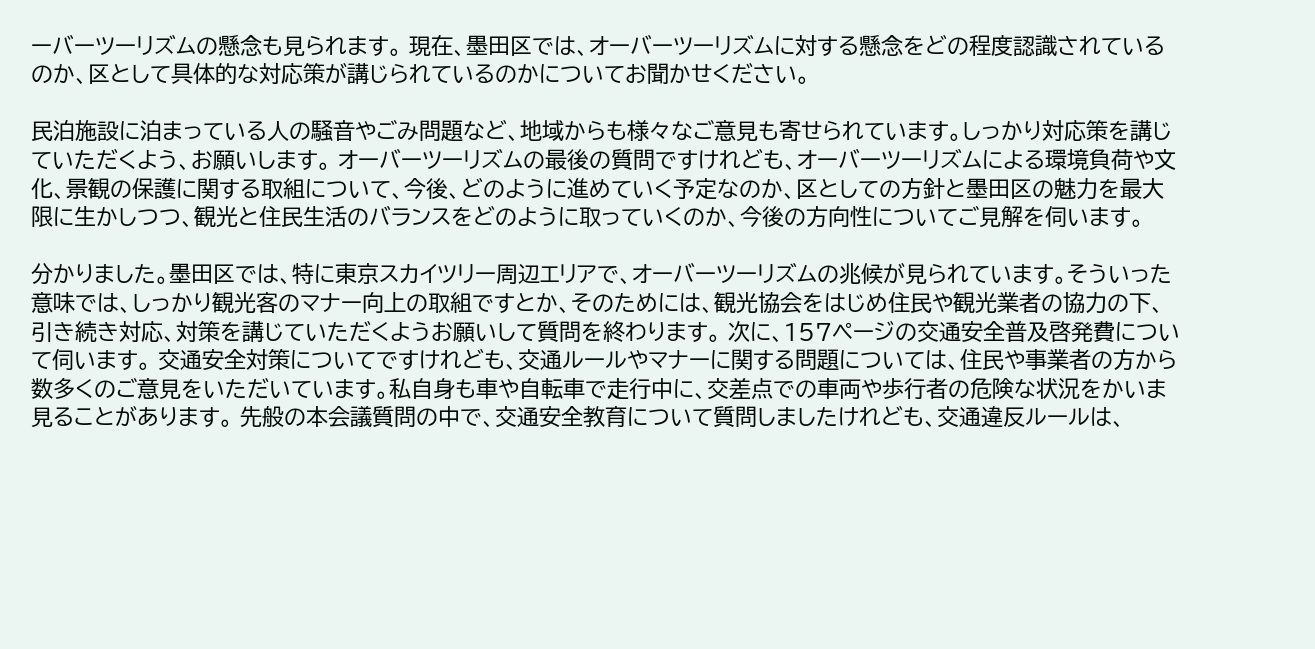ーバーツーリズムの懸念も見られます。 現在、墨田区では、オーバーツーリズムに対する懸念をどの程度認識されているのか、区として具体的な対応策が講じられているのかについてお聞かせください。

民泊施設に泊まっている人の騒音やごみ問題など、地域からも様々なご意見も寄せられています。しっかり対応策を講じていただくよう、お願いします。 オーバーツーリズムの最後の質問ですけれども、オーバーツーリズムによる環境負荷や文化、景観の保護に関する取組について、今後、どのように進めていく予定なのか、区としての方針と墨田区の魅力を最大限に生かしつつ、観光と住民生活のバランスをどのように取っていくのか、今後の方向性についてご見解を伺います。

分かりました。墨田区では、特に東京スカイツリー周辺エリアで、オーバーツーリズムの兆候が見られています。そういった意味では、しっかり観光客のマナー向上の取組ですとか、そのためには、観光協会をはじめ住民や観光業者の協力の下、引き続き対応、対策を講じていただくようお願いして質問を終わります。 次に、157ページの交通安全普及啓発費について伺います。 交通安全対策についてですけれども、交通ルールやマナーに関する問題については、住民や事業者の方から数多くのご意見をいただいています。私自身も車や自転車で走行中に、交差点での車両や歩行者の危険な状況をかいま見ることがあります。 先般の本会議質問の中で、交通安全教育について質問しましたけれども、交通違反ルールは、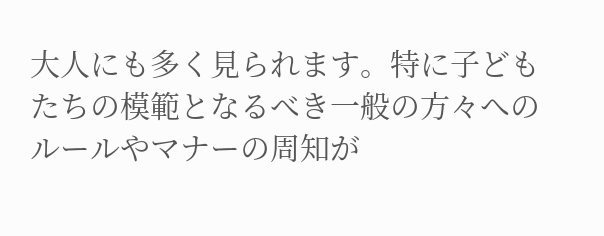大人にも多く見られます。特に子どもたちの模範となるべき一般の方々へのルールやマナーの周知が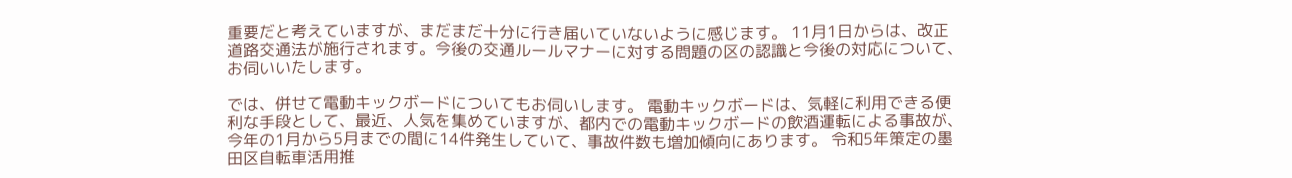重要だと考えていますが、まだまだ十分に行き届いていないように感じます。 11月1日からは、改正道路交通法が施行されます。今後の交通ルールマナーに対する問題の区の認識と今後の対応について、お伺いいたします。

では、併せて電動キックボードについてもお伺いします。 電動キックボードは、気軽に利用できる便利な手段として、最近、人気を集めていますが、都内での電動キックボードの飲酒運転による事故が、今年の1月から5月までの間に14件発生していて、事故件数も増加傾向にあります。 令和5年策定の墨田区自転車活用推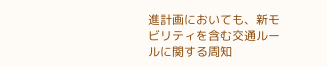進計画においても、新モビリティを含む交通ルールに関する周知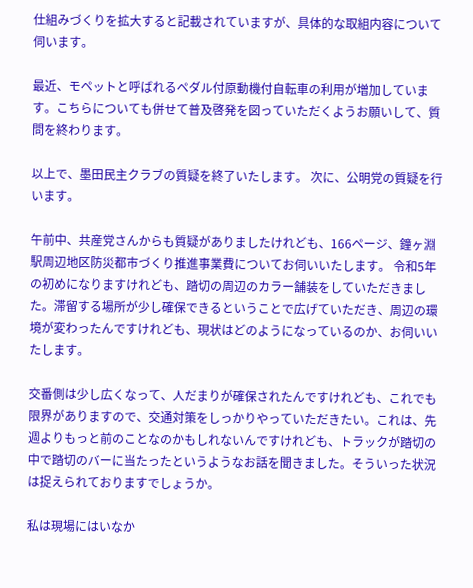仕組みづくりを拡大すると記載されていますが、具体的な取組内容について伺います。

最近、モペットと呼ばれるペダル付原動機付自転車の利用が増加しています。こちらについても併せて普及啓発を図っていただくようお願いして、質問を終わります。

以上で、墨田民主クラブの質疑を終了いたします。 次に、公明党の質疑を行います。

午前中、共産党さんからも質疑がありましたけれども、166ページ、鐘ヶ淵駅周辺地区防災都市づくり推進事業費についてお伺いいたします。 令和5年の初めになりますけれども、踏切の周辺のカラー舗装をしていただきました。滞留する場所が少し確保できるということで広げていただき、周辺の環境が変わったんですけれども、現状はどのようになっているのか、お伺いいたします。

交番側は少し広くなって、人だまりが確保されたんですけれども、これでも限界がありますので、交通対策をしっかりやっていただきたい。これは、先週よりもっと前のことなのかもしれないんですけれども、トラックが踏切の中で踏切のバーに当たったというようなお話を聞きました。そういった状況は捉えられておりますでしょうか。

私は現場にはいなか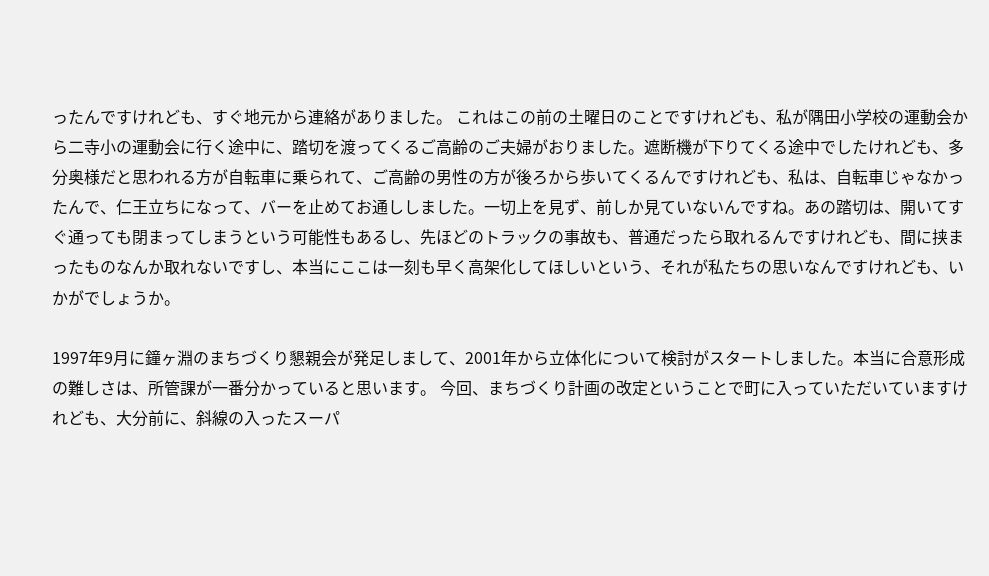ったんですけれども、すぐ地元から連絡がありました。 これはこの前の土曜日のことですけれども、私が隅田小学校の運動会から二寺小の運動会に行く途中に、踏切を渡ってくるご高齢のご夫婦がおりました。遮断機が下りてくる途中でしたけれども、多分奥様だと思われる方が自転車に乗られて、ご高齢の男性の方が後ろから歩いてくるんですけれども、私は、自転車じゃなかったんで、仁王立ちになって、バーを止めてお通ししました。一切上を見ず、前しか見ていないんですね。あの踏切は、開いてすぐ通っても閉まってしまうという可能性もあるし、先ほどのトラックの事故も、普通だったら取れるんですけれども、間に挟まったものなんか取れないですし、本当にここは一刻も早く高架化してほしいという、それが私たちの思いなんですけれども、いかがでしょうか。

1997年9月に鐘ヶ淵のまちづくり懇親会が発足しまして、2001年から立体化について検討がスタートしました。本当に合意形成の難しさは、所管課が一番分かっていると思います。 今回、まちづくり計画の改定ということで町に入っていただいていますけれども、大分前に、斜線の入ったスーパ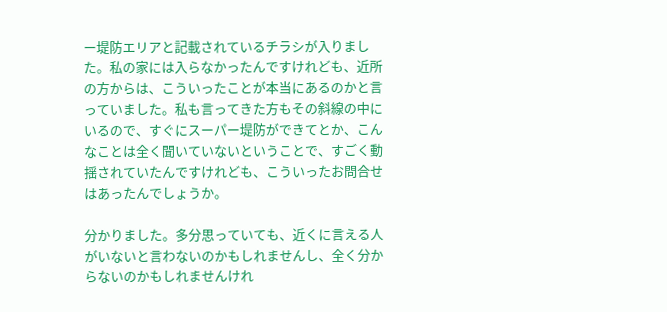ー堤防エリアと記載されているチラシが入りました。私の家には入らなかったんですけれども、近所の方からは、こういったことが本当にあるのかと言っていました。私も言ってきた方もその斜線の中にいるので、すぐにスーパー堤防ができてとか、こんなことは全く聞いていないということで、すごく動揺されていたんですけれども、こういったお問合せはあったんでしょうか。

分かりました。多分思っていても、近くに言える人がいないと言わないのかもしれませんし、全く分からないのかもしれませんけれ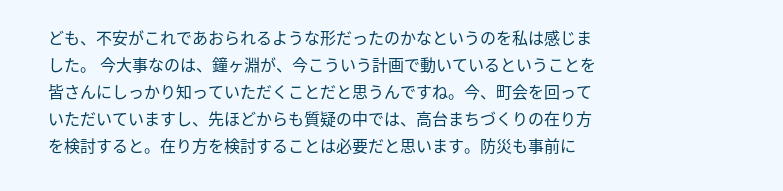ども、不安がこれであおられるような形だったのかなというのを私は感じました。 今大事なのは、鐘ヶ淵が、今こういう計画で動いているということを皆さんにしっかり知っていただくことだと思うんですね。今、町会を回っていただいていますし、先ほどからも質疑の中では、高台まちづくりの在り方を検討すると。在り方を検討することは必要だと思います。防災も事前に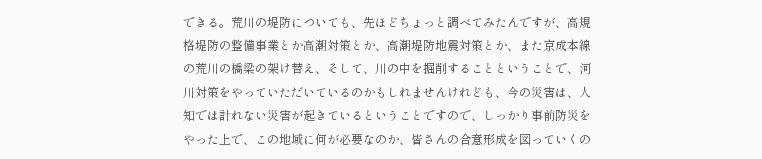できる。荒川の堤防についても、先ほどちょっと調べてみたんですが、高規格堤防の整備事業とか高潮対策とか、高潮堤防地震対策とか、また京成本線の荒川の橋梁の架け替え、そして、川の中を掘削することということで、河川対策をやっていただいているのかもしれませんけれども、今の災害は、人知では計れない災害が起きているということですので、しっかり事前防災をやった上で、この地域に何が必要なのか、皆さんの合意形成を図っていくの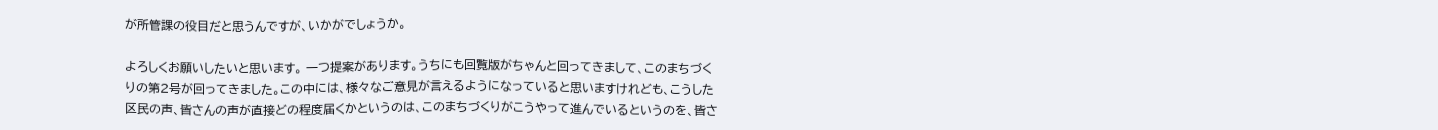が所管課の役目だと思うんですが、いかがでしょうか。

よろしくお願いしたいと思います。 一つ提案があります。うちにも回覧版がちゃんと回ってきまして、このまちづくりの第2号が回ってきました。この中には、様々なご意見が言えるようになっていると思いますけれども、こうした区民の声、皆さんの声が直接どの程度届くかというのは、このまちづくりがこうやって進んでいるというのを、皆さ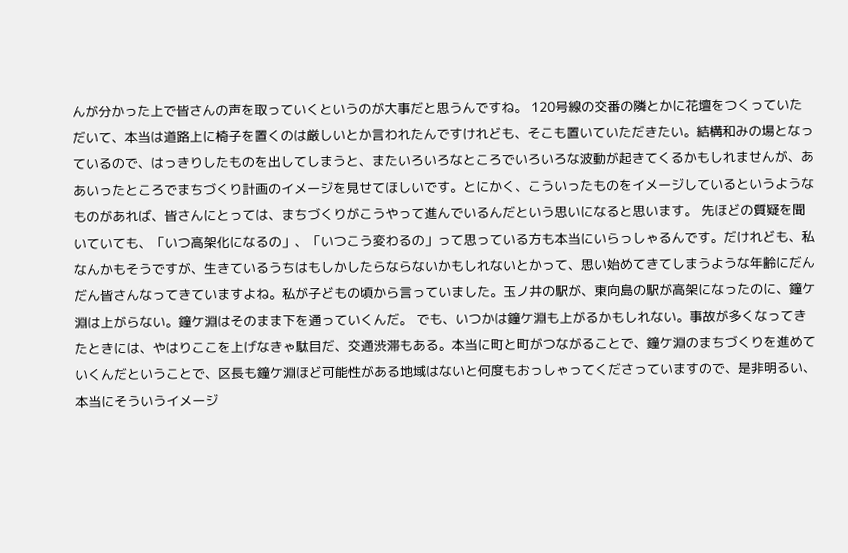んが分かった上で皆さんの声を取っていくというのが大事だと思うんですね。 120号線の交番の隣とかに花壇をつくっていただいて、本当は道路上に椅子を置くのは厳しいとか言われたんですけれども、そこも置いていただきたい。結構和みの場となっているので、はっきりしたものを出してしまうと、またいろいろなところでいろいろな波動が起きてくるかもしれませんが、ああいったところでまちづくり計画のイメージを見せてほしいです。とにかく、こういったものをイメージしているというようなものがあれば、皆さんにとっては、まちづくりがこうやって進んでいるんだという思いになると思います。 先ほどの質疑を聞いていても、「いつ高架化になるの」、「いつこう変わるの」って思っている方も本当にいらっしゃるんです。だけれども、私なんかもそうですが、生きているうちはもしかしたらならないかもしれないとかって、思い始めてきてしまうような年齢にだんだん皆さんなってきていますよね。私が子どもの頃から言っていました。玉ノ井の駅が、東向島の駅が高架になったのに、鐘ケ淵は上がらない。鐘ケ淵はそのまま下を通っていくんだ。 でも、いつかは鐘ケ淵も上がるかもしれない。事故が多くなってきたときには、やはりここを上げなきゃ駄目だ、交通渋滞もある。本当に町と町がつながることで、鐘ケ淵のまちづくりを進めていくんだということで、区長も鐘ケ淵ほど可能性がある地域はないと何度もおっしゃってくださっていますので、是非明るい、本当にそういうイメージ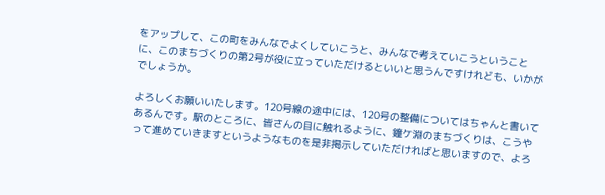をアップして、この町をみんなでよくしていこうと、みんなで考えていこうということに、このまちづくりの第2号が役に立っていただけるといいと思うんですけれども、いかがでしょうか。

よろしくお願いいたします。120号線の途中には、120号の整備についてはちゃんと書いてあるんです。駅のところに、皆さんの目に触れるように、鐘ケ淵のまちづくりは、こうやって進めていきますというようなものを是非掲示していただければと思いますので、よろ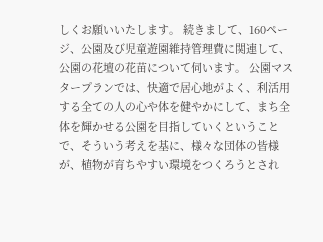しくお願いいたします。 続きまして、160ページ、公園及び児童遊園維持管理費に関連して、公園の花壇の花苗について伺います。 公園マスタープランでは、快適で居心地がよく、利活用する全ての人の心や体を健やかにして、まち全体を輝かせる公園を目指していくということで、そういう考えを基に、様々な団体の皆様が、植物が育ちやすい環境をつくろうとされ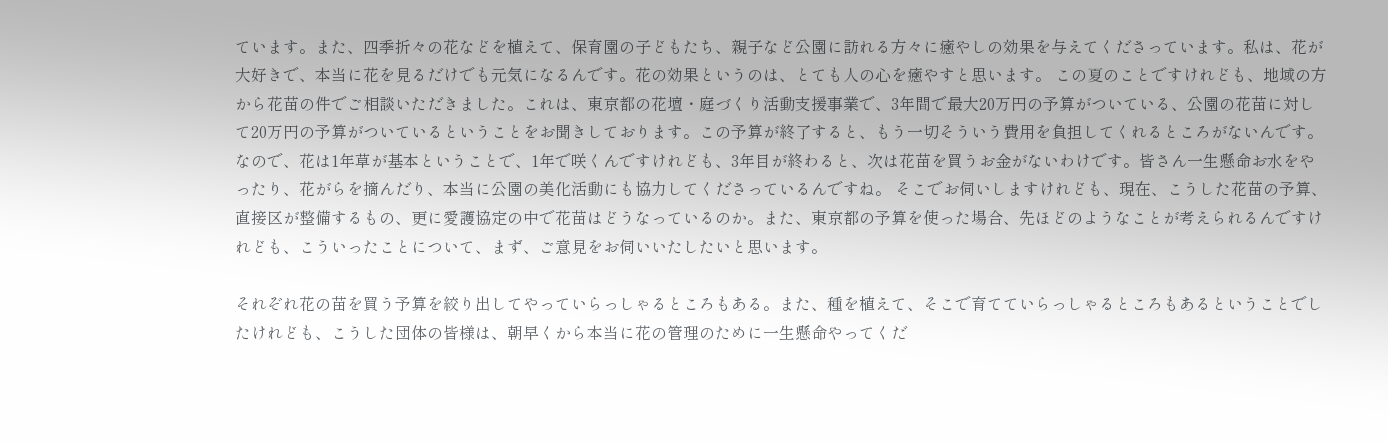ています。また、四季折々の花などを植えて、保育園の子どもたち、親子など公園に訪れる方々に癒やしの効果を与えてくださっています。私は、花が大好きで、本当に花を見るだけでも元気になるんです。花の効果というのは、とても人の心を癒やすと思います。 この夏のことですけれども、地域の方から花苗の件でご相談いただきました。これは、東京都の花壇・庭づくり活動支援事業で、3年間で最大20万円の予算がついている、公園の花苗に対して20万円の予算がついているということをお聞きしております。この予算が終了すると、もう一切そういう費用を負担してくれるところがないんです。なので、花は1年草が基本ということで、1年で咲くんですけれども、3年目が終わると、次は花苗を買うお金がないわけです。皆さん一生懸命お水をやったり、花がらを摘んだり、本当に公園の美化活動にも協力してくださっているんですね。 そこでお伺いしますけれども、現在、こうした花苗の予算、直接区が整備するもの、更に愛護協定の中で花苗はどうなっているのか。また、東京都の予算を使った場合、先ほどのようなことが考えられるんですけれども、こういったことについて、まず、ご意見をお伺いいたしたいと思います。

それぞれ花の苗を買う予算を絞り出してやっていらっしゃるところもある。また、種を植えて、そこで育てていらっしゃるところもあるということでしたけれども、こうした団体の皆様は、朝早くから本当に花の管理のために一生懸命やってくだ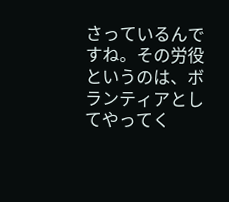さっているんですね。その労役というのは、ボランティアとしてやってく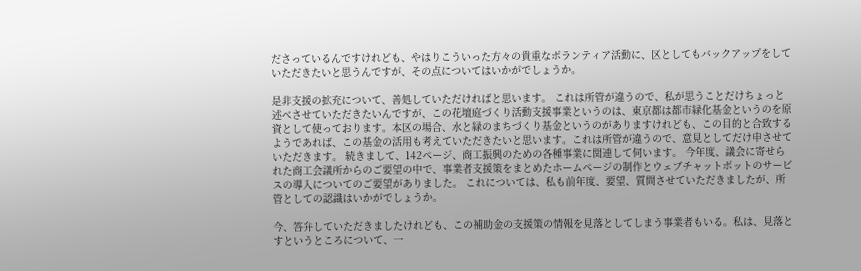ださっているんですけれども、やはりこういった方々の貴重なボランティア活動に、区としてもバックアップをしていただきたいと思うんですが、その点についてはいかがでしょうか。

是非支援の拡充について、善処していただければと思います。 これは所管が違うので、私が思うことだけちょっと述べさせていただきたいんですが、この花壇庭づくり活動支援事業というのは、東京都は都市緑化基金というのを原資として使っております。本区の場合、水と緑のまちづくり基金というのがありますけれども、この目的と合致するようであれば、この基金の活用も考えていただきたいと思います。これは所管が違うので、意見としてだけ申させていただきます。 続きまして、142ページ、商工振興のための各種事業に関連して伺います。 今年度、議会に寄せられた商工会議所からのご要望の中で、事業者支援策をまとめたホームページの制作とウェブチャットボットのサービスの導入についてのご要望がありました。 これについては、私も前年度、要望、質問させていただきましたが、所管としての認識はいかがでしょうか。

今、答弁していただきましたけれども、この補助金の支援策の情報を見落としてしまう事業者もいる。私は、見落とすというところについて、一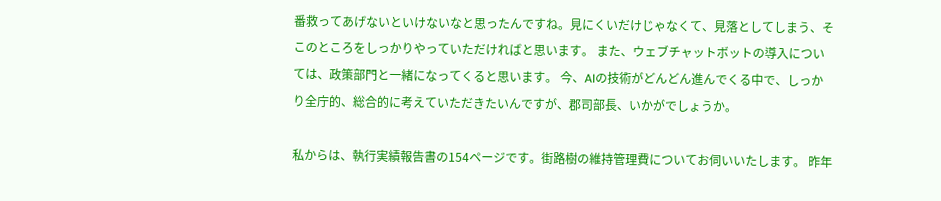番救ってあげないといけないなと思ったんですね。見にくいだけじゃなくて、見落としてしまう、そこのところをしっかりやっていただければと思います。 また、ウェブチャットボットの導入については、政策部門と一緒になってくると思います。 今、AIの技術がどんどん進んでくる中で、しっかり全庁的、総合的に考えていただきたいんですが、郡司部長、いかがでしょうか。

私からは、執行実績報告書の154ページです。街路樹の維持管理費についてお伺いいたします。 昨年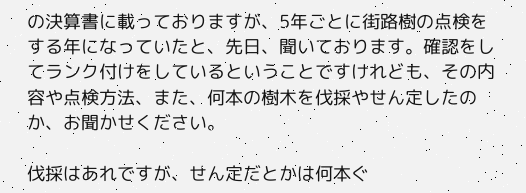の決算書に載っておりますが、5年ごとに街路樹の点検をする年になっていたと、先日、聞いております。確認をしてランク付けをしているということですけれども、その内容や点検方法、また、何本の樹木を伐採やせん定したのか、お聞かせください。

伐採はあれですが、せん定だとかは何本ぐ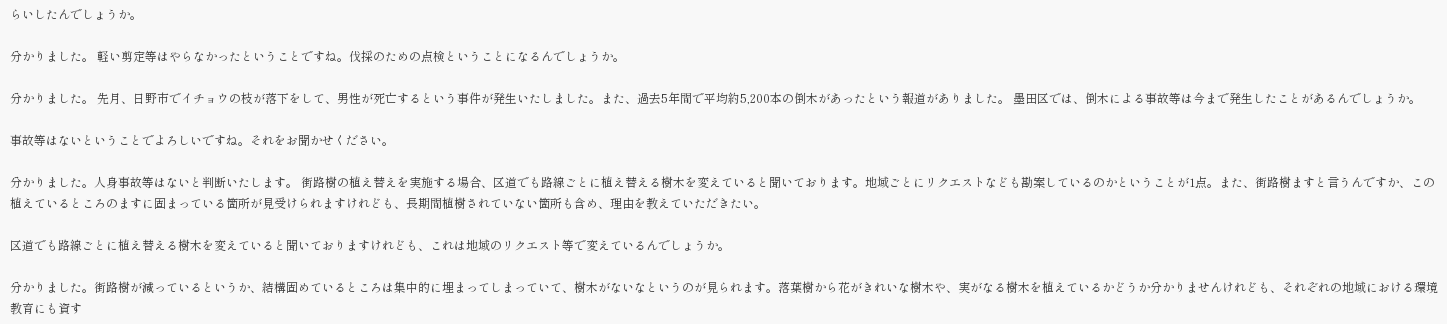らいしたんでしょうか。

分かりました。 軽い剪定等はやらなかったということですね。伐採のための点検ということになるんでしょうか。

分かりました。 先月、日野市でイチョウの枝が落下をして、男性が死亡するという事件が発生いたしました。また、過去5年間で平均約5,200本の倒木があったという報道がありました。 墨田区では、倒木による事故等は今まで発生したことがあるんでしょうか。

事故等はないということでよろしいですね。それをお聞かせください。

分かりました。人身事故等はないと判断いたします。 街路樹の植え替えを実施する場合、区道でも路線ごとに植え替える樹木を変えていると聞いております。地域ごとにリクエストなども勘案しているのかということが1点。また、街路樹ますと言うんですか、この植えているところのますに固まっている箇所が見受けられますけれども、長期間植樹されていない箇所も含め、理由を教えていただきたい。

区道でも路線ごとに植え替える樹木を変えていると聞いておりますけれども、これは地域のリクエスト等で変えているんでしょうか。

分かりました。街路樹が減っているというか、結構固めているところは集中的に埋まってしまっていて、樹木がないなというのが見られます。落葉樹から花がきれいな樹木や、実がなる樹木を植えているかどうか分かりませんけれども、それぞれの地域における環境教育にも資す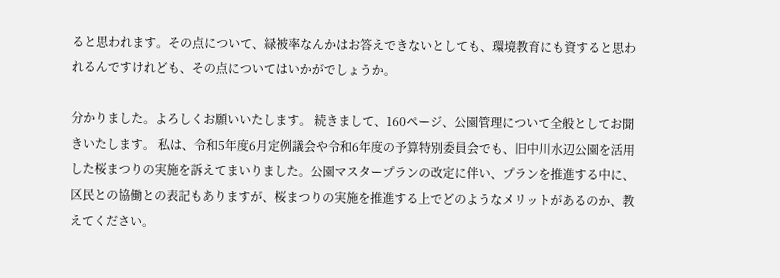ると思われます。その点について、緑被率なんかはお答えできないとしても、環境教育にも資すると思われるんですけれども、その点についてはいかがでしょうか。

分かりました。よろしくお願いいたします。 続きまして、160ページ、公園管理について全般としてお聞きいたします。 私は、令和5年度6月定例議会や令和6年度の予算特別委員会でも、旧中川水辺公園を活用した桜まつりの実施を訴えてまいりました。公園マスタープランの改定に伴い、プランを推進する中に、区民との協働との表記もありますが、桜まつりの実施を推進する上でどのようなメリットがあるのか、教えてください。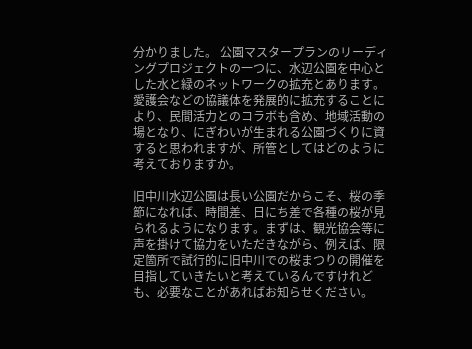分かりました。 公園マスタープランのリーディングプロジェクトの一つに、水辺公園を中心とした水と緑のネットワークの拡充とあります。愛護会などの協議体を発展的に拡充することにより、民間活力とのコラボも含め、地域活動の場となり、にぎわいが生まれる公園づくりに資すると思われますが、所管としてはどのように考えておりますか。

旧中川水辺公園は長い公園だからこそ、桜の季節になれば、時間差、日にち差で各種の桜が見られるようになります。まずは、観光協会等に声を掛けて協力をいただきながら、例えば、限定箇所で試行的に旧中川での桜まつりの開催を目指していきたいと考えているんですけれども、必要なことがあればお知らせください。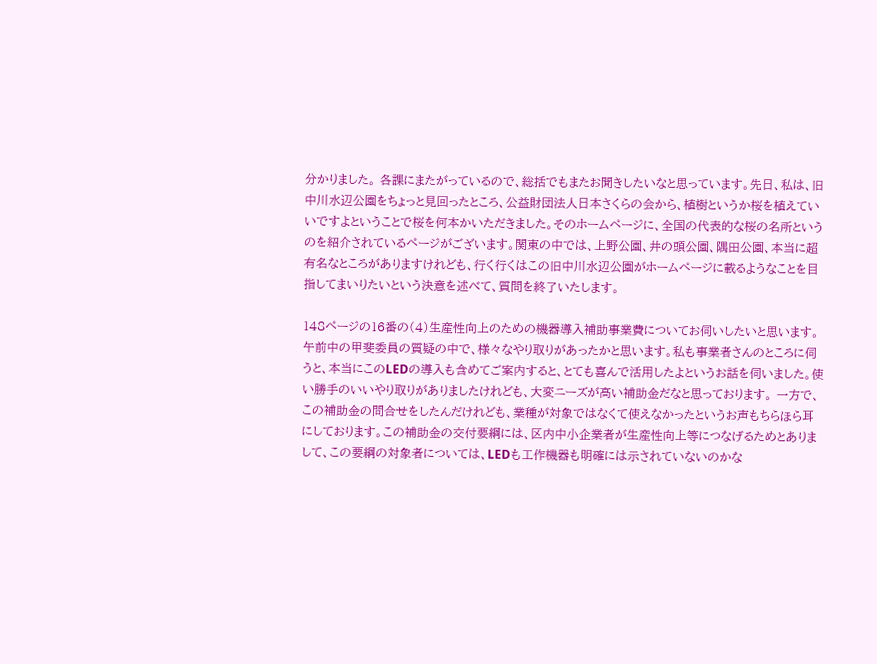分かりました。 各課にまたがっているので、総括でもまたお聞きしたいなと思っています。先日、私は、旧中川水辺公園をちょっと見回ったところ、公益財団法人日本さくらの会から、植樹というか桜を植えていいですよということで桜を何本かいただきました。そのホームページに、全国の代表的な桜の名所というのを紹介されているページがございます。関東の中では、上野公園、井の頭公園、隅田公園、本当に超有名なところがありますけれども、行く行くはこの旧中川水辺公園がホームページに載るようなことを目指してまいりたいという決意を述べて、質問を終了いたします。

148ページの16番の(4)生産性向上のための機器導入補助事業費についてお伺いしたいと思います。 午前中の甲斐委員の質疑の中で、様々なやり取りがあったかと思います。私も事業者さんのところに伺うと、本当にこのLEDの導入も含めてご案内すると、とても喜んで活用したよというお話を伺いました。使い勝手のいいやり取りがありましたけれども、大変ニーズが高い補助金だなと思っております。 一方で、この補助金の問合せをしたんだけれども、業種が対象ではなくて使えなかったというお声もちらほら耳にしております。この補助金の交付要綱には、区内中小企業者が生産性向上等につなげるためとありまして、この要綱の対象者については、LEDも工作機器も明確には示されていないのかな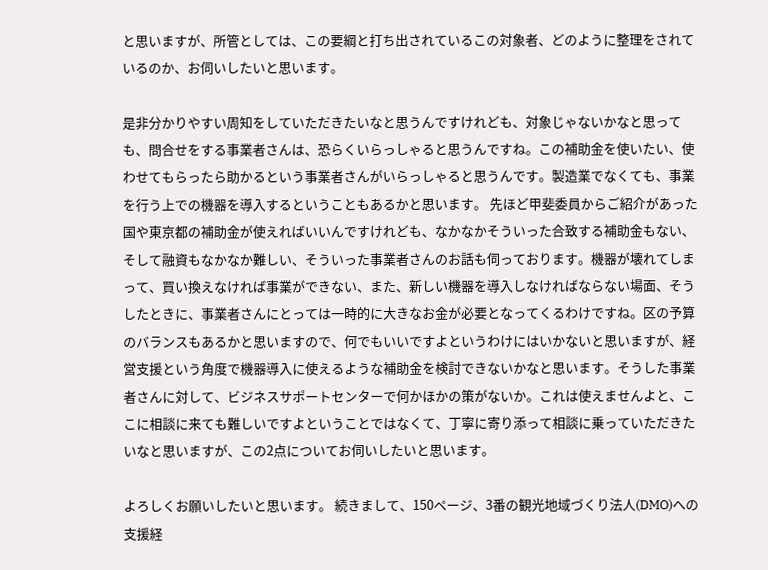と思いますが、所管としては、この要綱と打ち出されているこの対象者、どのように整理をされているのか、お伺いしたいと思います。

是非分かりやすい周知をしていただきたいなと思うんですけれども、対象じゃないかなと思っても、問合せをする事業者さんは、恐らくいらっしゃると思うんですね。この補助金を使いたい、使わせてもらったら助かるという事業者さんがいらっしゃると思うんです。製造業でなくても、事業を行う上での機器を導入するということもあるかと思います。 先ほど甲斐委員からご紹介があった国や東京都の補助金が使えればいいんですけれども、なかなかそういった合致する補助金もない、そして融資もなかなか難しい、そういった事業者さんのお話も伺っております。機器が壊れてしまって、買い換えなければ事業ができない、また、新しい機器を導入しなければならない場面、そうしたときに、事業者さんにとっては一時的に大きなお金が必要となってくるわけですね。区の予算のバランスもあるかと思いますので、何でもいいですよというわけにはいかないと思いますが、経営支援という角度で機器導入に使えるような補助金を検討できないかなと思います。そうした事業者さんに対して、ビジネスサポートセンターで何かほかの策がないか。これは使えませんよと、ここに相談に来ても難しいですよということではなくて、丁寧に寄り添って相談に乗っていただきたいなと思いますが、この2点についてお伺いしたいと思います。

よろしくお願いしたいと思います。 続きまして、150ページ、3番の観光地域づくり法人(DMO)への支援経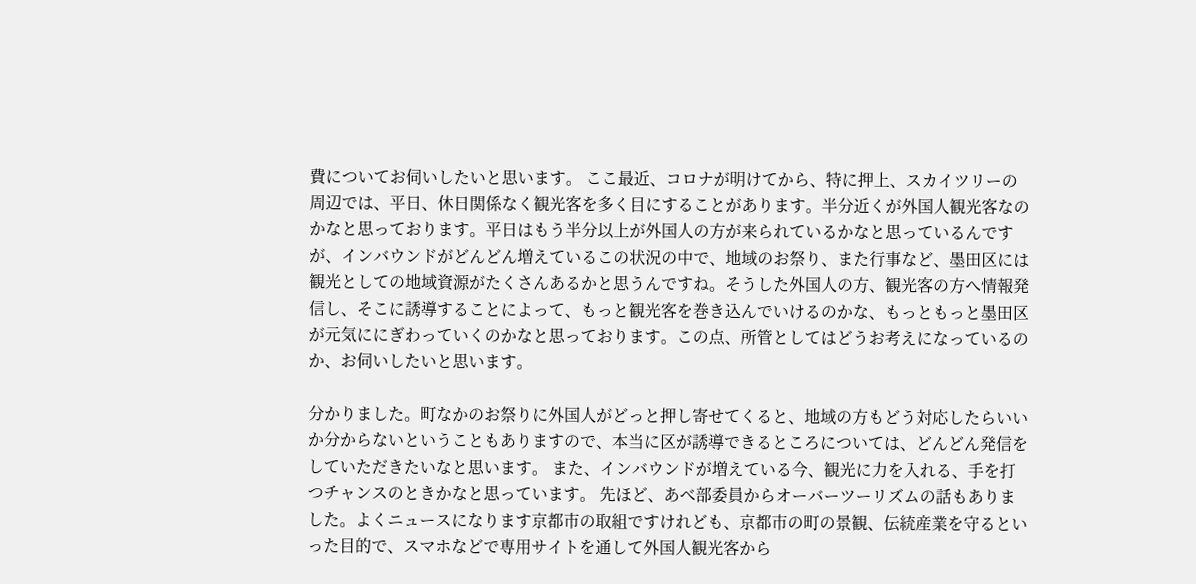費についてお伺いしたいと思います。 ここ最近、コロナが明けてから、特に押上、スカイツリーの周辺では、平日、休日関係なく観光客を多く目にすることがあります。半分近くが外国人観光客なのかなと思っております。平日はもう半分以上が外国人の方が来られているかなと思っているんですが、インバウンドがどんどん増えているこの状況の中で、地域のお祭り、また行事など、墨田区には観光としての地域資源がたくさんあるかと思うんですね。そうした外国人の方、観光客の方へ情報発信し、そこに誘導することによって、もっと観光客を巻き込んでいけるのかな、もっともっと墨田区が元気ににぎわっていくのかなと思っております。この点、所管としてはどうお考えになっているのか、お伺いしたいと思います。

分かりました。町なかのお祭りに外国人がどっと押し寄せてくると、地域の方もどう対応したらいいか分からないということもありますので、本当に区が誘導できるところについては、どんどん発信をしていただきたいなと思います。 また、インバウンドが増えている今、観光に力を入れる、手を打つチャンスのときかなと思っています。 先ほど、あべ部委員からオーバーツーリズムの話もありました。よくニュースになります京都市の取組ですけれども、京都市の町の景観、伝統産業を守るといった目的で、スマホなどで専用サイトを通して外国人観光客から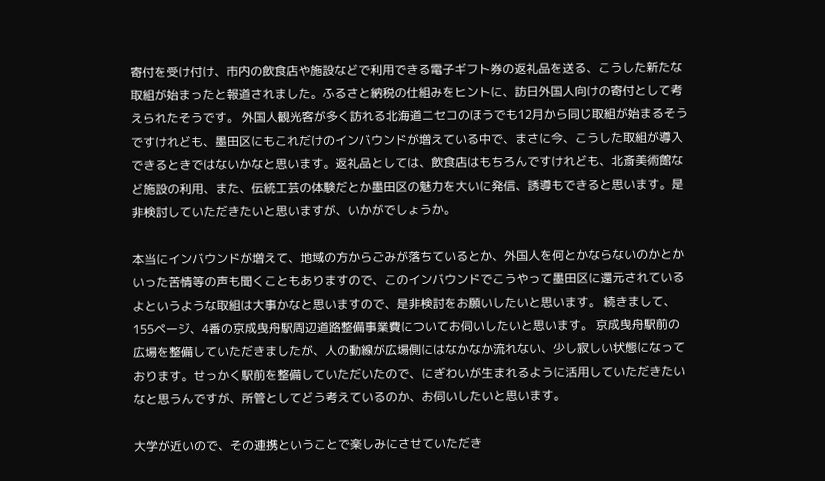寄付を受け付け、市内の飲食店や施設などで利用できる電子ギフト券の返礼品を送る、こうした新たな取組が始まったと報道されました。ふるさと納税の仕組みをヒントに、訪日外国人向けの寄付として考えられたそうです。 外国人観光客が多く訪れる北海道ニセコのほうでも12月から同じ取組が始まるそうですけれども、墨田区にもこれだけのインバウンドが増えている中で、まさに今、こうした取組が導入できるときではないかなと思います。返礼品としては、飲食店はもちろんですけれども、北斎美術館など施設の利用、また、伝統工芸の体験だとか墨田区の魅力を大いに発信、誘導もできると思います。是非検討していただきたいと思いますが、いかがでしょうか。

本当にインバウンドが増えて、地域の方からごみが落ちているとか、外国人を何とかならないのかとかいった苦情等の声も聞くこともありますので、このインバウンドでこうやって墨田区に還元されているよというような取組は大事かなと思いますので、是非検討をお願いしたいと思います。 続きまして、155ページ、4番の京成曳舟駅周辺道路整備事業費についてお伺いしたいと思います。 京成曳舟駅前の広場を整備していただきましたが、人の動線が広場側にはなかなか流れない、少し寂しい状態になっております。せっかく駅前を整備していただいたので、にぎわいが生まれるように活用していただきたいなと思うんですが、所管としてどう考えているのか、お伺いしたいと思います。

大学が近いので、その連携ということで楽しみにさせていただき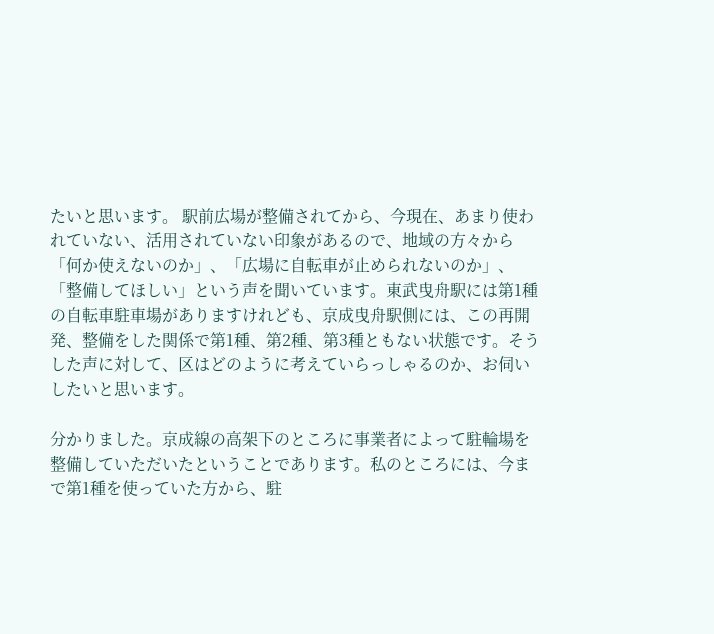たいと思います。 駅前広場が整備されてから、今現在、あまり使われていない、活用されていない印象があるので、地域の方々から「何か使えないのか」、「広場に自転車が止められないのか」、「整備してほしい」という声を聞いています。東武曳舟駅には第1種の自転車駐車場がありますけれども、京成曳舟駅側には、この再開発、整備をした関係で第1種、第2種、第3種ともない状態です。そうした声に対して、区はどのように考えていらっしゃるのか、お伺いしたいと思います。

分かりました。京成線の高架下のところに事業者によって駐輪場を整備していただいたということであります。私のところには、今まで第1種を使っていた方から、駐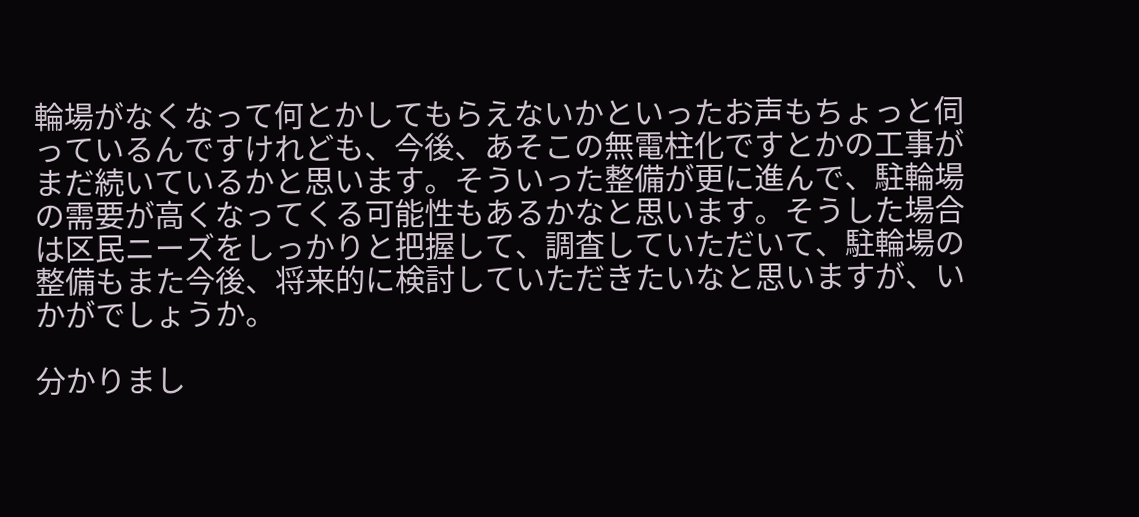輪場がなくなって何とかしてもらえないかといったお声もちょっと伺っているんですけれども、今後、あそこの無電柱化ですとかの工事がまだ続いているかと思います。そういった整備が更に進んで、駐輪場の需要が高くなってくる可能性もあるかなと思います。そうした場合は区民ニーズをしっかりと把握して、調査していただいて、駐輪場の整備もまた今後、将来的に検討していただきたいなと思いますが、いかがでしょうか。

分かりまし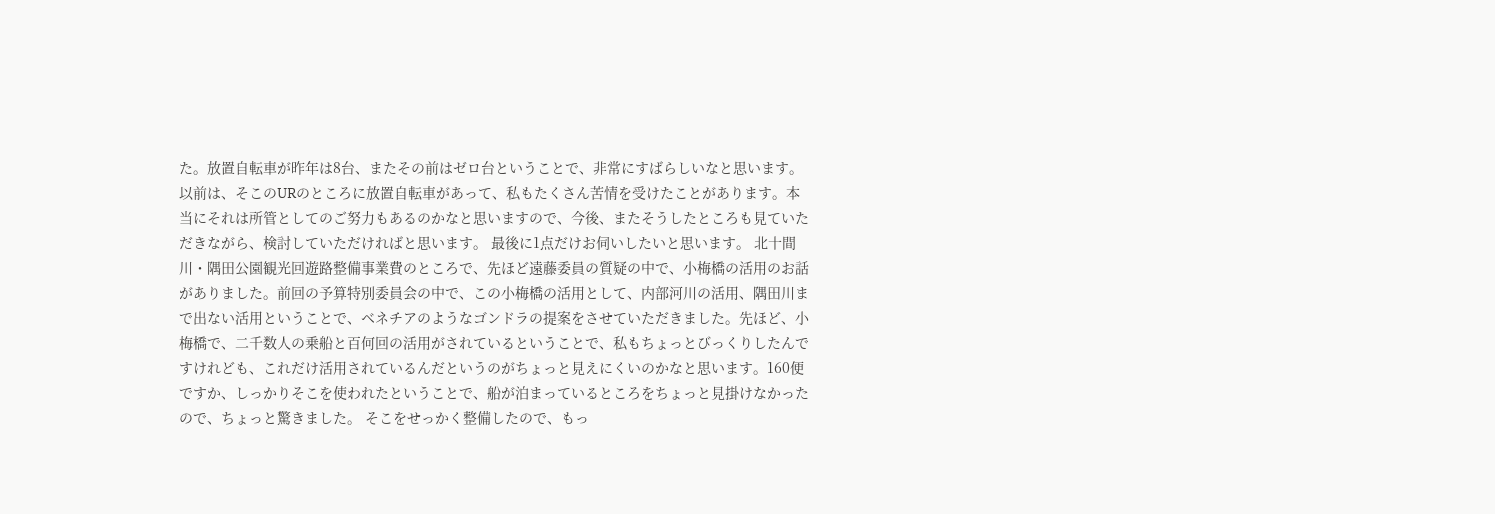た。放置自転車が昨年は8台、またその前はゼロ台ということで、非常にすばらしいなと思います。以前は、そこのURのところに放置自転車があって、私もたくさん苦情を受けたことがあります。本当にそれは所管としてのご努力もあるのかなと思いますので、今後、またそうしたところも見ていただきながら、検討していただければと思います。 最後に1点だけお伺いしたいと思います。 北十間川・隅田公園観光回遊路整備事業費のところで、先ほど遠藤委員の質疑の中で、小梅橋の活用のお話がありました。前回の予算特別委員会の中で、この小梅橋の活用として、内部河川の活用、隅田川まで出ない活用ということで、ベネチアのようなゴンドラの提案をさせていただきました。先ほど、小梅橋で、二千数人の乗船と百何回の活用がされているということで、私もちょっとびっくりしたんですけれども、これだけ活用されているんだというのがちょっと見えにくいのかなと思います。160便ですか、しっかりそこを使われたということで、船が泊まっているところをちょっと見掛けなかったので、ちょっと驚きました。 そこをせっかく整備したので、もっ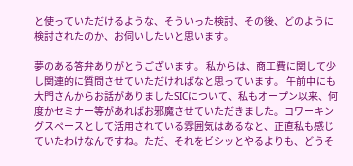と使っていただけるような、そういった検討、その後、どのように検討されたのか、お伺いしたいと思います。

夢のある答弁ありがとうございます。 私からは、商工費に関して少し関連的に質問させていただければなと思っています。 午前中にも大門さんからお話がありましたSICについて、私もオープン以来、何度かセミナー等があればお邪魔させていただきました。コワーキングスペースとして活用されている雰囲気はあるなと、正直私も感じていたわけなんですね。ただ、それをビシッとやるよりも、どうそ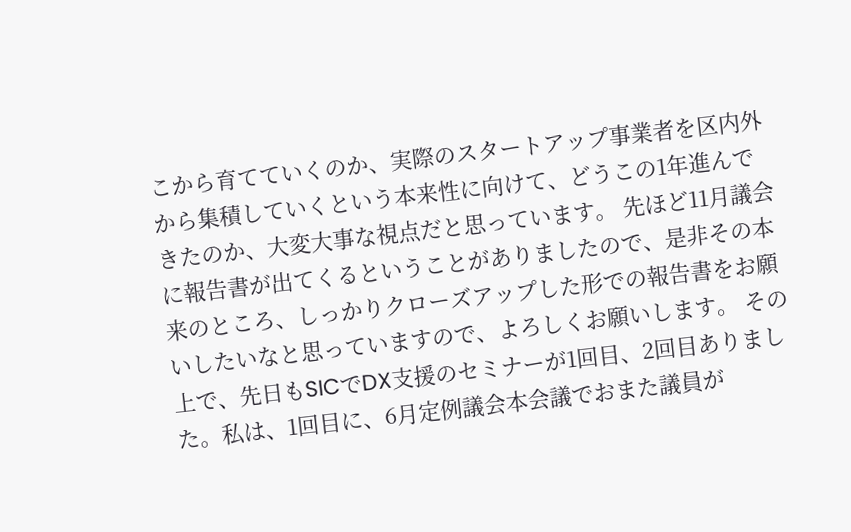こから育てていくのか、実際のスタートアップ事業者を区内外から集積していくという本来性に向けて、どうこの1年進んできたのか、大変大事な視点だと思っています。 先ほど11月議会に報告書が出てくるということがありましたので、是非その本来のところ、しっかりクローズアップした形での報告書をお願いしたいなと思っていますので、よろしくお願いします。 その上で、先日もSICでDX支援のセミナーが1回目、2回目ありました。私は、1回目に、6月定例議会本会議でおまた議員が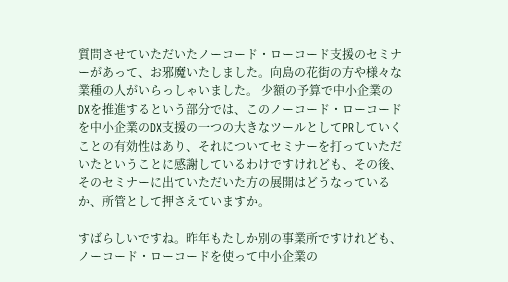質問させていただいたノーコード・ローコード支援のセミナーがあって、お邪魔いたしました。向島の花街の方や様々な業種の人がいらっしゃいました。 少額の予算で中小企業のDXを推進するという部分では、このノーコード・ローコードを中小企業のDX支援の一つの大きなツールとしてPRしていくことの有効性はあり、それについてセミナーを打っていただいたということに感謝しているわけですけれども、その後、そのセミナーに出ていただいた方の展開はどうなっているか、所管として押さえていますか。

すばらしいですね。昨年もたしか別の事業所ですけれども、ノーコード・ローコードを使って中小企業の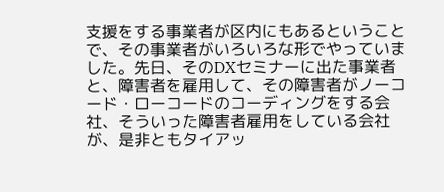支援をする事業者が区内にもあるということで、その事業者がいろいろな形でやっていました。先日、そのDXセミナーに出た事業者と、障害者を雇用して、その障害者がノーコード・ローコードのコーディングをする会社、そういった障害者雇用をしている会社が、是非ともタイアッ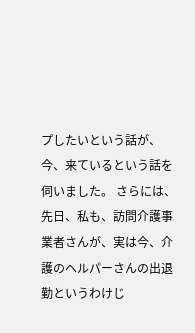プしたいという話が、今、来ているという話を伺いました。 さらには、先日、私も、訪問介護事業者さんが、実は今、介護のヘルパーさんの出退勤というわけじ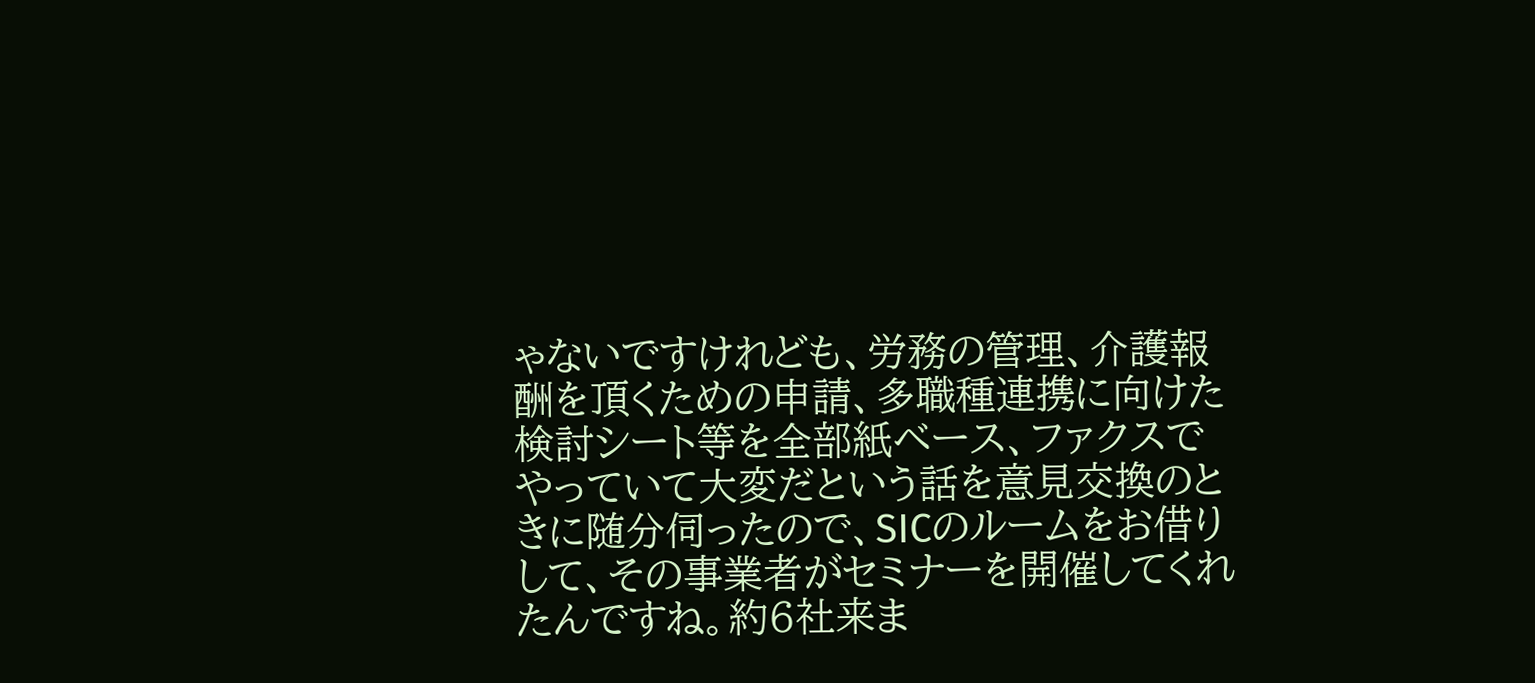ゃないですけれども、労務の管理、介護報酬を頂くための申請、多職種連携に向けた検討シート等を全部紙ベース、ファクスでやっていて大変だという話を意見交換のときに随分伺ったので、SICのルームをお借りして、その事業者がセミナーを開催してくれたんですね。約6社来ま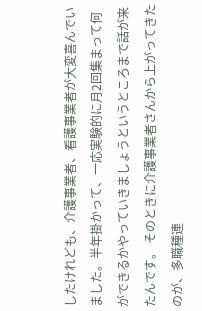したけれども、介護事業者、看護事業者が大変喜んでいました。半年掛かって、一応実験的に月2回集まって何ができるかやっていきましょうというところまで話が来たんです。 そのときに介護事業者さんから上がってきたのが、多職種連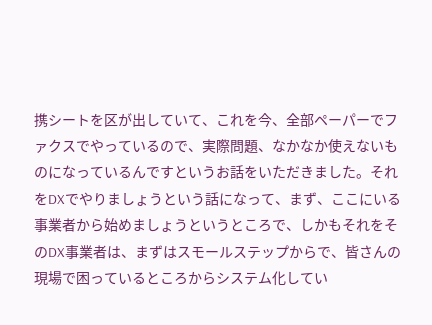携シートを区が出していて、これを今、全部ペーパーでファクスでやっているので、実際問題、なかなか使えないものになっているんですというお話をいただきました。それをDXでやりましょうという話になって、まず、ここにいる事業者から始めましょうというところで、しかもそれをそのDX事業者は、まずはスモールステップからで、皆さんの現場で困っているところからシステム化してい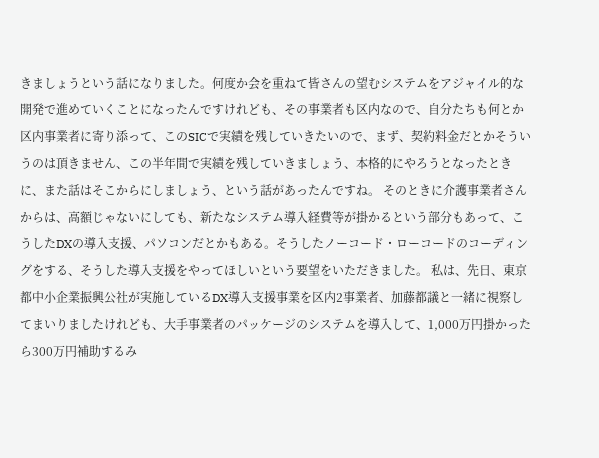きましょうという話になりました。何度か会を重ねて皆さんの望むシステムをアジャイル的な開発で進めていくことになったんですけれども、その事業者も区内なので、自分たちも何とか区内事業者に寄り添って、このSICで実績を残していきたいので、まず、契約料金だとかそういうのは頂きません、この半年間で実績を残していきましょう、本格的にやろうとなったときに、また話はそこからにしましょう、という話があったんですね。 そのときに介護事業者さんからは、高額じゃないにしても、新たなシステム導入経費等が掛かるという部分もあって、こうしたDXの導入支援、パソコンだとかもある。そうしたノーコード・ローコードのコーディングをする、そうした導入支援をやってほしいという要望をいただきました。 私は、先日、東京都中小企業振興公社が実施しているDX導入支援事業を区内2事業者、加藤都議と一緒に視察してまいりましたけれども、大手事業者のパッケージのシステムを導入して、1,000万円掛かったら300万円補助するみ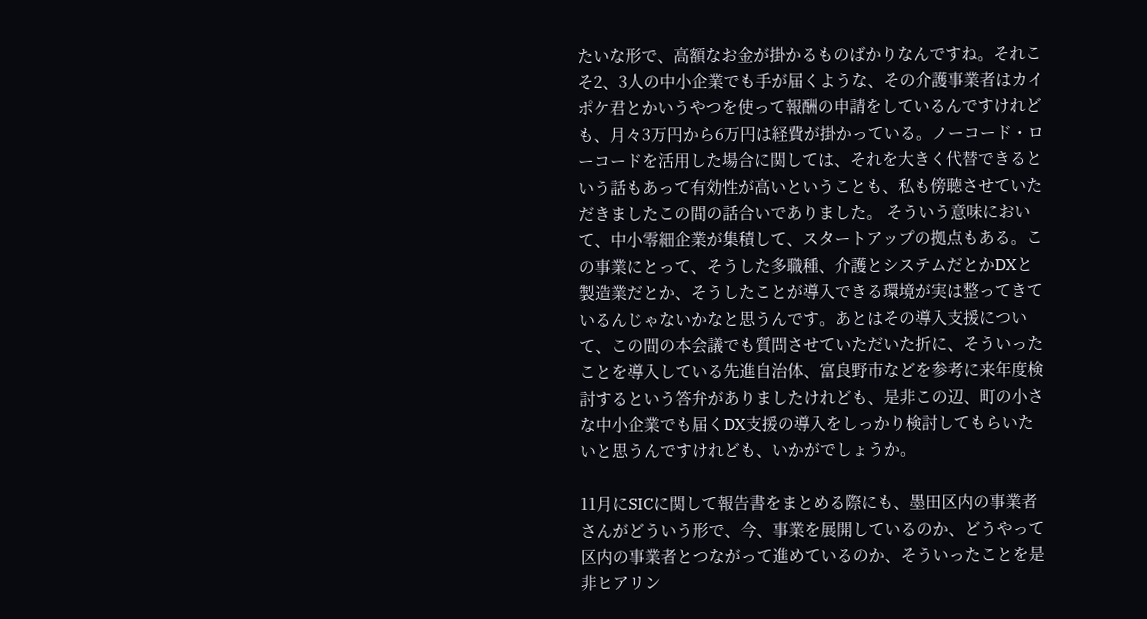たいな形で、高額なお金が掛かるものばかりなんですね。それこそ2、3人の中小企業でも手が届くような、その介護事業者はカイポケ君とかいうやつを使って報酬の申請をしているんですけれども、月々3万円から6万円は経費が掛かっている。ノーコード・ローコードを活用した場合に関しては、それを大きく代替できるという話もあって有効性が高いということも、私も傍聴させていただきましたこの間の話合いでありました。 そういう意味において、中小零細企業が集積して、スタートアップの拠点もある。この事業にとって、そうした多職種、介護とシステムだとかDXと製造業だとか、そうしたことが導入できる環境が実は整ってきているんじゃないかなと思うんです。あとはその導入支援について、この間の本会議でも質問させていただいた折に、そういったことを導入している先進自治体、富良野市などを参考に来年度検討するという答弁がありましたけれども、是非この辺、町の小さな中小企業でも届くDX支援の導入をしっかり検討してもらいたいと思うんですけれども、いかがでしょうか。

11月にSICに関して報告書をまとめる際にも、墨田区内の事業者さんがどういう形で、今、事業を展開しているのか、どうやって区内の事業者とつながって進めているのか、そういったことを是非ヒアリン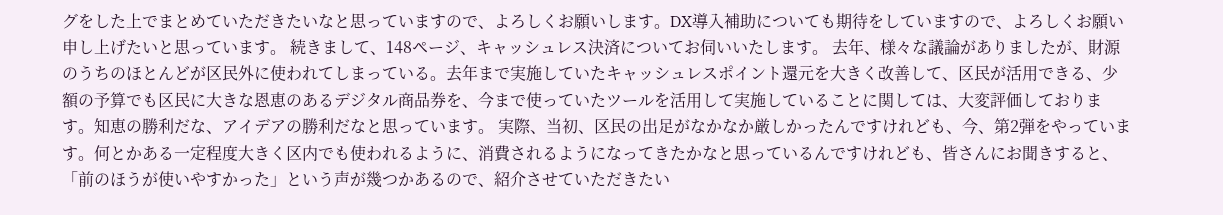グをした上でまとめていただきたいなと思っていますので、よろしくお願いします。DX導入補助についても期待をしていますので、よろしくお願い申し上げたいと思っています。 続きまして、148ページ、キャッシュレス決済についてお伺いいたします。 去年、様々な議論がありましたが、財源のうちのほとんどが区民外に使われてしまっている。去年まで実施していたキャッシュレスポイント還元を大きく改善して、区民が活用できる、少額の予算でも区民に大きな恩恵のあるデジタル商品券を、今まで使っていたツールを活用して実施していることに関しては、大変評価しております。知恵の勝利だな、アイデアの勝利だなと思っています。 実際、当初、区民の出足がなかなか厳しかったんですけれども、今、第2弾をやっています。何とかある一定程度大きく区内でも使われるように、消費されるようになってきたかなと思っているんですけれども、皆さんにお聞きすると、「前のほうが使いやすかった」という声が幾つかあるので、紹介させていただきたい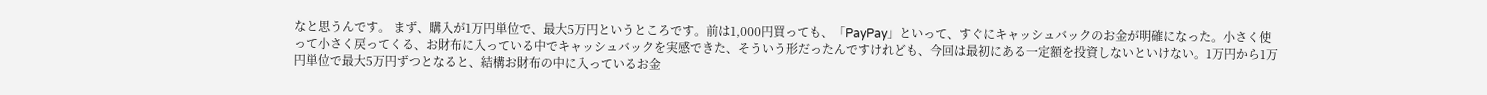なと思うんです。 まず、購入が1万円単位で、最大5万円というところです。前は1,000円買っても、「PayPay」といって、すぐにキャッシュバックのお金が明確になった。小さく使って小さく戻ってくる、お財布に入っている中でキャッシュバックを実感できた、そういう形だったんですけれども、今回は最初にある一定額を投資しないといけない。1万円から1万円単位で最大5万円ずつとなると、結構お財布の中に入っているお金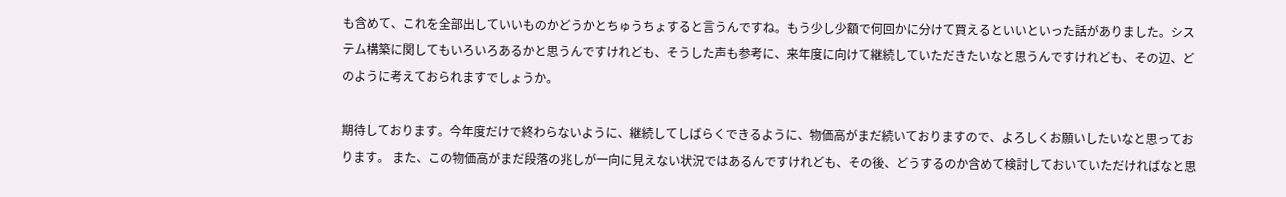も含めて、これを全部出していいものかどうかとちゅうちょすると言うんですね。もう少し少額で何回かに分けて買えるといいといった話がありました。システム構築に関してもいろいろあるかと思うんですけれども、そうした声も参考に、来年度に向けて継続していただきたいなと思うんですけれども、その辺、どのように考えておられますでしょうか。

期待しております。今年度だけで終わらないように、継続してしばらくできるように、物価高がまだ続いておりますので、よろしくお願いしたいなと思っております。 また、この物価高がまだ段落の兆しが一向に見えない状況ではあるんですけれども、その後、どうするのか含めて検討しておいていただければなと思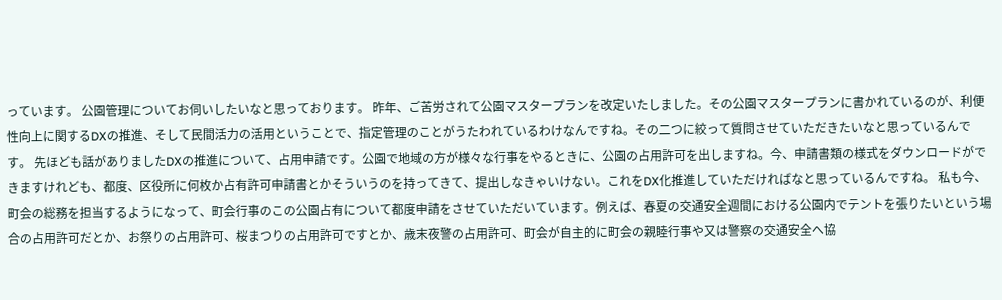っています。 公園管理についてお伺いしたいなと思っております。 昨年、ご苦労されて公園マスタープランを改定いたしました。その公園マスタープランに書かれているのが、利便性向上に関するDXの推進、そして民間活力の活用ということで、指定管理のことがうたわれているわけなんですね。その二つに絞って質問させていただきたいなと思っているんです。 先ほども話がありましたDXの推進について、占用申請です。公園で地域の方が様々な行事をやるときに、公園の占用許可を出しますね。今、申請書類の様式をダウンロードができますけれども、都度、区役所に何枚か占有許可申請書とかそういうのを持ってきて、提出しなきゃいけない。これをDX化推進していただければなと思っているんですね。 私も今、町会の総務を担当するようになって、町会行事のこの公園占有について都度申請をさせていただいています。例えば、春夏の交通安全週間における公園内でテントを張りたいという場合の占用許可だとか、お祭りの占用許可、桜まつりの占用許可ですとか、歳末夜警の占用許可、町会が自主的に町会の親睦行事や又は警察の交通安全へ協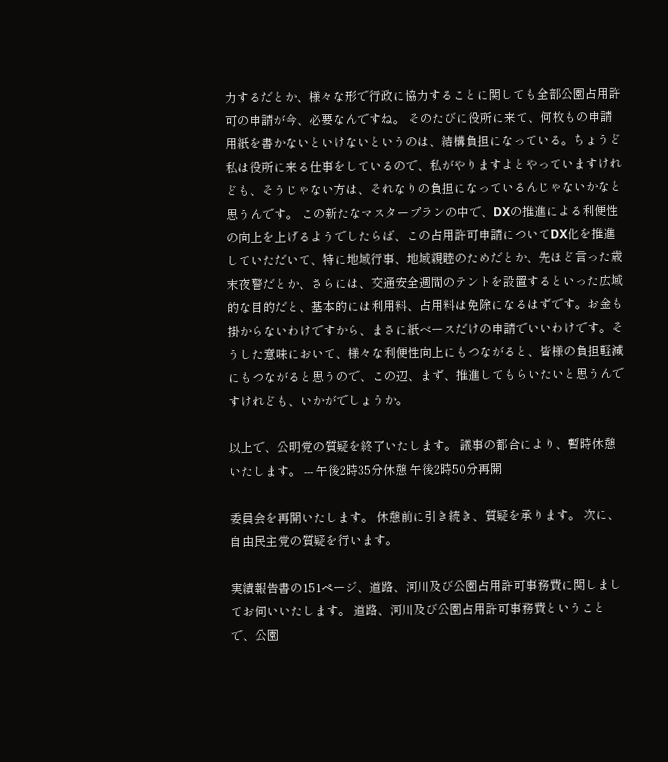力するだとか、様々な形で行政に協力することに関しても全部公園占用許可の申請が今、必要なんですね。 そのたびに役所に来て、何枚もの申請用紙を書かないといけないというのは、結構負担になっている。ちょうど私は役所に来る仕事をしているので、私がやりますよとやっていますけれども、そうじゃない方は、それなりの負担になっているんじゃないかなと思うんです。 この新たなマスタープランの中で、DXの推進による利便性の向上を上げるようでしたらば、この占用許可申請についてDX化を推進していただいて、特に地域行事、地域親睦のためだとか、先ほど言った歳末夜警だとか、さらには、交通安全週間のテントを設置するといった広域的な目的だと、基本的には利用料、占用料は免除になるはずです。お金も掛からないわけですから、まさに紙ベースだけの申請でいいわけです。そうした意味において、様々な利便性向上にもつながると、皆様の負担軽減にもつながると思うので、この辺、まず、推進してもらいたいと思うんですけれども、いかがでしょうか。

以上で、公明党の質疑を終了いたします。 議事の都合により、暫時休憩いたします。 --- 午後2時35分休憩 午後2時50分再開

委員会を再開いたします。 休憩前に引き続き、質疑を承ります。 次に、自由民主党の質疑を行います。

実績報告書の151ページ、道路、河川及び公園占用許可事務費に関しましてお伺いいたします。 道路、河川及び公園占用許可事務費ということで、公園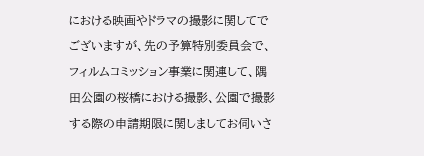における映画やドラマの撮影に関してでございますが、先の予算特別委員会で、フィルムコミッション事業に関連して、隅田公園の桜橋における撮影、公園で撮影する際の申請期限に関しましてお伺いさ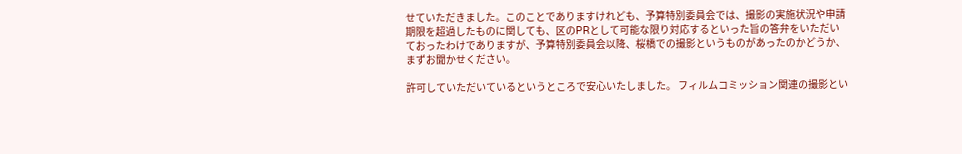せていただきました。このことでありますけれども、予算特別委員会では、撮影の実施状況や申請期限を超過したものに関しても、区のPRとして可能な限り対応するといった旨の答弁をいただいておったわけでありますが、予算特別委員会以降、桜橋での撮影というものがあったのかどうか、まずお聞かせください。

許可していただいているというところで安心いたしました。 フィルムコミッション関連の撮影とい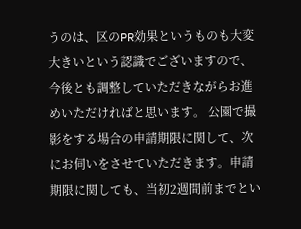うのは、区のPR効果というものも大変大きいという認識でございますので、今後とも調整していただきながらお進めいただければと思います。 公園で撮影をする場合の申請期限に関して、次にお伺いをさせていただきます。申請期限に関しても、当初2週間前までとい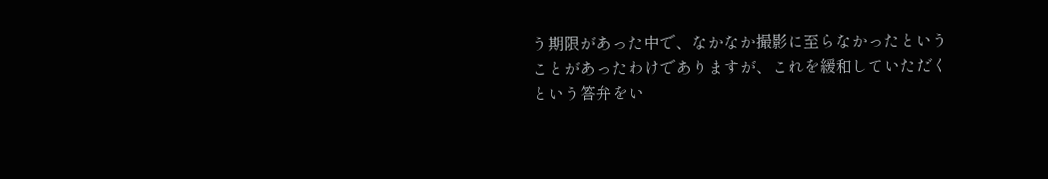う期限があった中で、なかなか撮影に至らなかったということがあったわけでありますが、これを緩和していただくという答弁をい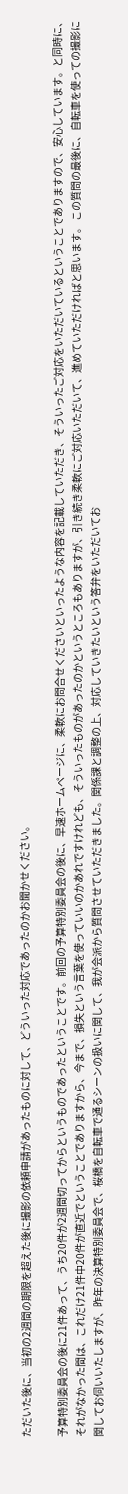ただいた後に、当初の2週間の期限を超えた後に撮影の依頼申請があったものに対して、どういった対応であったのかお聞かせください。

予算特別委員会の後に21件あって、うち20件が2週間切ってからというものであったということです。前回の予算特別委員会の後に、早速ホームページに、柔軟にお問合せくださいといったような内容を記載していただき、そういったご対応をいただいているということでありますので、安心しています。と同時に、それがなかった間は、これだけ21件中20件が直近でということでありますから、今まで、損失という言葉を使っていいのかあれですけれども、そういったものがあったのかというところもありますが、引き続き柔軟にご対応いただいて、進めていただければと思います。 この質問の最後に、自転車を使っての撮影に関してお伺いいたしますが、昨年の決算特別委員会で、桜橋を自転車で通るシーンの扱いに関して、我が会派から質問させていただきました。関係課と調整の上、対応していきたいという答弁をいただいてお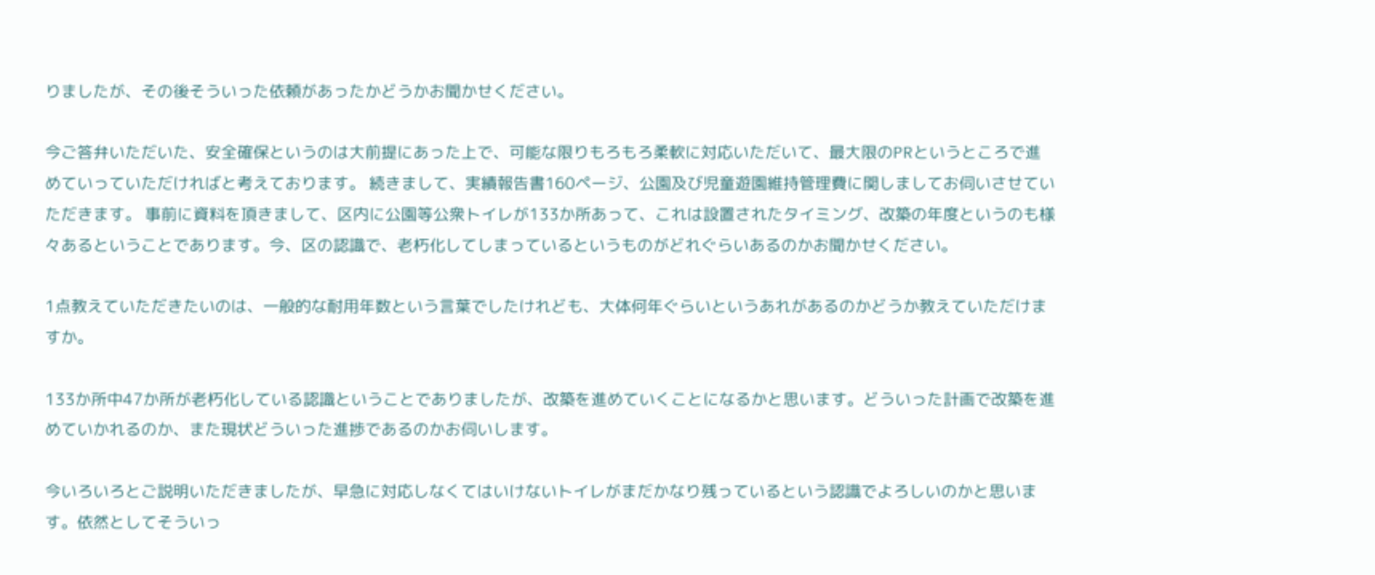りましたが、その後そういった依頼があったかどうかお聞かせください。

今ご答弁いただいた、安全確保というのは大前提にあった上で、可能な限りもろもろ柔軟に対応いただいて、最大限のPRというところで進めていっていただければと考えております。 続きまして、実績報告書160ページ、公園及び児童遊園維持管理費に関しましてお伺いさせていただきます。 事前に資料を頂きまして、区内に公園等公衆トイレが133か所あって、これは設置されたタイミング、改築の年度というのも様々あるということであります。今、区の認識で、老朽化してしまっているというものがどれぐらいあるのかお聞かせください。

1点教えていただきたいのは、一般的な耐用年数という言葉でしたけれども、大体何年ぐらいというあれがあるのかどうか教えていただけますか。

133か所中47か所が老朽化している認識ということでありましたが、改築を進めていくことになるかと思います。どういった計画で改築を進めていかれるのか、また現状どういった進捗であるのかお伺いします。

今いろいろとご説明いただきましたが、早急に対応しなくてはいけないトイレがまだかなり残っているという認識でよろしいのかと思います。依然としてそういっ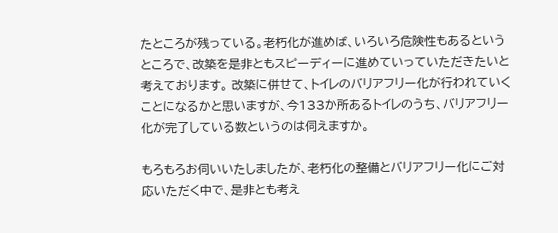たところが残っている。老朽化が進めば、いろいろ危険性もあるというところで、改築を是非ともスピーディーに進めていっていただきたいと考えております。 改築に併せて、トイレのバリアフリー化が行われていくことになるかと思いますが、今133か所あるトイレのうち、バリアフリー化が完了している数というのは伺えますか。

もろもろお伺いいたしましたが、老朽化の整備とバリアフリー化にご対応いただく中で、是非とも考え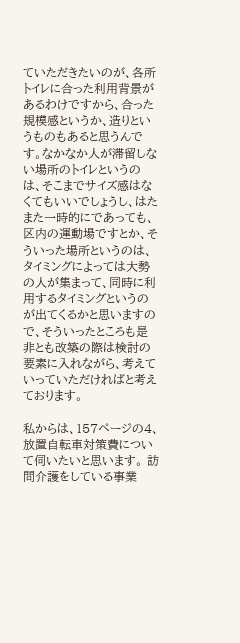ていただきたいのが、各所トイレに合った利用背景があるわけですから、合った規模感というか、造りというものもあると思うんです。なかなか人が滞留しない場所のトイレというのは、そこまでサイズ感はなくてもいいでしょうし、はたまた一時的にであっても、区内の運動場ですとか、そういった場所というのは、タイミングによっては大勢の人が集まって、同時に利用するタイミングというのが出てくるかと思いますので、そういったところも是非とも改築の際は検討の要素に入れながら、考えていっていただければと考えております。

私からは、157ページの4、放置自転車対策費について伺いたいと思います。 訪問介護をしている事業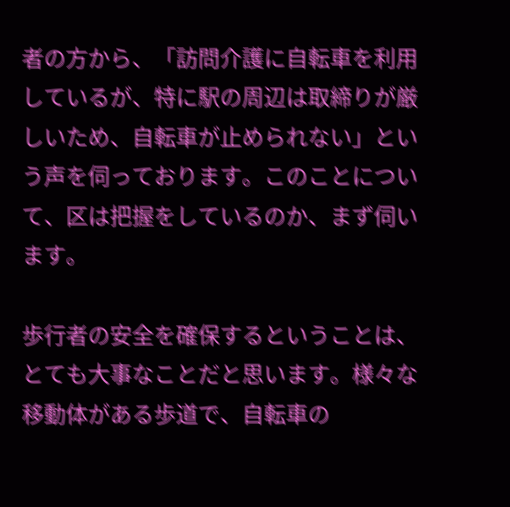者の方から、「訪問介護に自転車を利用しているが、特に駅の周辺は取締りが厳しいため、自転車が止められない」という声を伺っております。このことについて、区は把握をしているのか、まず伺います。

歩行者の安全を確保するということは、とても大事なことだと思います。様々な移動体がある歩道で、自転車の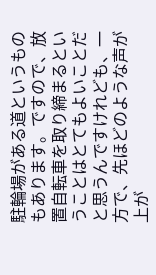駐輪場がある道というものもあります。ですので、放置自転車を取り締まるということはとてもよいことだと思うんですけれども、一方で、先ほどのような声が上が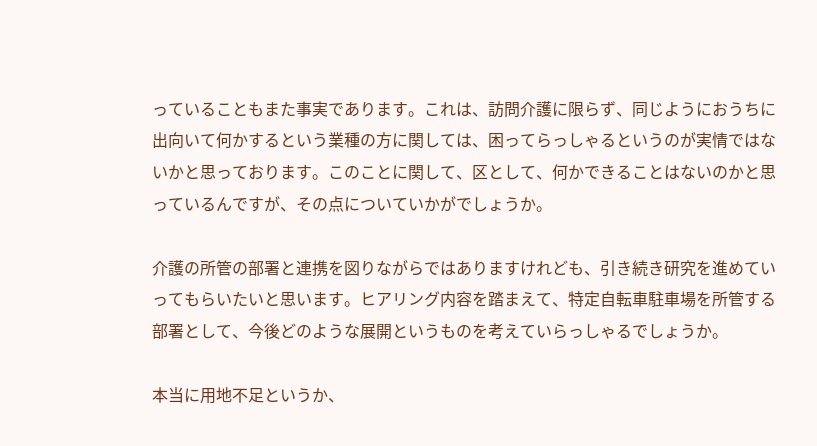っていることもまた事実であります。これは、訪問介護に限らず、同じようにおうちに出向いて何かするという業種の方に関しては、困ってらっしゃるというのが実情ではないかと思っております。このことに関して、区として、何かできることはないのかと思っているんですが、その点についていかがでしょうか。

介護の所管の部署と連携を図りながらではありますけれども、引き続き研究を進めていってもらいたいと思います。ヒアリング内容を踏まえて、特定自転車駐車場を所管する部署として、今後どのような展開というものを考えていらっしゃるでしょうか。

本当に用地不足というか、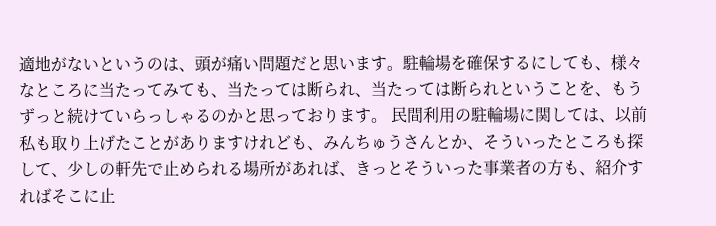適地がないというのは、頭が痛い問題だと思います。駐輪場を確保するにしても、様々なところに当たってみても、当たっては断られ、当たっては断られということを、もうずっと続けていらっしゃるのかと思っております。 民間利用の駐輪場に関しては、以前私も取り上げたことがありますけれども、みんちゅうさんとか、そういったところも探して、少しの軒先で止められる場所があれば、きっとそういった事業者の方も、紹介すればそこに止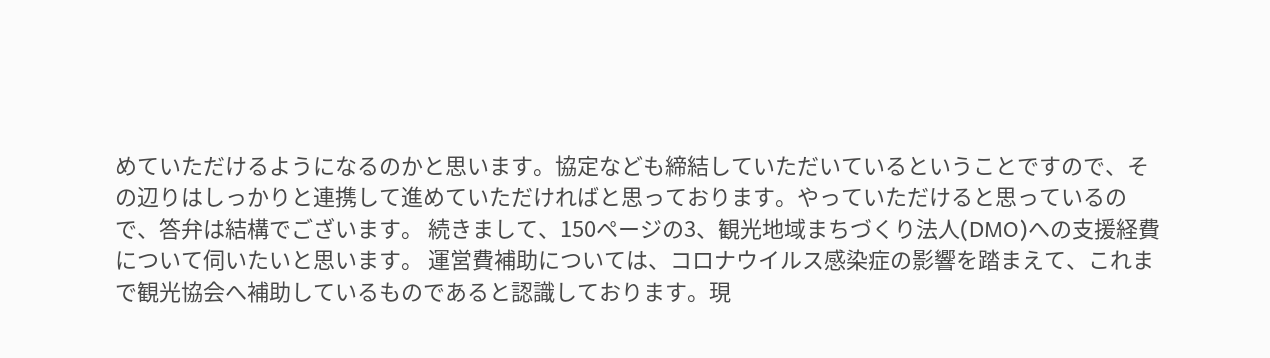めていただけるようになるのかと思います。協定なども締結していただいているということですので、その辺りはしっかりと連携して進めていただければと思っております。やっていただけると思っているので、答弁は結構でございます。 続きまして、150ページの3、観光地域まちづくり法人(DMO)への支援経費について伺いたいと思います。 運営費補助については、コロナウイルス感染症の影響を踏まえて、これまで観光協会へ補助しているものであると認識しております。現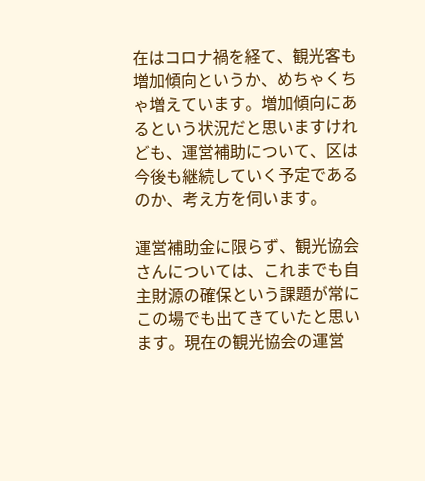在はコロナ禍を経て、観光客も増加傾向というか、めちゃくちゃ増えています。増加傾向にあるという状況だと思いますけれども、運営補助について、区は今後も継続していく予定であるのか、考え方を伺います。

運営補助金に限らず、観光協会さんについては、これまでも自主財源の確保という課題が常にこの場でも出てきていたと思います。現在の観光協会の運営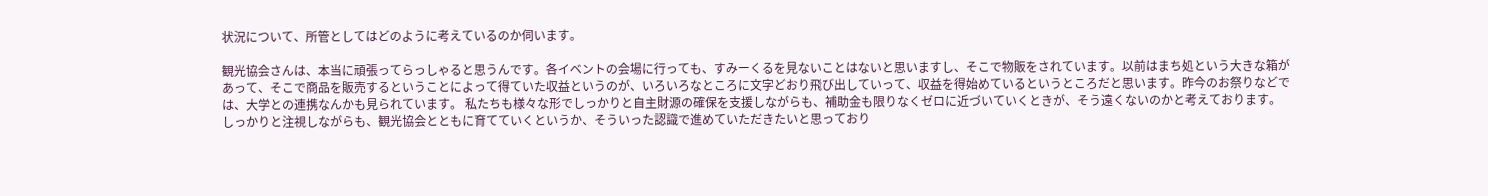状況について、所管としてはどのように考えているのか伺います。

観光協会さんは、本当に頑張ってらっしゃると思うんです。各イベントの会場に行っても、すみーくるを見ないことはないと思いますし、そこで物販をされています。以前はまち処という大きな箱があって、そこで商品を販売するということによって得ていた収益というのが、いろいろなところに文字どおり飛び出していって、収益を得始めているというところだと思います。昨今のお祭りなどでは、大学との連携なんかも見られています。 私たちも様々な形でしっかりと自主財源の確保を支援しながらも、補助金も限りなくゼロに近づいていくときが、そう遠くないのかと考えております。しっかりと注視しながらも、観光協会とともに育てていくというか、そういった認識で進めていただきたいと思っており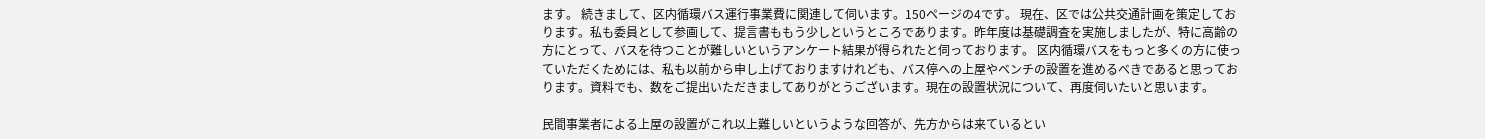ます。 続きまして、区内循環バス運行事業費に関連して伺います。150ページの4です。 現在、区では公共交通計画を策定しております。私も委員として参画して、提言書ももう少しというところであります。昨年度は基礎調査を実施しましたが、特に高齢の方にとって、バスを待つことが難しいというアンケート結果が得られたと伺っております。 区内循環バスをもっと多くの方に使っていただくためには、私も以前から申し上げておりますけれども、バス停への上屋やベンチの設置を進めるべきであると思っております。資料でも、数をご提出いただきましてありがとうございます。現在の設置状況について、再度伺いたいと思います。

民間事業者による上屋の設置がこれ以上難しいというような回答が、先方からは来ているとい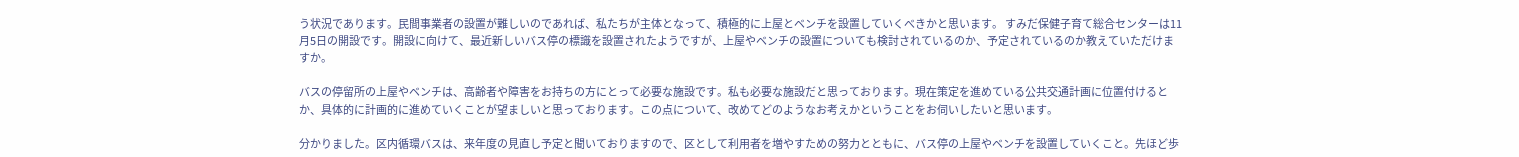う状況であります。民間事業者の設置が難しいのであれば、私たちが主体となって、積極的に上屋とベンチを設置していくべきかと思います。 すみだ保健子育て総合センターは11月5日の開設です。開設に向けて、最近新しいバス停の標識を設置されたようですが、上屋やベンチの設置についても検討されているのか、予定されているのか教えていただけますか。

バスの停留所の上屋やベンチは、高齢者や障害をお持ちの方にとって必要な施設です。私も必要な施設だと思っております。現在策定を進めている公共交通計画に位置付けるとか、具体的に計画的に進めていくことが望ましいと思っております。この点について、改めてどのようなお考えかということをお伺いしたいと思います。

分かりました。区内循環バスは、来年度の見直し予定と聞いておりますので、区として利用者を増やすための努力とともに、バス停の上屋やベンチを設置していくこと。先ほど歩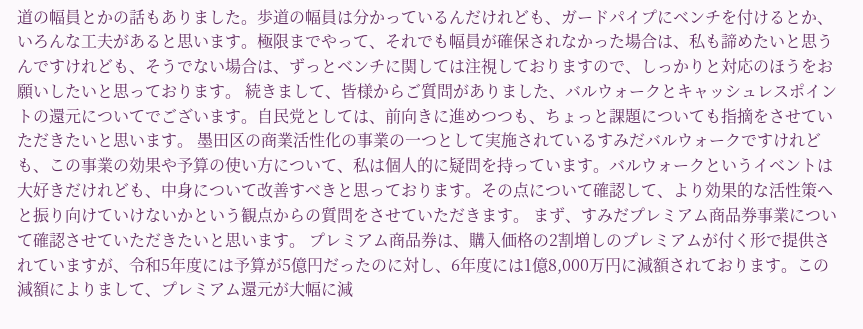道の幅員とかの話もありました。歩道の幅員は分かっているんだけれども、ガードパイプにベンチを付けるとか、いろんな工夫があると思います。極限までやって、それでも幅員が確保されなかった場合は、私も諦めたいと思うんですけれども、そうでない場合は、ずっとベンチに関しては注視しておりますので、しっかりと対応のほうをお願いしたいと思っております。 続きまして、皆様からご質問がありました、バルウォークとキャッシュレスポイントの還元についてでございます。自民党としては、前向きに進めつつも、ちょっと課題についても指摘をさせていただきたいと思います。 墨田区の商業活性化の事業の一つとして実施されているすみだバルウォークですけれども、この事業の効果や予算の使い方について、私は個人的に疑問を持っています。バルウォークというイベントは大好きだけれども、中身について改善すべきと思っております。その点について確認して、より効果的な活性策へと振り向けていけないかという観点からの質問をさせていただきます。 まず、すみだプレミアム商品券事業について確認させていただきたいと思います。 プレミアム商品券は、購入価格の2割増しのプレミアムが付く形で提供されていますが、令和5年度には予算が5億円だったのに対し、6年度には1億8,000万円に減額されております。この減額によりまして、プレミアム還元が大幅に減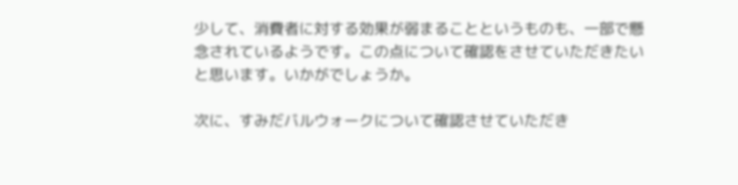少して、消費者に対する効果が弱まることというものも、一部で懸念されているようです。この点について確認をさせていただきたいと思います。いかがでしょうか。

次に、すみだバルウォークについて確認させていただき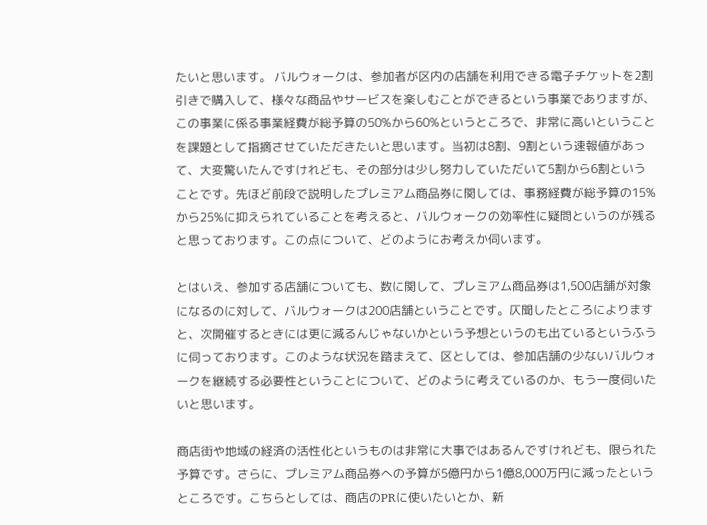たいと思います。 バルウォークは、参加者が区内の店舗を利用できる電子チケットを2割引きで購入して、様々な商品やサービスを楽しむことができるという事業でありますが、この事業に係る事業経費が総予算の50%から60%というところで、非常に高いということを課題として指摘させていただきたいと思います。当初は8割、9割という速報値があって、大変驚いたんですけれども、その部分は少し努力していただいて5割から6割ということです。先ほど前段で説明したプレミアム商品券に関しては、事務経費が総予算の15%から25%に抑えられていることを考えると、バルウォークの効率性に疑問というのが残ると思っております。この点について、どのようにお考えか伺います。

とはいえ、参加する店舗についても、数に関して、プレミアム商品券は1,500店舗が対象になるのに対して、バルウォークは200店舗ということです。仄聞したところによりますと、次開催するときには更に減るんじゃないかという予想というのも出ているというふうに伺っております。このような状況を踏まえて、区としては、参加店舗の少ないバルウォークを継続する必要性ということについて、どのように考えているのか、もう一度伺いたいと思います。

商店街や地域の経済の活性化というものは非常に大事ではあるんですけれども、限られた予算です。さらに、プレミアム商品券への予算が5億円から1億8,000万円に減ったというところです。こちらとしては、商店のPRに使いたいとか、新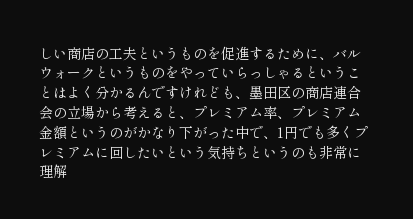しい商店の工夫というものを促進するために、バルウォークというものをやっていらっしゃるということはよく分かるんですけれども、墨田区の商店連合会の立場から考えると、プレミアム率、プレミアム金額というのがかなり下がった中で、1円でも多くプレミアムに回したいという気持ちというのも非常に理解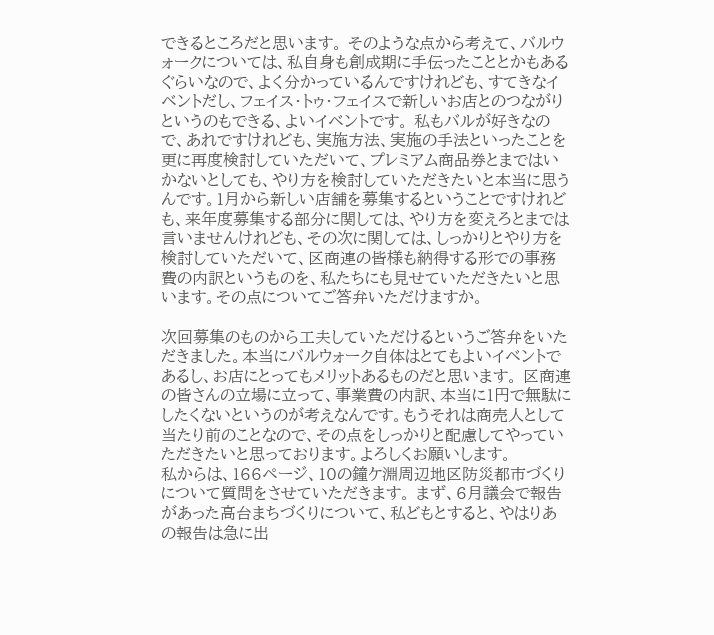できるところだと思います。 そのような点から考えて、バルウォークについては、私自身も創成期に手伝ったこととかもあるぐらいなので、よく分かっているんですけれども、すてきなイベントだし、フェイス・トゥ・フェイスで新しいお店とのつながりというのもできる、よいイベントです。 私もバルが好きなので、あれですけれども、実施方法、実施の手法といったことを更に再度検討していただいて、プレミアム商品券とまではいかないとしても、やり方を検討していただきたいと本当に思うんです。1月から新しい店舗を募集するということですけれども、来年度募集する部分に関しては、やり方を変えろとまでは言いませんけれども、その次に関しては、しっかりとやり方を検討していただいて、区商連の皆様も納得する形での事務費の内訳というものを、私たちにも見せていただきたいと思います。その点についてご答弁いただけますか。

次回募集のものから工夫していただけるというご答弁をいただきました。本当にバルウォーク自体はとてもよいイベントであるし、お店にとってもメリットあるものだと思います。 区商連の皆さんの立場に立って、事業費の内訳、本当に1円で無駄にしたくないというのが考えなんです。もうそれは商売人として当たり前のことなので、その点をしっかりと配慮してやっていただきたいと思っております。よろしくお願いします。
私からは、166ページ、10の鐘ケ淵周辺地区防災都市づくりについて質問をさせていただきます。 まず、6月議会で報告があった高台まちづくりについて、私どもとすると、やはりあの報告は急に出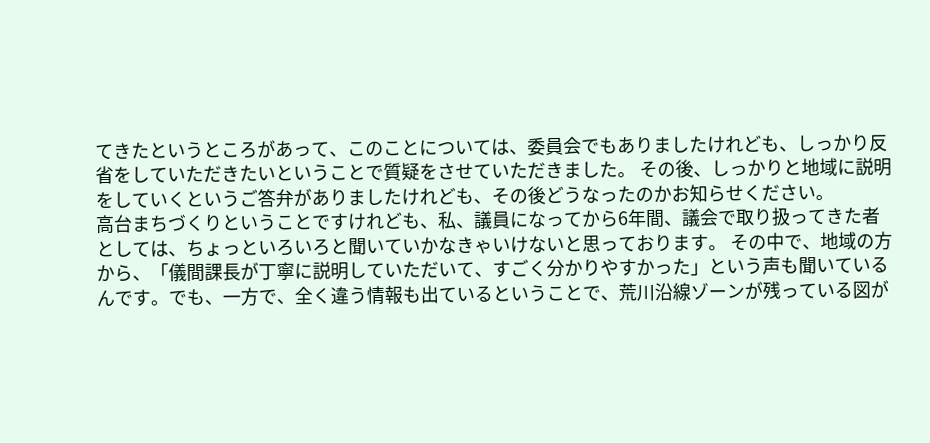てきたというところがあって、このことについては、委員会でもありましたけれども、しっかり反省をしていただきたいということで質疑をさせていただきました。 その後、しっかりと地域に説明をしていくというご答弁がありましたけれども、その後どうなったのかお知らせください。
高台まちづくりということですけれども、私、議員になってから6年間、議会で取り扱ってきた者としては、ちょっといろいろと聞いていかなきゃいけないと思っております。 その中で、地域の方から、「儀間課長が丁寧に説明していただいて、すごく分かりやすかった」という声も聞いているんです。でも、一方で、全く違う情報も出ているということで、荒川沿線ゾーンが残っている図が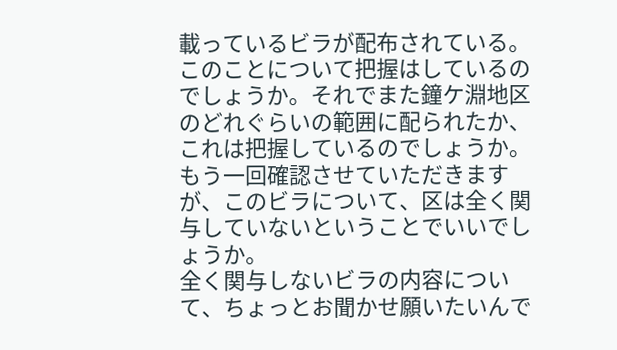載っているビラが配布されている。このことについて把握はしているのでしょうか。それでまた鐘ケ淵地区のどれぐらいの範囲に配られたか、これは把握しているのでしょうか。
もう一回確認させていただきますが、このビラについて、区は全く関与していないということでいいでしょうか。
全く関与しないビラの内容について、ちょっとお聞かせ願いたいんで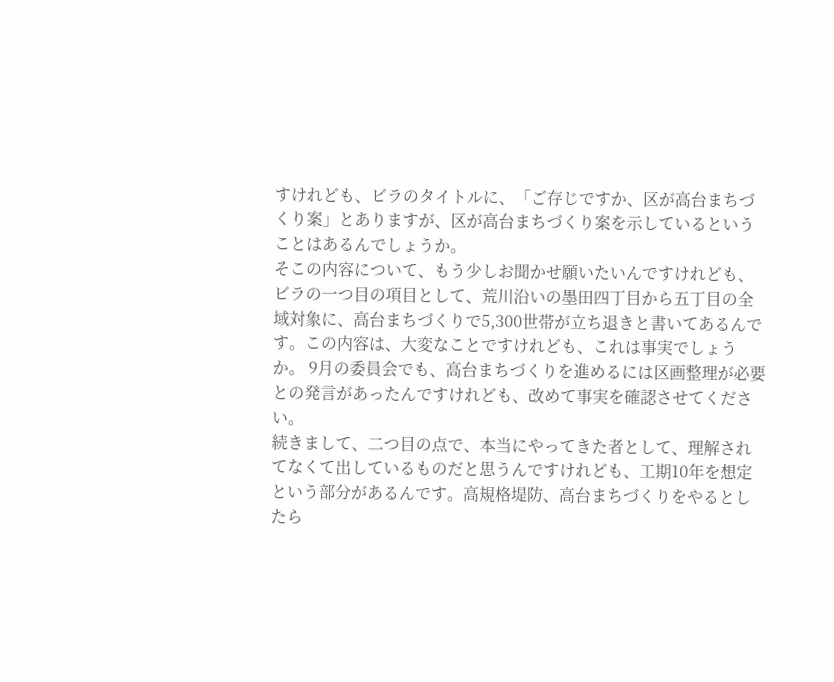すけれども、ビラのタイトルに、「ご存じですか、区が高台まちづくり案」とありますが、区が高台まちづくり案を示しているということはあるんでしょうか。
そこの内容について、もう少しお聞かせ願いたいんですけれども、ビラの一つ目の項目として、荒川沿いの墨田四丁目から五丁目の全域対象に、高台まちづくりで5,300世帯が立ち退きと書いてあるんです。この内容は、大変なことですけれども、これは事実でしょうか。 9月の委員会でも、高台まちづくりを進めるには区画整理が必要との発言があったんですけれども、改めて事実を確認させてください。
続きまして、二つ目の点で、本当にやってきた者として、理解されてなくて出しているものだと思うんですけれども、工期10年を想定という部分があるんです。高規格堤防、高台まちづくりをやるとしたら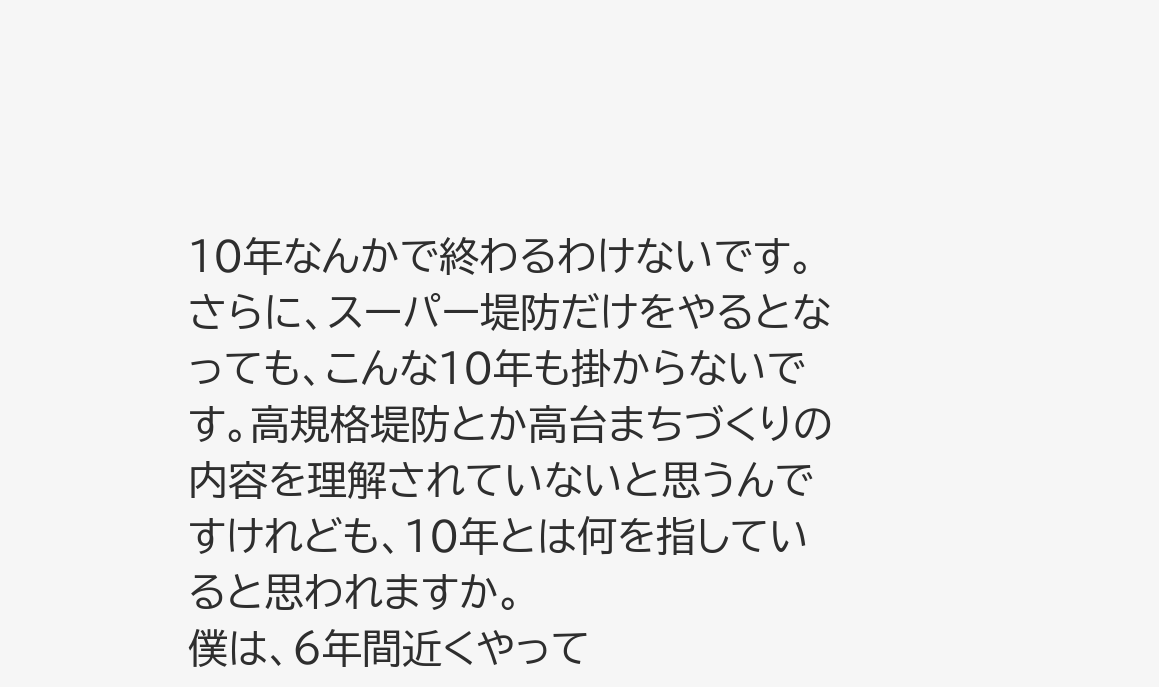10年なんかで終わるわけないです。さらに、スーパー堤防だけをやるとなっても、こんな10年も掛からないです。高規格堤防とか高台まちづくりの内容を理解されていないと思うんですけれども、10年とは何を指していると思われますか。
僕は、6年間近くやって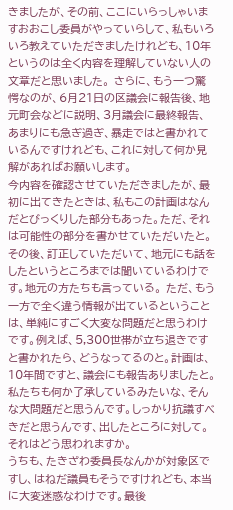きましたが、その前、ここにいらっしゃいますおおこし委員がやっていらして、私もいろいろ教えていただきましたけれども、10年というのは全く内容を理解していない人の文章だと思いました。 さらに、もう一つ驚愕なのが、6月21日の区議会に報告後、地元町会などに説明、3月議会に最終報告、あまりにも急ぎ過ぎ、暴走ではと書かれているんですけれども、これに対して何か見解があればお願いします。
今内容を確認させていただきましたが、最初に出てきたときは、私もこの計画はなんだとびっくりした部分もあった。ただ、それは可能性の部分を書かせていただいたと。その後、訂正していただいて、地元にも話をしたというところまでは聞いているわけです。地元の方たちも言っている。 ただ、もう一方で全く違う情報が出ているということは、単純にすごく大変な問題だと思うわけです。例えば、5,300世帯が立ち退きですと書かれたら、どうなってるのと。計画は、10年間ですと、議会にも報告ありましたと。私たちも何か了承しているみたいな、そんな大問題だと思うんです。しっかり抗議すべきだと思うんです、出したところに対して。それはどう思われますか。
うちも、たきざわ委員長なんかが対象区ですし、はねだ議員もそうですけれども、本当に大変迷惑なわけです。最後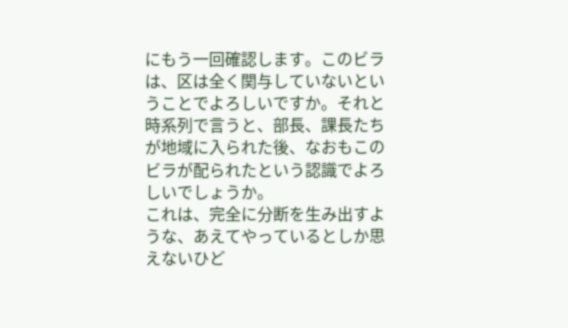にもう一回確認します。このビラは、区は全く関与していないということでよろしいですか。それと時系列で言うと、部長、課長たちが地域に入られた後、なおもこのビラが配られたという認識でよろしいでしょうか。
これは、完全に分断を生み出すような、あえてやっているとしか思えないひど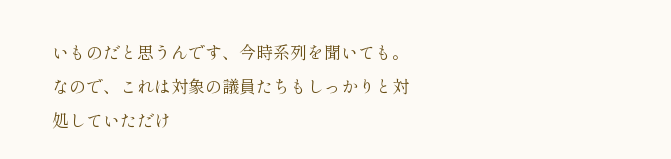いものだと思うんです、今時系列を聞いても。なので、これは対象の議員たちもしっかりと対処していただけ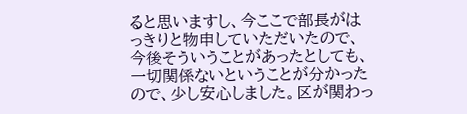ると思いますし、今ここで部長がはっきりと物申していただいたので、今後そういうことがあったとしても、一切関係ないということが分かったので、少し安心しました。区が関わっ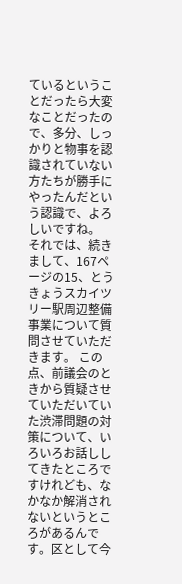ているということだったら大変なことだったので、多分、しっかりと物事を認識されていない方たちが勝手にやったんだという認識で、よろしいですね。
それでは、続きまして、167ページの15、とうきょうスカイツリー駅周辺整備事業について質問させていただきます。 この点、前議会のときから質疑させていただいていた渋滞問題の対策について、いろいろお話ししてきたところですけれども、なかなか解消されないというところがあるんです。区として今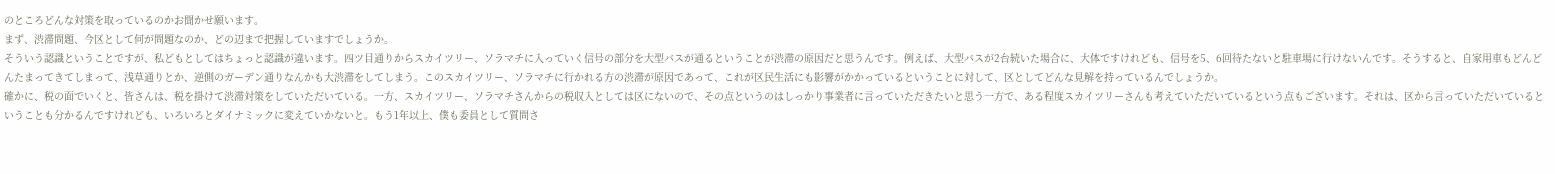のところどんな対策を取っているのかお聞かせ願います。
まず、渋滞問題、今区として何が問題なのか、どの辺まで把握していますでしょうか。
そういう認識ということですが、私どもとしてはちょっと認識が違います。四ツ目通りからスカイツリー、ソラマチに入っていく信号の部分を大型バスが通るということが渋滞の原因だと思うんです。例えば、大型バスが2台続いた場合に、大体ですけれども、信号を5、6回待たないと駐車場に行けないんです。そうすると、自家用車もどんどんたまってきてしまって、浅草通りとか、逆側のガーデン通りなんかも大渋滞をしてしまう。このスカイツリー、ソラマチに行かれる方の渋滞が原因であって、これが区民生活にも影響がかかっているということに対して、区としてどんな見解を持っているんでしょうか。
確かに、税の面でいくと、皆さんは、税を掛けて渋滞対策をしていただいている。一方、スカイツリー、ソラマチさんからの税収入としては区にないので、その点というのはしっかり事業者に言っていただきたいと思う一方で、ある程度スカイツリーさんも考えていただいているという点もございます。それは、区から言っていただいているということも分かるんですけれども、いろいろとダイナミックに変えていかないと。もう1年以上、僕も委員として質問さ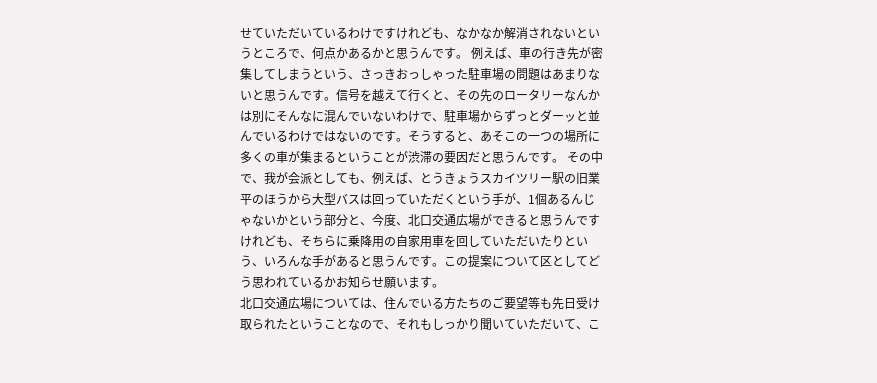せていただいているわけですけれども、なかなか解消されないというところで、何点かあるかと思うんです。 例えば、車の行き先が密集してしまうという、さっきおっしゃった駐車場の問題はあまりないと思うんです。信号を越えて行くと、その先のロータリーなんかは別にそんなに混んでいないわけで、駐車場からずっとダーッと並んでいるわけではないのです。そうすると、あそこの一つの場所に多くの車が集まるということが渋滞の要因だと思うんです。 その中で、我が会派としても、例えば、とうきょうスカイツリー駅の旧業平のほうから大型バスは回っていただくという手が、1個あるんじゃないかという部分と、今度、北口交通広場ができると思うんですけれども、そちらに乗降用の自家用車を回していただいたりという、いろんな手があると思うんです。この提案について区としてどう思われているかお知らせ願います。
北口交通広場については、住んでいる方たちのご要望等も先日受け取られたということなので、それもしっかり聞いていただいて、こ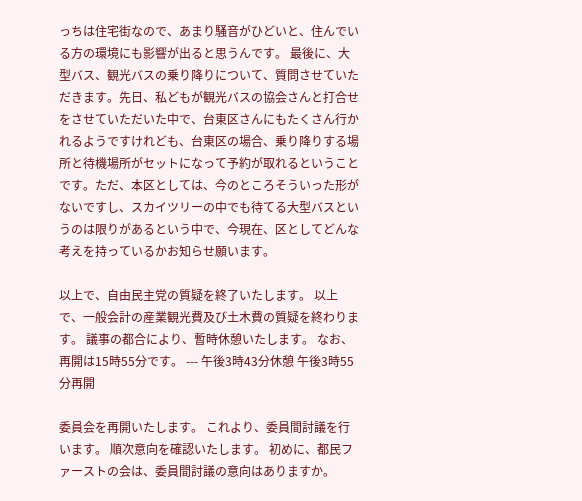っちは住宅街なので、あまり騒音がひどいと、住んでいる方の環境にも影響が出ると思うんです。 最後に、大型バス、観光バスの乗り降りについて、質問させていただきます。先日、私どもが観光バスの協会さんと打合せをさせていただいた中で、台東区さんにもたくさん行かれるようですけれども、台東区の場合、乗り降りする場所と待機場所がセットになって予約が取れるということです。ただ、本区としては、今のところそういった形がないですし、スカイツリーの中でも待てる大型バスというのは限りがあるという中で、今現在、区としてどんな考えを持っているかお知らせ願います。

以上で、自由民主党の質疑を終了いたします。 以上で、一般会計の産業観光費及び土木費の質疑を終わります。 議事の都合により、暫時休憩いたします。 なお、再開は15時55分です。 --- 午後3時43分休憩 午後3時55分再開

委員会を再開いたします。 これより、委員間討議を行います。 順次意向を確認いたします。 初めに、都民ファーストの会は、委員間討議の意向はありますか。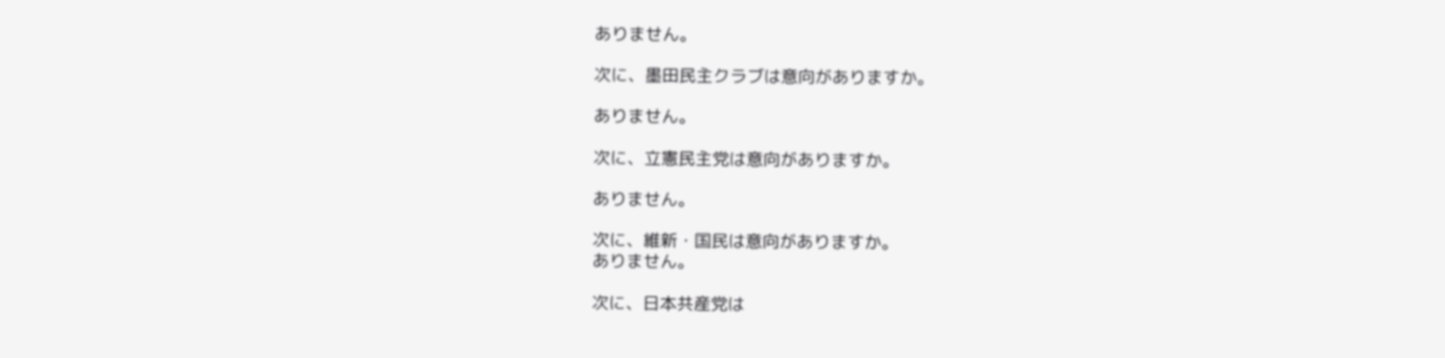ありません。

次に、墨田民主クラブは意向がありますか。

ありません。

次に、立憲民主党は意向がありますか。

ありません。

次に、維新・国民は意向がありますか。
ありません。

次に、日本共産党は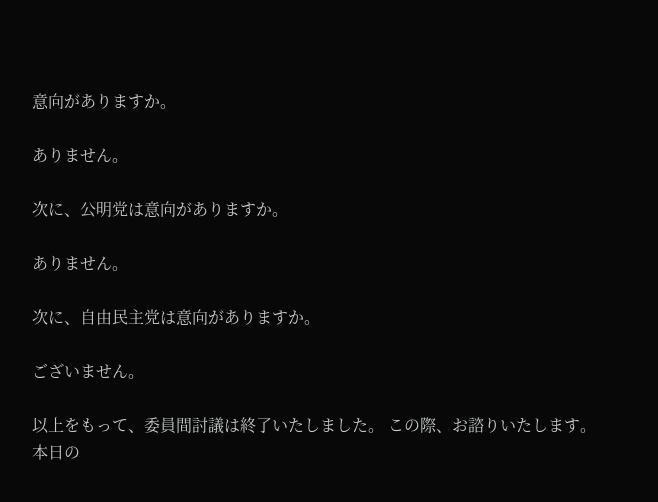意向がありますか。

ありません。

次に、公明党は意向がありますか。

ありません。

次に、自由民主党は意向がありますか。

ございません。

以上をもって、委員間討議は終了いたしました。 この際、お諮りいたします。 本日の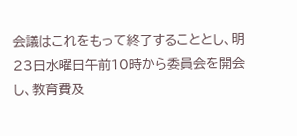会議はこれをもって終了することとし、明23日水曜日午前10時から委員会を開会し、教育費及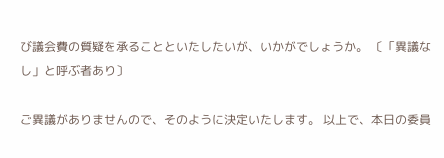び議会費の質疑を承ることといたしたいが、いかがでしょうか。 〔「異議なし」と呼ぶ者あり〕

ご異議がありませんので、そのように決定いたします。 以上で、本日の委員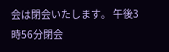会は閉会いたします。 午後3時56分閉会